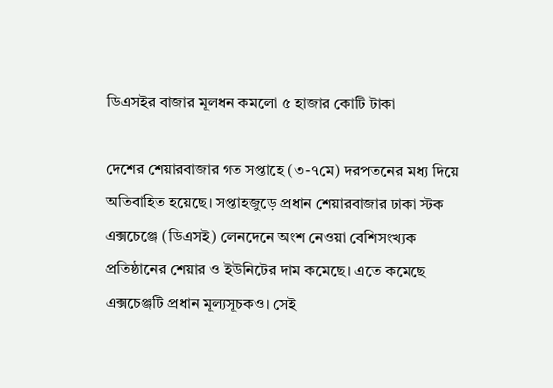ডিএসইর বাজার মূলধন কমলো ৫ হাজার কোটি টাকা

দেশের শেয়ারবাজার গত সপ্তাহে (৩-৭মে) দরপতনের মধ্য দিয়ে অতিবাহিত হয়েছে। সপ্তাহজুড়ে প্রধান শেয়ারবাজার ঢাকা স্টক এক্সচেঞ্জে (ডিএসই) লেনদেনে অংশ নেওয়া বেশিসংখ্যক প্রতিষ্ঠানের শেয়ার ও ইউনিটের দাম কমেছে। এতে কমেছে এক্সচেঞ্জটি প্রধান মূল্যসূচকও। সেই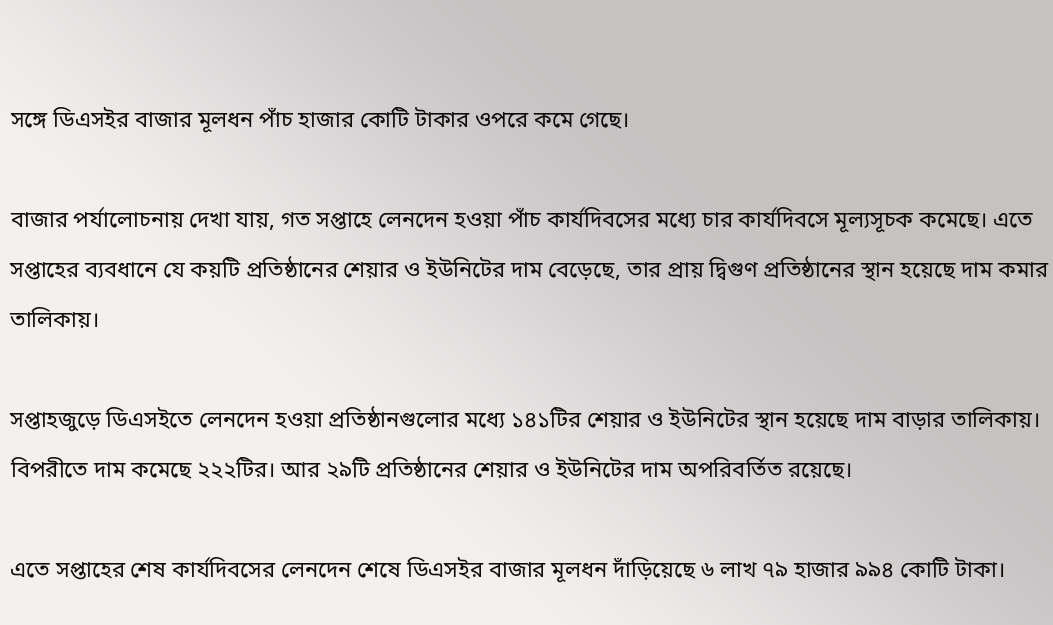সঙ্গে ডিএসইর বাজার মূলধন পাঁচ হাজার কোটি টাকার ওপরে কমে গেছে।

বাজার পর্যালোচনায় দেখা যায়, গত সপ্তাহে লেনদেন হওয়া পাঁচ কার্যদিবসের মধ্যে চার কার্যদিবসে মূল্যসূচক কমেছে। এতে সপ্তাহের ব্যবধানে যে কয়টি প্রতিষ্ঠানের শেয়ার ও ইউনিটের দাম বেড়েছে, তার প্রায় দ্বিগুণ প্রতিষ্ঠানের স্থান হয়েছে দাম কমার তালিকায়।

সপ্তাহজুড়ে ডিএসইতে লেনদেন হওয়া প্রতিষ্ঠানগুলোর মধ্যে ১৪১টির শেয়ার ও ইউনিটের স্থান হয়েছে দাম বাড়ার তালিকায়। বিপরীতে দাম কমেছে ২২২টির। আর ২৯টি প্রতিষ্ঠানের শেয়ার ও ইউনিটের দাম অপরিবর্তিত রয়েছে।

এতে সপ্তাহের শেষ কার্যদিবসের লেনদেন শেষে ডিএসইর বাজার মূলধন দাঁড়িয়েছে ৬ লাখ ৭৯ হাজার ৯৯৪ কোটি টাকা।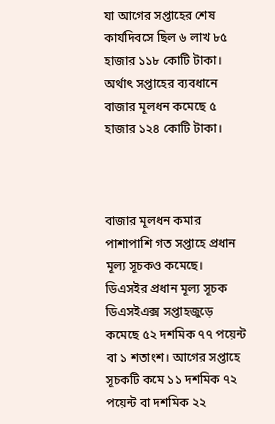যা আগের সপ্তাহের শেষ কার্যদিবসে ছিল ৬ লাখ ৮৫ হাজার ১১৮ কোটি টাকা। অর্থাৎ সপ্তাহের ব্যবধানে বাজার মূলধন কমেছে ৫ হাজার ১২৪ কোটি টাকা।



বাজার মূলধন কমার পাশাপাশি গত সপ্তাহে প্রধান মূল্য সূচকও কমেছে। ডিএসইর প্রধান মূল্য সূচক ডিএসইএক্স সপ্তাহজুড়ে কমেছে ৫২ দশমিক ৭৭ পয়েন্ট বা ১ শতাংশ। আগের সপ্তাহে সূচকটি কমে ১১ দশমিক ৭২ পয়েন্ট বা দশমিক ২২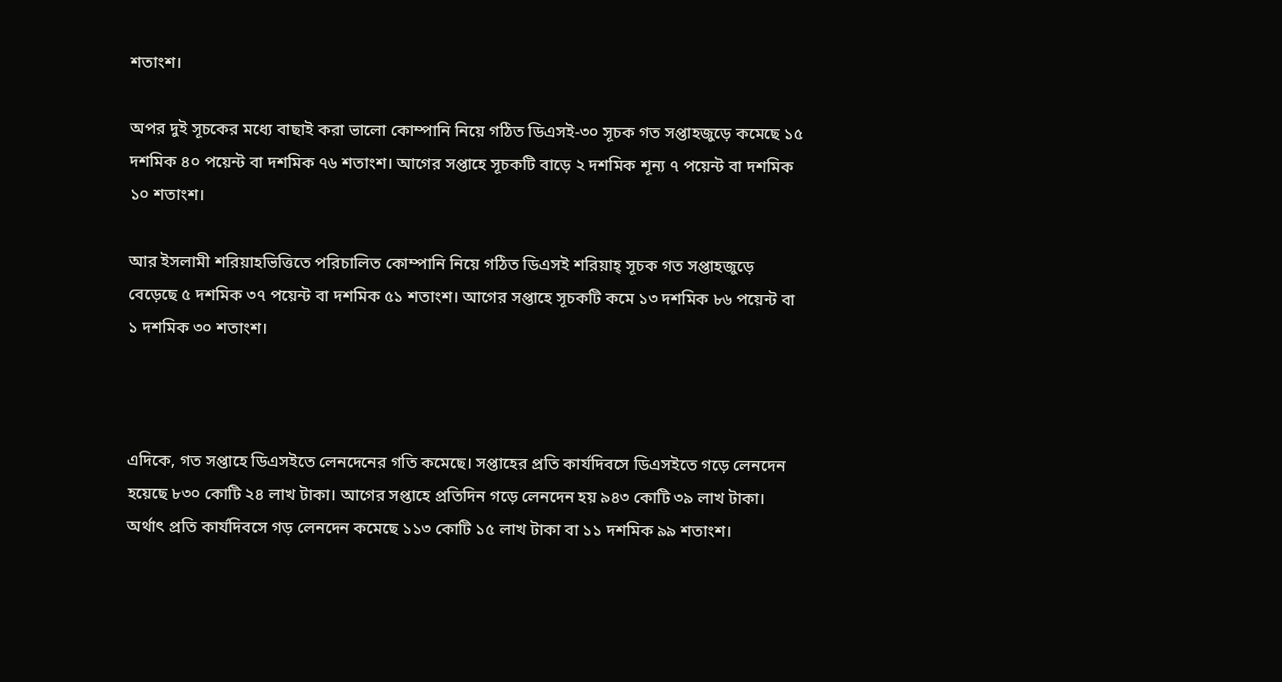শতাংশ।

অপর দুই সূচকের মধ্যে বাছাই করা ভালো কোম্পানি নিয়ে গঠিত ডিএসই-৩০ সূচক গত সপ্তাহজুড়ে কমেছে ১৫ দশমিক ৪০ পয়েন্ট বা দশমিক ৭৬ শতাংশ। আগের সপ্তাহে সূচকটি বাড়ে ২ দশমিক শূন্য ৭ পয়েন্ট বা দশমিক ১০ শতাংশ।

আর ইসলামী শরিয়াহভিত্তিতে পরিচালিত কোম্পানি নিয়ে গঠিত ডিএসই শরিয়াহ্ সূচক গত সপ্তাহজুড়ে বেড়েছে ৫ দশমিক ৩৭ পয়েন্ট বা দশমিক ৫১ শতাংশ। আগের সপ্তাহে সূচকটি কমে ১৩ দশমিক ৮৬ পয়েন্ট বা ১ দশমিক ৩০ শতাংশ।



এদিকে, গত সপ্তাহে ডিএসইতে লেনদেনের গতি কমেছে। সপ্তাহের প্রতি কার্যদিবসে ডিএসইতে গড়ে লেনদেন হয়েছে ৮৩০ কোটি ২৪ লাখ টাকা। আগের সপ্তাহে প্রতিদিন গড়ে লেনদেন হয় ৯৪৩ কোটি ৩৯ লাখ টাকা। অর্থাৎ প্রতি কার্যদিবসে গড় লেনদেন কমেছে ১১৩ কোটি ১৫ লাখ টাকা বা ১১ দশমিক ৯৯ শতাংশ।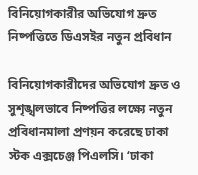বিনিয়োগকারীর অভিযোগ দ্রুত নিষ্পত্তিতে ডিএসইর নতুন প্রবিধান

বিনিয়োগকারীদের অভিযোগ দ্রুত ও সুশৃঙ্খলভাবে নিষ্পত্তির লক্ষ্যে নতুন প্রবিধানমালা প্রণয়ন করেছে ঢাকা স্টক এক্সচেঞ্জ পিএলসি। ‘ঢাকা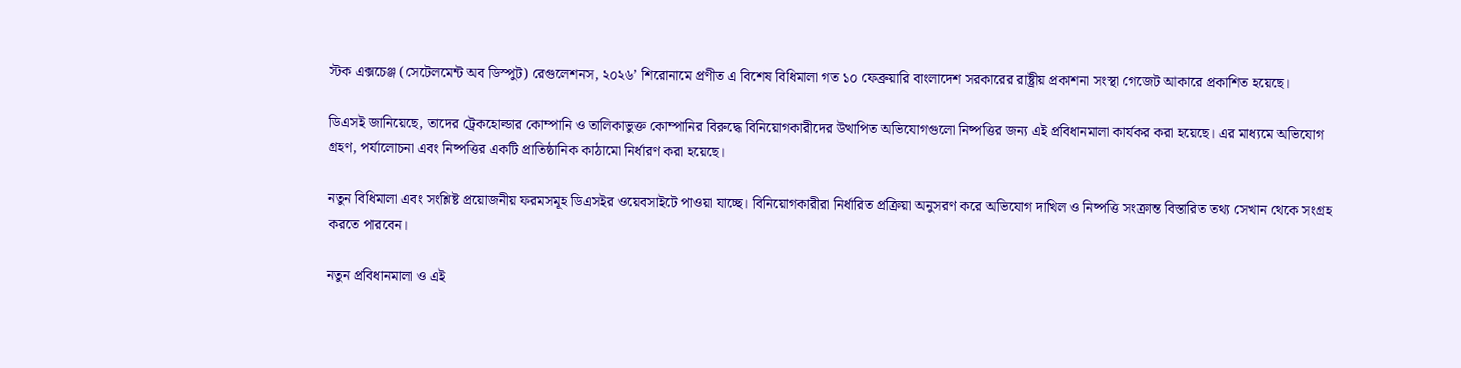স্টক এক্সচেঞ্জ (সেটেলমেন্ট অব ডিস্পুট) রেগুলেশনস, ২০২৬’ শিরোনামে প্রণীত এ বিশেষ বিধিমালা গত ১০ ফেব্রুয়ারি বাংলাদেশ সরকারের রাষ্ট্রীয় প্রকাশনা সংস্থা গেজেট আকারে প্রকাশিত হয়েছে।

ডিএসই জানিয়েছে, তাদের ট্রেকহোল্ডার কোম্পানি ও তালিকাভুক্ত কোম্পানির বিরুদ্ধে বিনিয়োগকারীদের উত্থাপিত অভিযোগগুলো নিষ্পত্তির জন্য এই প্রবিধানমালা কার্যকর করা হয়েছে। এর মাধ্যমে অভিযোগ গ্রহণ, পর্যালোচনা এবং নিষ্পত্তির একটি প্রাতিষ্ঠানিক কাঠামো নির্ধারণ করা হয়েছে।

নতুন বিধিমালা এবং সংশ্লিষ্ট প্রয়োজনীয় ফরমসমূহ ডিএসইর ওয়েবসাইটে পাওয়া যাচ্ছে। বিনিয়োগকারীরা নির্ধারিত প্রক্রিয়া অনুসরণ করে অভিযোগ দাখিল ও নিষ্পত্তি সংক্রান্ত বিস্তারিত তথ্য সেখান থেকে সংগ্রহ করতে পারবেন।

নতুন প্রবিধানমালা ও এই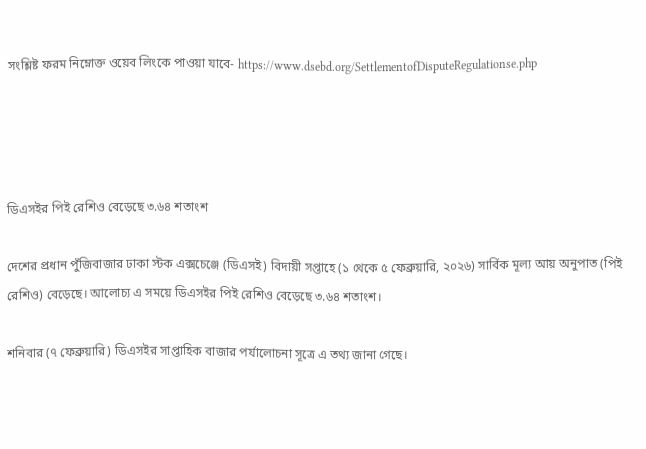সংশ্লিষ্ট ফরম নিম্নোক্ত ওয়েব লিংকে পাওয়া যাবে- https://www.dsebd.org/SettlementofDisputeRegulationse.php




ডিএসইর পিই রেশিও বেড়েছে ৩.৬৪ শতাংশ

দেশের প্রধান পুঁজিবাজার ঢাকা স্টক এক্সচেঞ্জে (ডিএসই) বিদায়ী সপ্তাহে (১ থেকে ৫ ফেব্রুয়ারি, ২০২৬) সার্বিক মূল্য আয় অনুপাত (পিই রেশিও) বেড়েছে। আলোচ্য এ সময়ে ডিএসইর পিই রেশিও বেড়েছে ৩.৬৪ শতাংশ।

শনিবার (৭ ফেব্রুয়ারি) ডিএসইর সাপ্তাহিক বাজার পর্যালোচনা সূত্রে এ তথ্য জানা গেছে।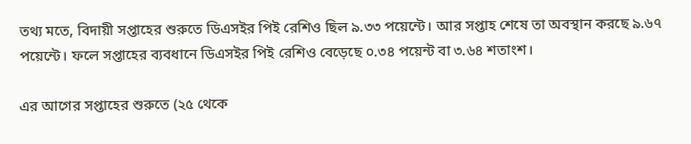তথ্য মতে, বিদায়ী সপ্তাহের শুরুতে ডিএসইর পিই রেশিও ছিল ৯.৩৩ পয়েন্টে। আর সপ্তাহ শেষে তা অবস্থান করছে ৯.৬৭ পয়েন্টে। ফলে সপ্তাহের ব্যবধানে ডিএসইর পিই রেশিও বেড়েছে ০.৩৪ পয়েন্ট বা ৩.৬৪ শতাংশ।

এর আগের সপ্তাহের শুরুতে (২৫ থেকে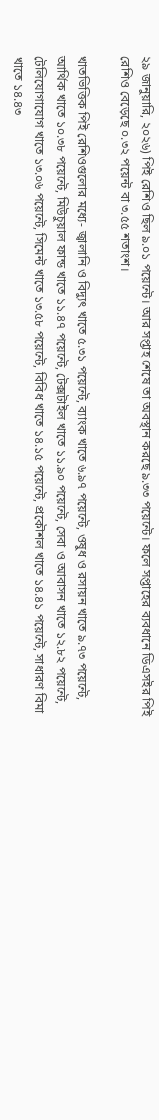২৯ জানুয়ারি, ২০২৬) পিই রেশিও ছিল ৯.০১ পয়েন্টে। আর সপ্তাহ শেষে তা অবস্থান করছে ৯.৩৩ পয়েন্টে। ফলে সপ্তাহের ব্যবধানে ডিএসইর পিই রেশিও বেড়েছে ০.৩২ পয়েন্ট বা ৩.৫৫ শতাংশ।

খাতভিত্তিক পিই রেশিওগুলোর মধ্যে- জ্বালানি ও বিদ্যুৎ খাতে ৫.৩১ পয়েন্টে, ব্যাংক খাতে ৬.৯৭ পয়েন্টে, ওষুধ ও রসায়ন খাতে ৯.৭৩ পয়েন্টে, আর্থিক খাতে ১০.৩৮ পয়েন্টে, মিউচুয়াল ফান্ড খাতে ১১.৪৭ পয়েন্টে, টেক্সটাইল খাতে ১১.৯০ পয়েন্টে, সেবা ও আবাসন খাতে ১২.৮২ পয়েন্টে, টেলিযোগাযোগ খাতে ১৩.০৬ পয়েন্টে, সিমেন্ট খাতে ১৩.৫৮ পয়েন্টে, বিবিধ খাতে ১৪.১৫ পয়েন্টে, প্রকৌশল খাতে ১৪.৪১ পয়েন্টে, সাধারণ বিমা খাতে ১৪.৪৩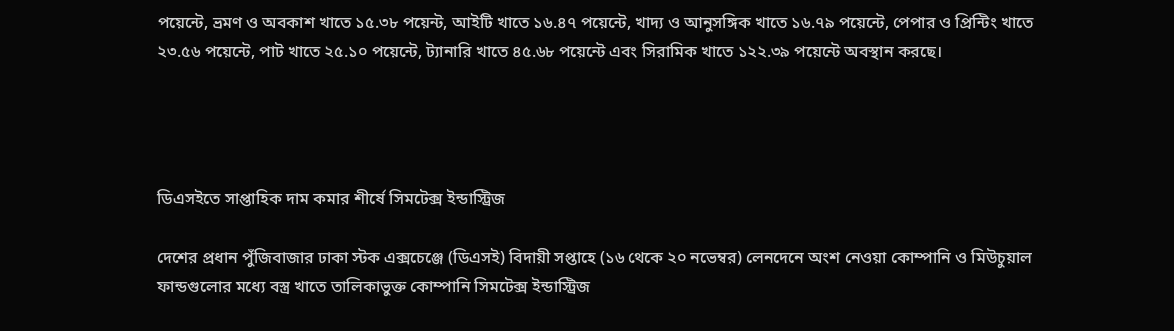পয়েন্টে, ভ্রমণ ও অবকাশ খাতে ১৫.৩৮ পয়েন্ট, আইটি খাতে ১৬.৪৭ পয়েন্টে, খাদ্য ও আনুসঙ্গিক খাতে ১৬.৭৯ পয়েন্টে, পেপার ও প্রিন্টিং খাতে ২৩.৫৬ পয়েন্টে, পাট খাতে ২৫.১০ পয়েন্টে, ট্যানারি খাতে ৪৫.৬৮ পয়েন্টে এবং সিরামিক খাতে ১২২.৩৯ পয়েন্টে অবস্থান করছে।




ডিএসইতে সাপ্তাহিক দাম কমার শীর্ষে সিমটেক্স ইন্ডাস্ট্রিজ

দেশের প্রধান পুঁজিবাজার ঢাকা স্টক এক্সচেঞ্জে (ডিএসই) বিদায়ী সপ্তাহে (১৬ থেকে ২০ নভেম্বর) লেনদেনে অংশ নেওয়া কোম্পানি ও মিউচুয়াল ফান্ডগুলোর মধ্যে বস্ত্র খাতে তালিকাভুক্ত কোম্পানি সিমটেক্স ইন্ডাস্ট্রিজ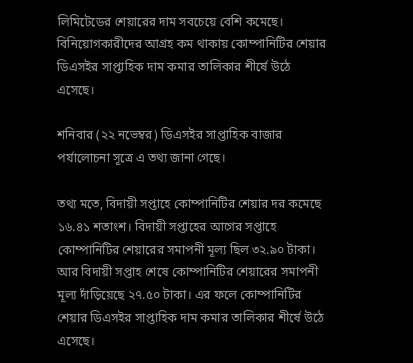লিমিটেডের শেয়ারের দাম সবচেয়ে বেশি কমেছে। বিনিয়োগকারীদের আগ্রহ কম থাকায় কোম্পানিটির শেয়ার ডিএসইর সাপ্তাহিক দাম কমার তালিকার শীর্ষে উঠে এসেছে।

শনিবার (২২ নভেম্বর) ডিএসইর সাপ্তাহিক বাজার পর্যালোচনা সূত্রে এ তথ্য জানা গেছে।

তথ্য মতে, বিদায়ী সপ্তাহে কোম্পানিটির শেয়ার দর কমেছে ১৬.৪১ শতাংশ। বিদায়ী সপ্তাহের আগের সপ্তাহে কোম্পানিটির শেয়ারের সমাপনী মূল্য ছিল ৩২.৯০ টাকা। আর বিদায়ী সপ্তাহ শেষে কোম্পানিটির শেয়ারের সমাপনী মূল্য দাঁড়িয়েছে ২৭.৫০ টাকা। এর ফলে কোম্পানিটির শেয়ার ডিএসইর সাপ্তাহিক দাম কমার তালিকার শীর্ষে উঠে এসেছে।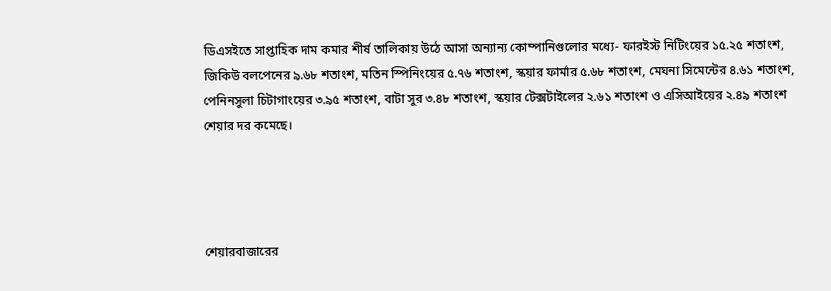ডিএসইতে সাপ্তাহিক দাম কমার শীর্ষ তালিকায় উঠে আসা অন্যান্য কোম্পানিগুলোর মধ্যে- ফারইস্ট নিটিংয়ের ১৫.২৫ শতাংশ, জিকিউ বলপেনের ৯.৬৮ শতাংশ, মতিন স্পিনিংয়ের ৫.৭৬ শতাংশ, স্কয়ার ফার্মার ৫.৬৮ শতাংশ, মেঘনা সিমেন্টের ৪.৬১ শতাংশ, পেনিনসুলা চিটাগাংয়ের ৩.৯৫ শতাংশ, বাটা সুর ৩.৪৮ শতাংশ, স্কয়ার টেক্সটাইলের ২.৬১ শতাংশ ও এসিআইয়ের ২.৪৯ শতাংশ শেয়ার দর কমেছে।




শেয়ারবাজারের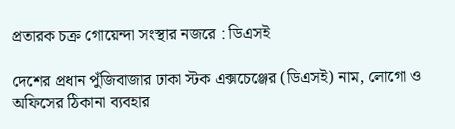প্রতারক চক্র গোয়েন্দা সংস্থার নজরে : ডিএসই

দেশের প্রধান পুঁজিবাজার ঢাকা স্টক এক্সচেঞ্জের (ডিএসই) নাম, লোগো ও অফিসের ঠিকানা ব্যবহার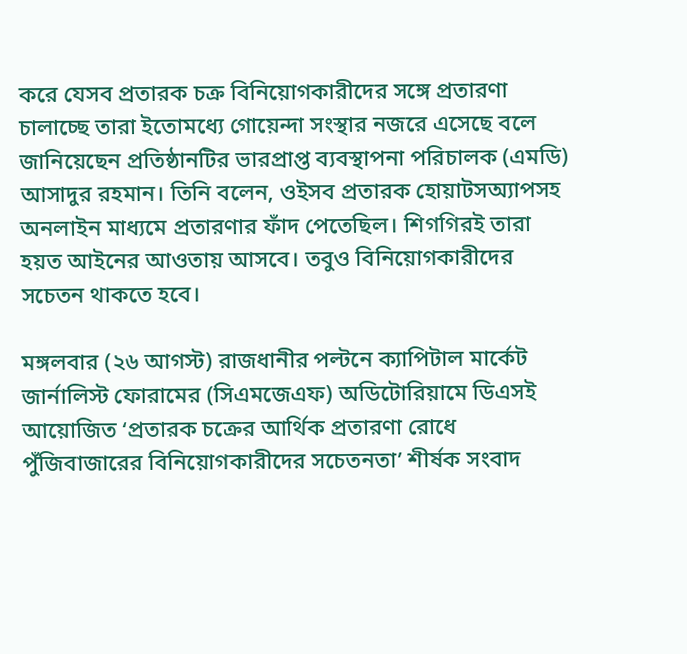করে যেসব প্রতারক চক্র বিনিয়োগকারীদের সঙ্গে প্রতারণা চালাচ্ছে তারা ইতোমধ্যে গোয়েন্দা সংস্থার নজরে এসেছে বলে জানিয়েছেন প্রতিষ্ঠানটির ভারপ্রাপ্ত ব্যবস্থাপনা পরিচালক (এমডি) আসাদুর রহমান। তিনি বলেন, ওইসব প্রতারক হোয়াটসঅ্যাপসহ অনলাইন মাধ্যমে প্রতারণার ফাঁদ পেতেছিল। শিগগিরই তারা হয়ত আইনের আওতায় আসবে। তবুও বিনিয়োগকারীদের সচেতন থাকতে হবে।

মঙ্গলবার (২৬ আগস্ট) রাজধানীর পল্টনে ক্যাপিটাল মার্কেট জার্নালিস্ট ফোরামের (সিএমজেএফ) অডিটোরিয়ামে ডিএসই আয়োজিত ‌‘প্রতারক চক্রের আর্থিক প্রতারণা রোধে পুঁজিবাজারের বিনিয়োগকারীদের সচেতনতা’ শীর্ষক সংবাদ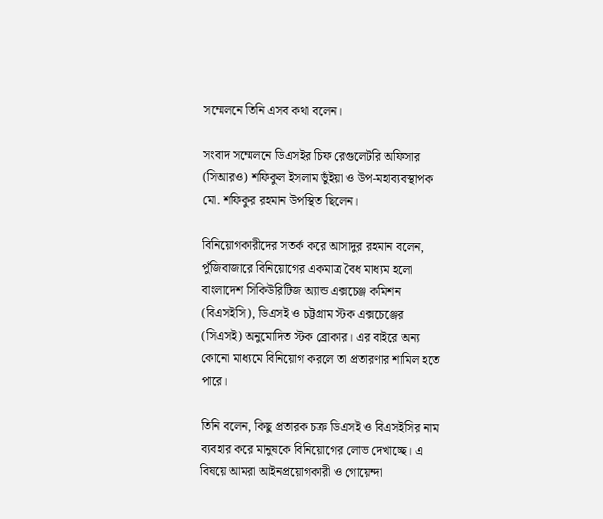সম্মেলনে তিনি এসব কথা বলেন।

সংবাদ সম্মেলনে ডিএসইর চিফ রেগুলেটরি অফিসার (সিআরও) শফিকুল ইসলাম ভুঁইয়া ও উপ-মহাব্যবস্থাপক মো. শফিকুর রহমান উপস্থিত ছিলেন।

বিনিয়োগকারীদের সতর্ক করে আসাদুর রহমান বলেন, পুঁজিবাজারে বিনিয়োগের একমাত্র বৈধ মাধ্যম হলো বাংলাদেশ সিকিউরিটিজ অ্যান্ড এক্সচেঞ্জ কমিশন (বিএসইসি), ডিএসই ও চট্টগ্রাম স্টক এক্সচেঞ্জের (সিএসই) অনুমোদিত স্টক ব্রোকার। এর বাইরে অন্য কোনো মাধ্যমে বিনিয়োগ করলে তা প্রতারণার শামিল হতে পারে।

তিনি বলেন, কিছু প্রতারক চক্র ডিএসই ও বিএসইসির নাম ব্যবহার করে মানুষকে বিনিয়োগের লোভ দেখাচ্ছে। এ বিষয়ে আমরা আইনপ্রয়োগকারী ও গোয়েন্দা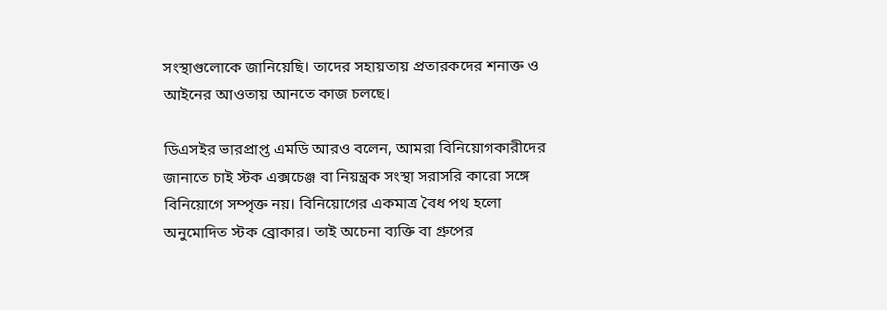সংস্থাগুলোকে জানিয়েছি। তাদের সহায়তায় প্রতারকদের শনাক্ত ও আইনের আওতায় আনতে কাজ চলছে।

ডিএসইর ভারপ্রাপ্ত এমডি আরও বলেন, আমরা বিনিয়োগকারীদের জানাতে চাই স্টক এক্সচেঞ্জ বা নিয়ন্ত্রক সংস্থা সরাসরি কারো সঙ্গে বিনিয়োগে সম্পৃক্ত নয়। বিনিয়োগের একমাত্র বৈধ পথ হলো অনুমোদিত স্টক ব্রোকার। তাই অচেনা ব্যক্তি বা গ্রুপের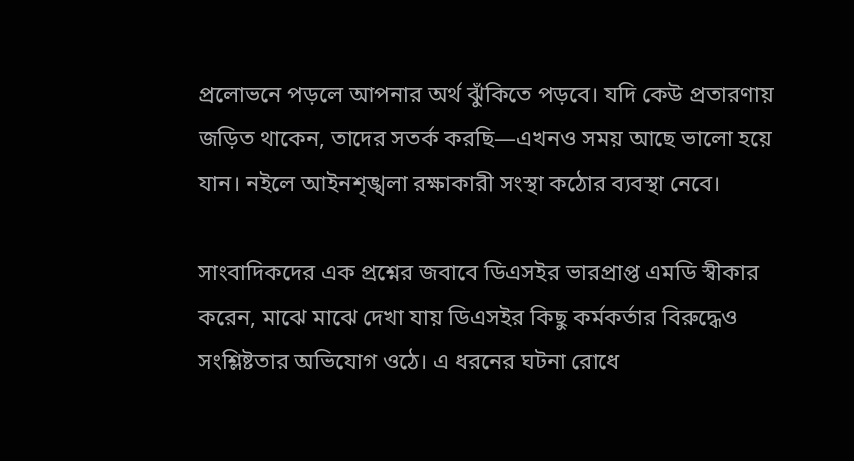প্রলোভনে পড়লে আপনার অর্থ ঝুঁকিতে পড়বে। যদি কেউ প্রতারণায় জড়িত থাকেন, তাদের সতর্ক করছি—এখনও সময় আছে ভালো হয়ে যান। নইলে আইনশৃঙ্খলা রক্ষাকারী সংস্থা কঠোর ব্যবস্থা নেবে।

সাংবাদিকদের এক প্রশ্নের জবাবে ডিএসইর ভারপ্রাপ্ত এমডি স্বীকার করেন, মাঝে মাঝে দেখা যায় ডিএসইর কিছু কর্মকর্তার বিরুদ্ধেও সংশ্লিষ্টতার অভিযোগ ওঠে। এ ধরনের ঘটনা রোধে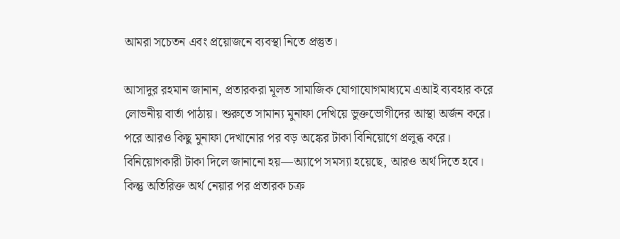আমরা সচেতন এবং প্রয়োজনে ব্যবস্থা নিতে প্রস্তুত।

আসাদুর রহমান জানান, প্রতারকরা মূলত সামাজিক যোগাযোগমাধ্যমে এআই ব্যবহার করে লোভনীয় বার্তা পাঠায়। শুরুতে সামান্য মুনাফা দেখিয়ে ভুক্তভোগীদের আস্থা অর্জন করে। পরে আরও কিছু মুনাফা দেখানোর পর বড় অঙ্কের টাকা বিনিয়োগে প্রলুব্ধ করে। বিনিয়োগকারী টাকা দিলে জানানো হয়—অ্যাপে সমস্যা হয়েছে, আরও অর্থ দিতে হবে। কিন্তু অতিরিক্ত অর্থ নেয়ার পর প্রতারক চক্র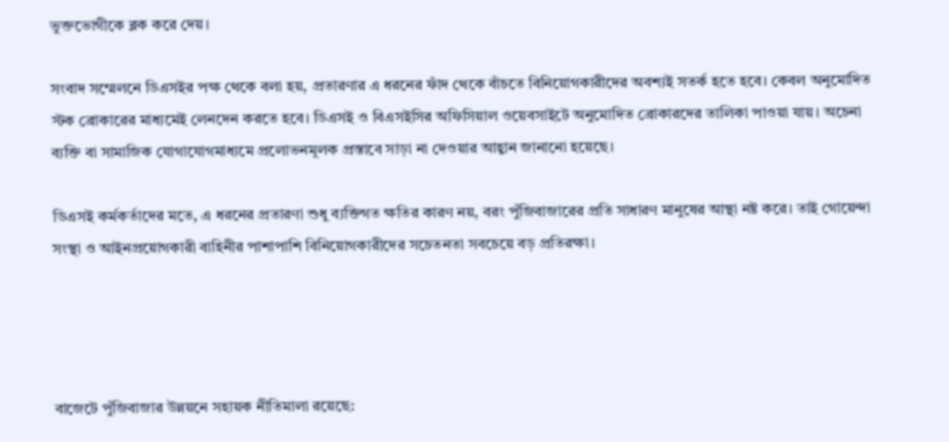ভুক্তভোগীকে ব্লক করে দেয়।

সংবাদ সম্মেলনে ডিএসইর পক্ষ থেকে বলা হয়, প্রতারণার এ ধরনের ফাঁদ থেকে বাঁচতে বিনিয়োগকারীদের অবশ্যই সতর্ক হতে হবে। কেবল অনুমোদিত স্টক ব্রোকারের মাধ্যমেই লেনদেন করতে হবে। ডিএসই ও বিএসইসির অফিসিয়াল ওয়েবসাইটে অনুমোদিত ব্রোকারদের তালিকা পাওয়া যায়। অচেনা ব্যক্তি বা সামাজিক যোগাযোগমাধ্যমে প্রলোভনমূলক প্রস্তাবে সাড়া না দেওয়ার আহ্বান জানানো হয়েছে।

ডিএসই কর্মকর্তাদের মতে, এ ধরনের প্রতারণা শুধু ব্যক্তিগত ক্ষতির কারণ নয়, বরং পুঁজিবাজারের প্রতি সাধারণ মানুষের আস্থা নষ্ট করে। তাই গোয়েন্দা সংস্থা ও আইনপ্রয়োগকারী বাহিনীর পাশাপাশি বিনিয়োগকারীদের সচেতনতা সবচেয়ে বড় প্রতিরক্ষা।




বাজেটে পুঁজিবাজার উন্নয়নে সহায়ক নীতিমালা রয়েছে: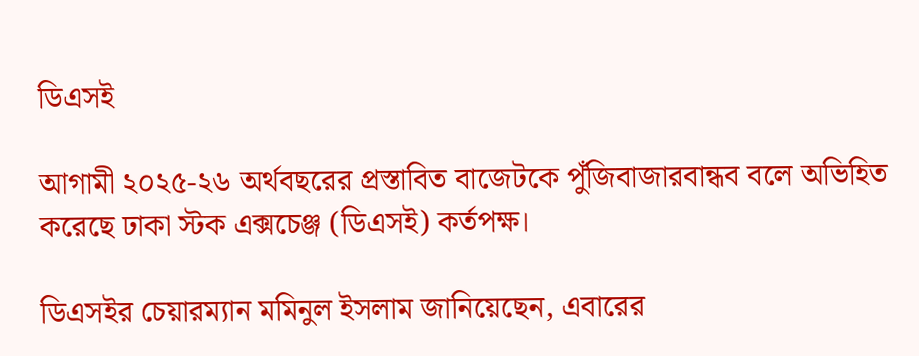ডিএসই

আগামী ২০২৫-২৬ অর্থবছরের প্রস্তাবিত বাজেটকে পুঁজিবাজারবান্ধব বলে অভিহিত করেছে ঢাকা স্টক এক্সচেঞ্জ (ডিএসই) কর্তপক্ষ।

ডিএসইর চেয়ারম্যান মমিনুল ইসলাম জানিয়েছেন, এবারের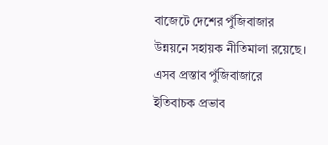বাজেটে দেশের পুঁজিবাজার উন্নয়নে সহায়ক নীতিমালা রয়েছে। এসব প্রস্তাব পুঁজিবাজারে ইতিবাচক প্রভাব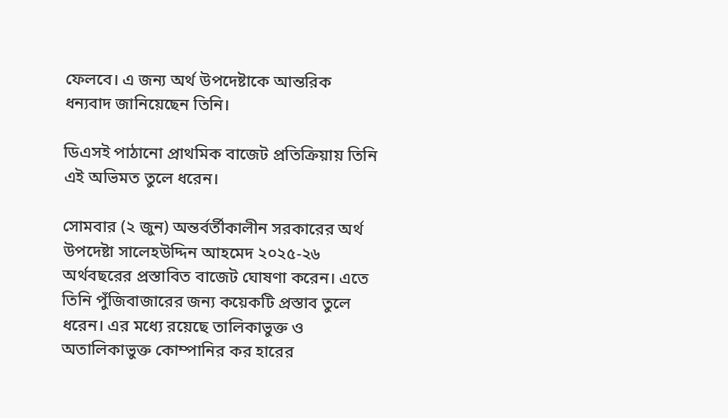ফেলবে। এ জন্য অর্থ উপদেষ্টাকে আন্তরিক ধন্যবাদ জানিয়েছেন তিনি।

ডিএসই পাঠানো প্রাথমিক বাজেট প্রতিক্রিয়ায় তিনি এই অভিমত তুলে ধরেন।

সোমবার (২ জুন) অন্তর্বর্তীকালীন সরকারের অর্থ উপদেষ্টা সালেহউদ্দিন আহমেদ ২০২৫-২৬ অর্থবছরের প্রস্তাবিত বাজেট ঘোষণা করেন। এতে তিনি পুঁজিবাজারের জন্য কয়েকটি প্রস্তাব তুলে ধরেন। এর মধ্যে রয়েছে তালিকাভুক্ত ও অতালিকাভুক্ত কোম্পানির কর হারের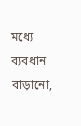মধ্যে ব্যবধান বাড়ানো,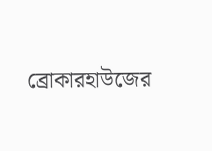ব্রোকারহাউজের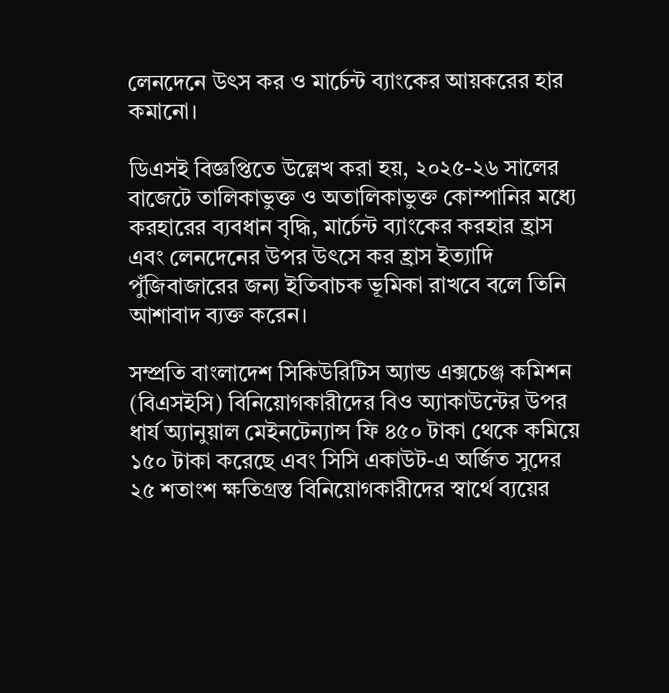লেনদেনে উৎস কর ও মার্চেন্ট ব্যাংকের আয়করের হার কমানো।

ডিএসই বিজ্ঞপ্তিতে উল্লেখ করা হয়, ২০২৫-২৬ সালের বাজেটে তালিকাভুক্ত ও অতালিকাভুক্ত কোম্পানির মধ্যে করহারের ব্যবধান বৃদ্ধি, মার্চেন্ট ব্যাংকের করহার হ্রাস এবং লেনদেনের উপর উৎসে কর হ্রাস ইত্যাদি পুঁজিবাজারের জন্য ইতিবাচক ভূমিকা রাখবে বলে তিনি আশাবাদ ব্যক্ত করেন।

সম্প্রতি বাংলাদেশ সিকিউরিটিস অ্যান্ড এক্সচেঞ্জ কমিশন (বিএসইসি) বিনিয়োগকারীদের বিও অ্যাকাউন্টের উপর ধার্য অ্যানুয়াল মেইনটেন্যান্স ফি ৪৫০ টাকা থেকে কমিয়ে ১৫০ টাকা করেছে এবং সিসি একাউট-এ অর্জিত সুদের ২৫ শতাংশ ক্ষতিগ্রস্ত বিনিয়োগকারীদের স্বার্থে ব্যয়ের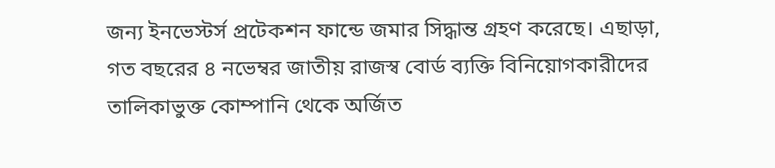জন্য ইনভেস্টর্স প্রটেকশন ফান্ডে জমার সিদ্ধান্ত গ্রহণ করেছে। এছাড়া, গত বছরের ৪ নভেম্বর জাতীয় রাজস্ব বোর্ড ব্যক্তি বিনিয়োগকারীদের তালিকাভুক্ত কোম্পানি থেকে অর্জিত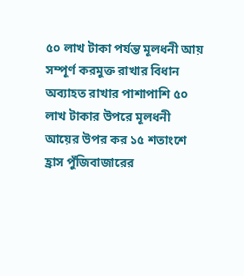৫০ লাখ টাকা পর্যন্ত মূলধনী আয় সম্পূর্ণ করমুক্ত রাখার বিধান অব্যাহত রাখার পাশাপাশি ৫০ লাখ টাকার উপরে মূলধনী আয়ের উপর কর ১৫ শতাংশে হ্রাস পুঁজিবাজারের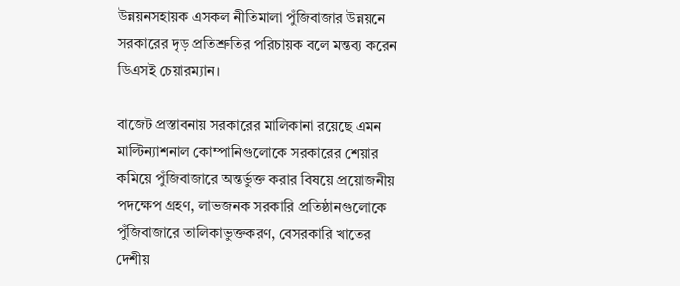উন্নয়নসহায়ক এসকল নীতিমালা পুঁজিবাজার উন্নয়নে সরকারের দৃড় প্রতিশ্রুতির পরিচায়ক বলে মন্তব্য করেন ডিএসই চেয়ারম্যান।

বাজেট প্রস্তাবনায় সরকারের মালিকানা রয়েছে এমন মাল্টিন্যাশনাল কোম্পানিগুলোকে সরকারের শেয়ার কমিয়ে পুঁজিবাজারে অন্তর্ভুক্ত করার বিষয়ে প্রয়োজনীয় পদক্ষেপ গ্রহণ, লাভজনক সরকারি প্রতিষ্ঠানগুলোকে পুঁজিবাজারে তালিকাভুক্তকরণ, বেসরকারি খাতের দেশীয়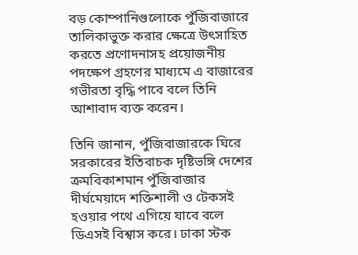বড় কোম্পানিগুলোকে পুঁজিবাজারে তালিকাভুক্ত করার ক্ষেত্রে উৎসাহিত করতে প্রণোদনাসহ প্রয়োজনীয় পদক্ষেপ গ্রহণের মাধ্যমে এ বাজারের গভীরতা বৃদ্ধি পাবে বলে তিনি আশাবাদ ব্যক্ত করেন।

তিনি জানান, পুঁজিবাজারকে ঘিরে সরকারের ইতিবাচক দৃষ্টিভঙ্গি দেশের ক্রমবিকাশমান পুঁজিবাজার দীর্ঘমেয়াদে শক্তিশালী ও টেকসই হওয়ার পথে এগিয়ে যাবে বলে ডিএসই বিশ্বাস করে। ঢাকা স্টক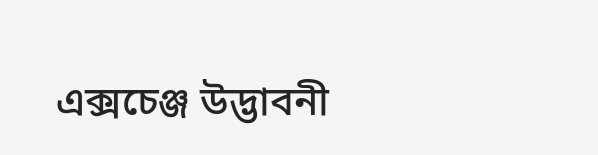এক্সচেঞ্জ উদ্ভাবনী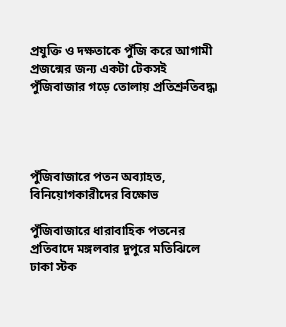প্রযুক্তি ও দক্ষতাকে পুঁজি করে আগামী প্রজন্মের জন্য একটা টেকসই পুঁজিবাজার গড়ে তোলায় প্রতিশ্রুতিবদ্ধ৷




পুঁজিবাজারে পতন অব্যাহত, বিনিয়োগকারীদের বিক্ষোভ

পুঁজিবাজারে ধারাবাহিক পতনের প্রতিবাদে মঙ্গলবার দুপুরে মতিঝিলে ঢাকা স্টক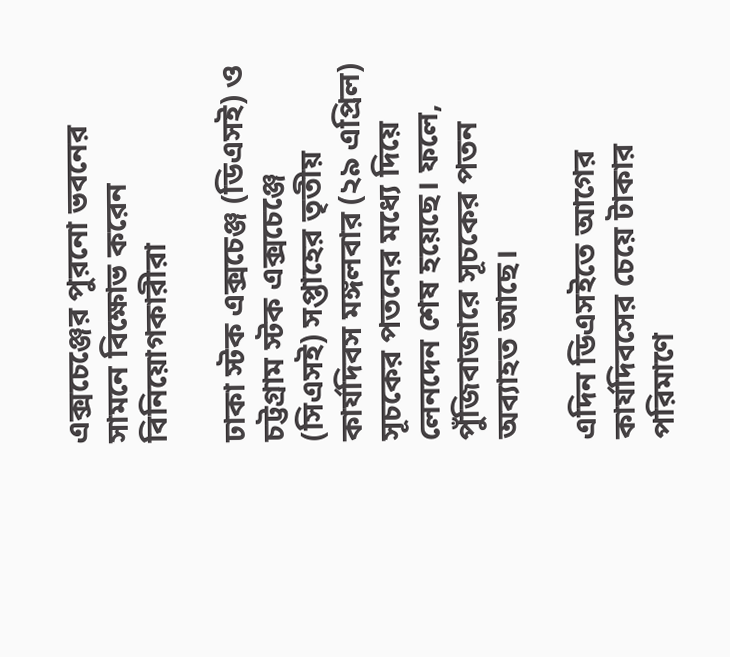এক্সচেঞ্জের পুরনো ভবনের সামনে বিক্ষোভ করেন বিনিয়োগকারীরা

ঢাকা স্টক এক্সচেঞ্জ (ডিএসই) ও চট্টগ্রাম স্টক এক্সচেঞ্জে (সিএসই) সপ্তাহের তৃতীয় কার্যদিবস মঙ্গলবার (২৯ এপ্রিল) সূচকের পতনের মধ্যে দিয়ে লেনদেন শেষ হয়েছে। ফলে, পুঁজিবাজারে সূচকের পতন অব্যাহত আছে।

এদিন ডিএসইতে আগের কার্যদিবসের চেয়ে টাকার পরিমাণে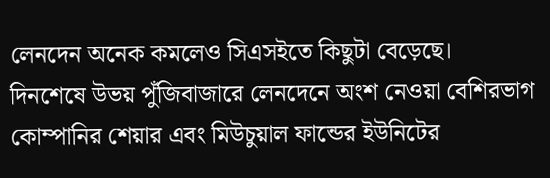লেনদেন অনেক কমলেও সিএসইতে কিছুটা বেড়েছে। দিনশেষে উভয় পুঁজিবাজারে লেনদেনে অংশ নেওয়া বেশিরভাগ কোম্পানির শেয়ার এবং মিউচুয়াল ফান্ডের ইউনিটের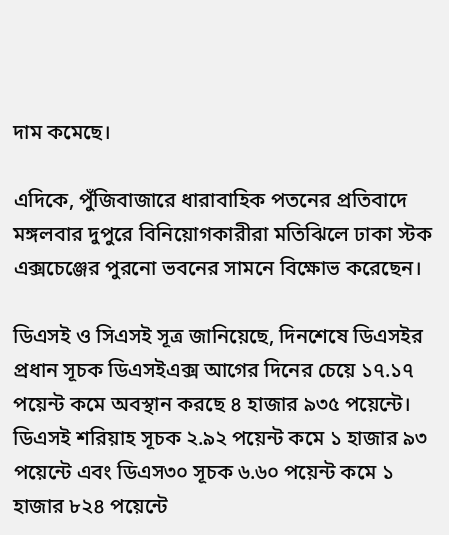দাম কমেছে।

এদিকে, পুঁজিবাজারে ধারাবাহিক পতনের প্রতিবাদে মঙ্গলবার দুপুরে বিনিয়োগকারীরা মতিঝিলে ঢাকা স্টক এক্সচেঞ্জের পুরনো ভবনের সামনে বিক্ষোভ করেছেন।

ডিএসই ও সিএসই সূত্র জানিয়েছে, দিনশেষে ডিএসইর প্রধান সূচক ডিএসইএক্স আগের দিনের চেয়ে ১৭.১৭ পয়েন্ট কমে অবস্থান করছে ৪ হাজার ৯৩৫ পয়েন্টে। ডিএসই শরিয়াহ সূচক ২.৯২ পয়েন্ট কমে ১ হাজার ৯৩ পয়েন্টে এবং ডিএস৩০ সূচক ৬.৬০ পয়েন্ট কমে ১ হাজার ৮২৪ পয়েন্টে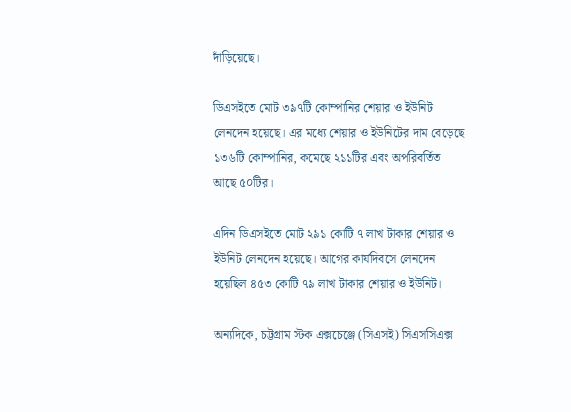দাঁড়িয়েছে।

ডিএসইতে মোট ৩৯৭টি কোম্পানির শেয়ার ও ইউনিট লেনদেন হয়েছে। এর মধ্যে শেয়ার ও ইউনিটের দাম বেড়েছে ১৩৬টি কোম্পানির, কমেছে ২১১টির এবং অপরিবর্তিত আছে ৫০টির।

এদিন ডিএসইতে মোট ২৯১ কোটি ৭ লাখ টাকার শেয়ার ও ইউনিট লেনদেন হয়েছে। আগের কার্যদিবসে লেনদেন হয়েছিল ৪৫৩ কোটি ৭৯ লাখ টাকার শেয়ার ও ইউনিট।

অন্যদিকে, চট্টগ্রাম স্টক এক্সচেঞ্জে (সিএসই) সিএসসিএক্স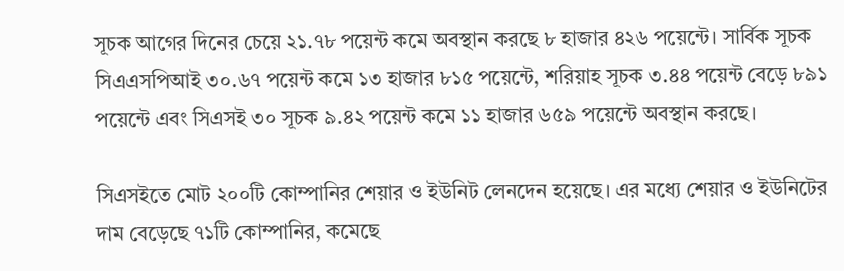সূচক আগের দিনের চেয়ে ২১.৭৮ পয়েন্ট কমে অবস্থান করছে ৮ হাজার ৪২৬ পয়েন্টে। সার্বিক সূচক সিএএসপিআই ৩০.৬৭ পয়েন্ট কমে ১৩ হাজার ৮১৫ পয়েন্টে, শরিয়াহ সূচক ৩.৪৪ পয়েন্ট বেড়ে ৮৯১ পয়েন্টে এবং সিএসই ৩০ সূচক ৯.৪২ পয়েন্ট কমে ১১ হাজার ৬৫৯ পয়েন্টে অবস্থান করছে।

সিএসইতে মোট ২০০টি কোম্পানির শেয়ার ও ইউনিট লেনদেন হয়েছে। এর মধ্যে শেয়ার ও ইউনিটের দাম বেড়েছে ৭১টি কোম্পানির, কমেছে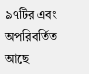৯৭টির এবং অপরিবর্তিত আছে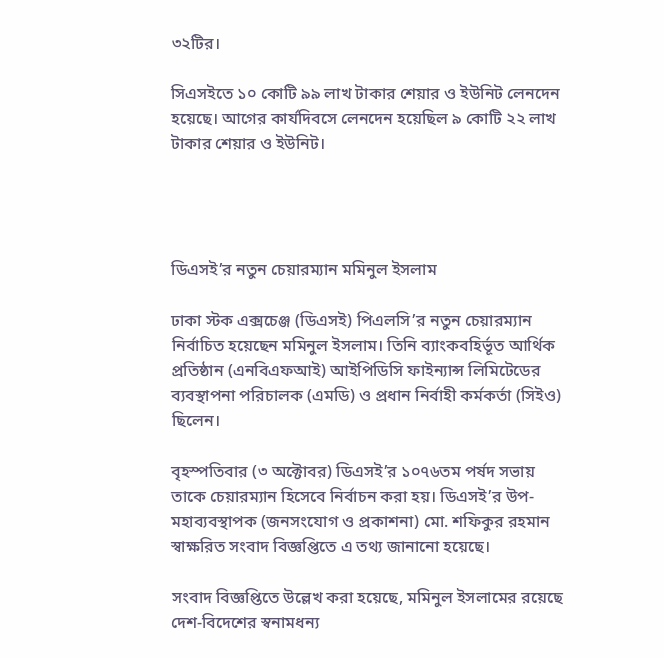৩২টির।

সিএসইতে ১০ কোটি ৯৯ লাখ টাকার শেয়ার ও ইউনিট লেনদেন হয়েছে। আগের কার্যদিবসে লেনদেন হয়েছিল ৯ কোটি ২২ লাখ টাকার শেয়ার ও ইউনিট।




ডিএসই’র নতুন চেয়ারম্যান মমিনুল ইসলাম

ঢাকা স্টক এক্সচেঞ্জ (ডিএসই) পিএলসি’র নতুন চেয়ারম্যান নির্বাচিত হয়েছেন মমিনুল ইসলাম। তিনি ব্যাংকবহির্ভূত আর্থিক প্রতিষ্ঠান (এনবিএফআই) আইপিডিসি ফাইন্যান্স লিমিটেডের ব্যবস্থাপনা পরিচালক (এমডি) ও প্রধান নির্বাহী কর্মকর্তা (সিইও) ছিলেন।

বৃহস্পতিবার (৩ অক্টোবর) ডিএসই’র ১০৭৬তম পর্ষদ সভায় তাকে চেয়ারম্যান হিসেবে নির্বাচন করা হয়। ডিএসই’র উপ-মহাব্যবস্থাপক (জনসংযোগ ও প্রকাশনা) মো. শফিকুর রহমান স্বাক্ষরিত সংবাদ বিজ্ঞপ্তিতে এ তথ্য জানানো হয়েছে।

সংবাদ বিজ্ঞপ্তিতে উল্লেখ করা হয়েছে, মমিনুল ইসলামের রয়েছে দেশ-বিদেশের স্বনামধন্য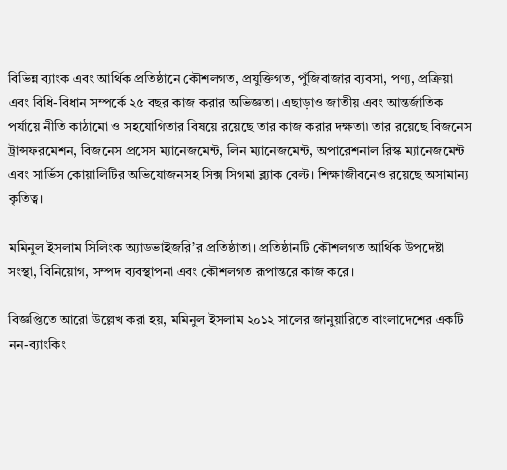বিভিন্ন ব্যাংক এবং আর্থিক প্রতিষ্ঠানে কৌশলগত, প্রযুক্তিগত, পুঁজিবাজার ব্যবসা, পণ্য, প্রক্রিয়া এবং বিধি-বিধান সম্পর্কে ২৫ বছর কাজ করার অভিজ্ঞতা। এছাড়াও জাতীয় এবং আন্তর্জাতিক পর্যায়ে নীতি কাঠামো ও সহযোগিতার বিষয়ে রয়েছে তার কাজ করার দক্ষতা৷ তার রয়েছে বিজনেস ট্রান্সফরমেশন, বিজনেস প্রসেস ম্যানেজমেন্ট, লিন ম্যানেজমেন্ট, অপারেশনাল রিস্ক ম্যানেজমেন্ট এবং সার্ভিস কোয়ালিটির অভিযোজনসহ সিক্স সিগমা ব্ল্যাক বেল্ট। শিক্ষাজীবনেও রয়েছে অসামান্য কৃতিত্ব।

মমিনুল ইসলাম সিলিংক অ্যাডভাইজরি’র প্রতিষ্ঠাতা। প্রতিষ্ঠানটি কৌশলগত আর্থিক উপদেষ্টা সংস্থা, বিনিয়োগ, সম্পদ ব্যবস্থাপনা এবং কৌশলগত রূপান্তরে কাজ করে।

বিজ্ঞপ্তিতে আরো উল্লেখ করা হয়, মমিনুল ইসলাম ২০১২ সালের জানুয়ারিতে বাংলাদেশের একটি নন-ব্যাংকিং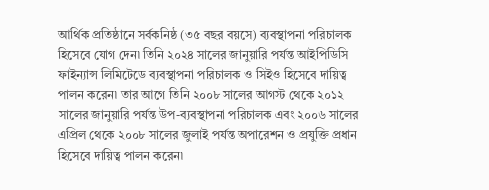আর্থিক প্রতিষ্ঠানে সর্বকনিষ্ঠ (৩৫ বছর বয়সে) ব্যবস্থাপনা পরিচালক হিসেবে যোগ দেন৷ তিনি ২০২৪ সালের জানুয়ারি পর্যন্ত আইপিডিসি ফাইন্যান্স লিমিটেডে ব্যবস্থাপনা পরিচালক ও সিইও হিসেবে দায়িত্ব পালন করেন৷ তার আগে তিনি ২০০৮ সালের আগস্ট থেকে ২০১২ সালের জানুয়ারি পর্যন্ত উপ-ব্যবস্থাপনা পরিচালক এবং ২০০৬ সালের এপ্রিল থেকে ২০০৮ সালের জুলাই পর্যন্ত অপারেশন ও প্রযুক্তি প্রধান হিসেবে দায়িত্ব পালন করেন৷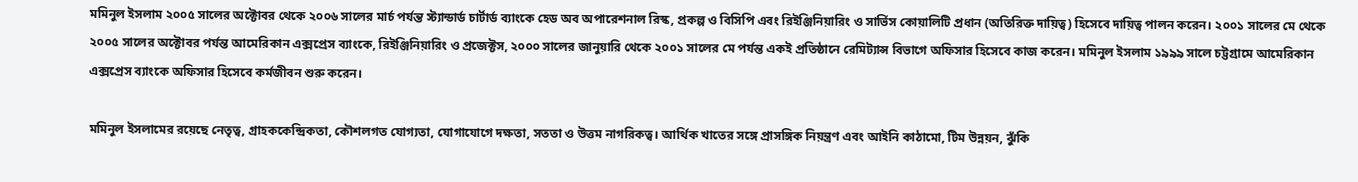মমিনুল ইসলাম ২০০৫ সালের অক্টোবর থেকে ২০০৬ সালের মার্চ পর্যন্ত স্ট্যান্ডার্ড চার্টার্ড ব্যাংকে হেড অব অপারেশনাল রিস্ক, প্রকল্প ও বিসিপি এবং রিইঞ্জিনিয়ারিং ও সার্ভিস কোয়ালিটি প্রধান (অতিরিক্ত দায়িত্ব) হিসেবে দায়িত্ব পালন করেন। ২০০১ সালের মে থেকে ২০০৫ সালের অক্টোবর পর্যন্ত আমেরিকান এক্সপ্রেস ব্যাংকে, রিইঞ্জিনিয়ারিং ও প্রজেক্টস, ২০০০ সালের জানুয়ারি থেকে ২০০১ সালের মে পর্যন্ত একই প্রতিষ্ঠানে রেমিট্যান্স বিভাগে অফিসার হিসেবে কাজ করেন। মমিনুল ইসলাম ১৯৯৯ সালে চট্টগ্রামে আমেরিকান এক্সপ্রেস ব্যাংকে অফিসার হিসেবে কর্মজীবন শুরু করেন।

মমিনুল ইসলামের রয়েছে নেতৃত্ব, গ্রাহককেন্দ্রিকতা, কৌশলগত যোগ্যতা, যোগাযোগে দক্ষতা, সততা ও উত্তম নাগরিকত্ব। আর্থিক খাতের সঙ্গে প্রাসঙ্গিক নিয়ন্ত্রণ এবং আইনি কাঠামো, টিম উন্নয়ন, ঝুঁকি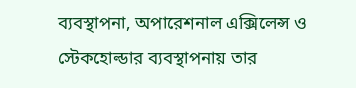ব্যবস্থাপনা, অপারেশনাল এক্সিলেন্স ও স্টেকহোল্ডার ব্যবস্থাপনায় তার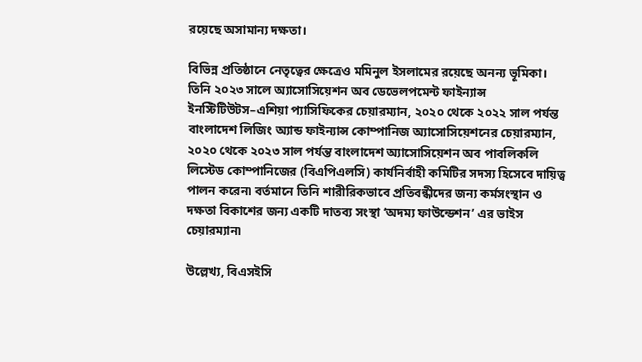রয়েছে অসামান্য দক্ষতা।

বিভিন্ন প্রতিষ্ঠানে নেতৃত্বের ক্ষেত্রেও মমিনুল ইসলামের রয়েছে অনন্য ভূমিকা। তিনি ২০২৩ সালে অ্যাসোসিয়েশন অব ডেভেলপমেন্ট ফাইন্যান্স ইনস্টিটিউটস–এশিয়া প্যাসিফিকের চেয়ারম্যান, ২০২০ থেকে ২০২২ সাল পর্যন্ত বাংলাদেশ লিজিং অ্যান্ড ফাইন্যান্স কোম্পানিজ অ্যাসোসিয়েশনের চেয়ারম্যান, ২০২০ থেকে ২০২৩ সাল পর্যন্ত বাংলাদেশ অ্যাসোসিয়েশন অব পাবলিকলি লিস্টেড কোম্পানিজের (বিএপিএলসি) কার্যনির্বাহী কমিটির সদস্য হিসেবে দায়িত্ব পালন করেন৷ বর্তমানে তিনি শারীরিকভাবে প্রতিবন্ধীদের জন্য কর্মসংস্থান ও দক্ষতা বিকাশের জন্য একটি দাতব্য সংস্থা ‘অদম্য ফাউন্ডেশন’ এর ভাইস চেয়ারম্যান৷

উল্লেখ্য, বিএসইসি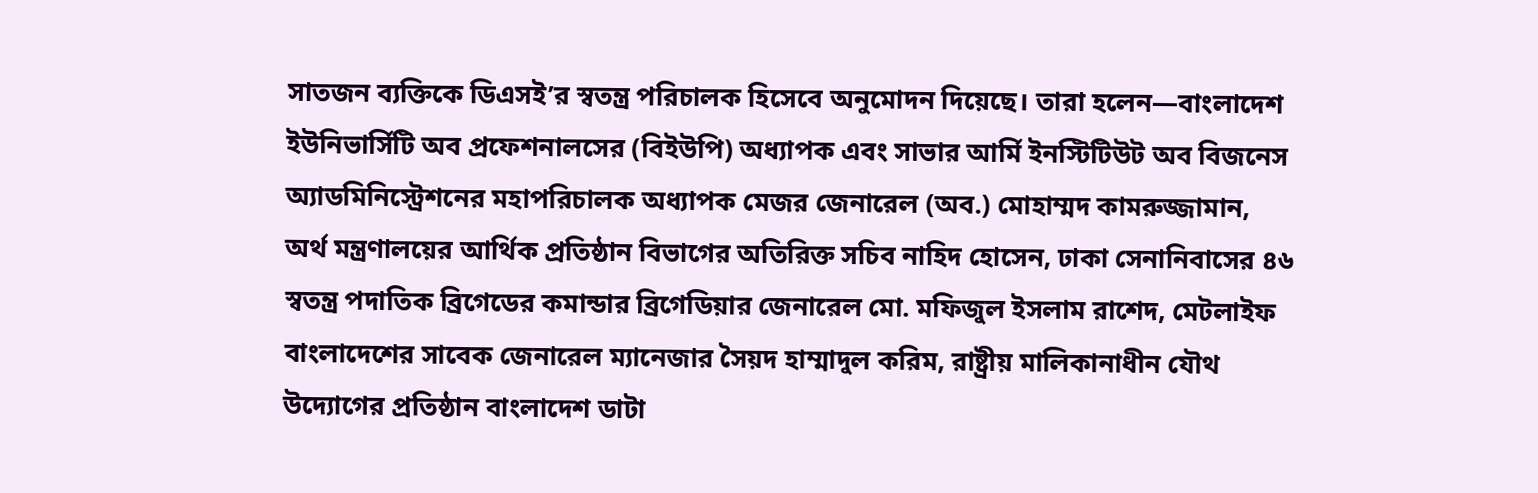সাতজন ব্যক্তিকে ডিএসই’র স্বতন্ত্র পরিচালক হিসেবে অনুমোদন দিয়েছে। তারা হলেন—বাংলাদেশ ইউনিভার্সিটি অব প্রফেশনালসের (বিইউপি) অধ্যাপক এবং সাভার আর্মি ইনস্টিটিউট অব বিজনেস অ্যাডমিনিস্ট্রেশনের মহাপরিচালক অধ্যাপক মেজর জেনারেল (অব.) মোহাম্মদ কামরুজ্জামান, অর্থ মন্ত্রণালয়ের আর্থিক প্রতিষ্ঠান বিভাগের অতিরিক্ত সচিব নাহিদ হোসেন, ঢাকা সেনানিবাসের ৪৬ স্বতন্ত্র পদাতিক ব্রিগেডের কমান্ডার ব্রিগেডিয়ার জেনারেল মো. মফিজুল ইসলাম রাশেদ, মেটলাইফ বাংলাদেশের সাবেক জেনারেল ম্যানেজার সৈয়দ হাম্মাদুল করিম, রাষ্ট্রীয় মালিকানাধীন যৌথ উদ্যোগের প্রতিষ্ঠান বাংলাদেশ ডাটা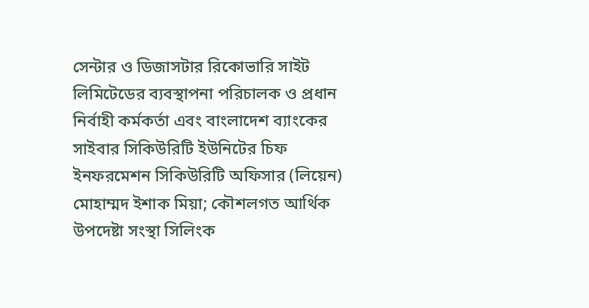সেন্টার ও ডিজাসটার রিকোভারি সাইট লিমিটেডের ব্যবস্থাপনা পরিচালক ও প্রধান নির্বাহী কর্মকর্তা এবং বাংলাদেশ ব্যাংকের সাইবার সিকিউরিটি ইউনিটের চিফ ইনফরমেশন সিকিউরিটি অফিসার (লিয়েন) মোহাম্মদ ইশাক মিয়া; কৌশলগত আর্থিক উপদেষ্টা সংস্থা সিলিংক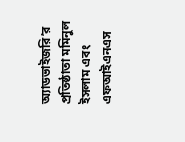অ্যাডভাইজরি’র প্রতিষ্ঠাতা মমিনুল ইসলাম এবং এফআইএনএস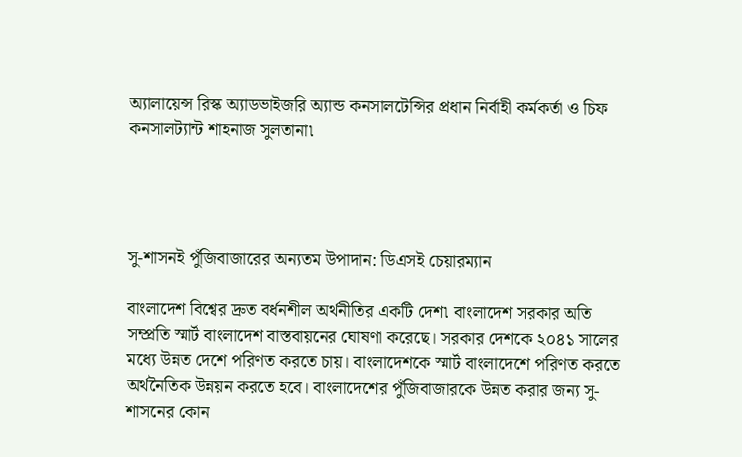অ্যালায়েন্স রিস্ক অ্যাডভাইজরি অ্যান্ড কনসালটেন্সির প্রধান নির্বাহী কর্মকর্তা ও চিফ কনসালট্যান্ট শাহনাজ সুলতানা৷




সু-শাসনই পুঁজিবাজারের অন্যতম উপাদান: ডিএসই চেয়ারম্যান

বাংলাদেশ বিশ্বের দ্রুত বর্ধনশীল অর্থনীতির একটি দেশ৷ বাংলাদেশ সরকার অতি সম্প্রতি স্মার্ট বাংলাদেশ বাস্তবায়নের ঘোষণা করেছে। সরকার দেশকে ২০৪১ সালের মধ্যে উন্নত দেশে পরিণত করতে চায়। বাংলাদেশকে স্মার্ট বাংলাদেশে পরিণত করতে অর্থনৈতিক উন্নয়ন করতে হবে। বাংলাদেশের পুঁজিবাজারকে উন্নত করার জন্য সু-শাসনের কোন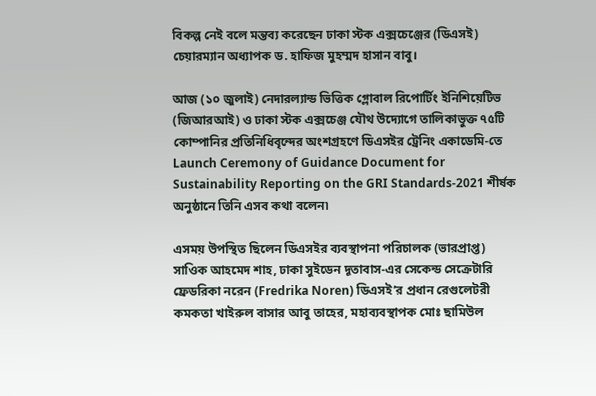বিকল্প নেই বলে মন্তব্য করেছেন ঢাকা স্টক এক্সচেঞ্জের (ডিএসই) চেয়ারম্যান অধ্যাপক ড. হাফিজ মুহম্মদ হাসান বাবু।

আজ (১০ জুলাই) নেদারল্যান্ড ভিত্তিক গ্লোবাল রিপোর্টিং ইনিশিয়েটিভ (জিআরআই) ও ঢাকা স্টক এক্সচেঞ্জ যৌথ উদ্যোগে তালিকাভুক্ত ৭৫টি কোম্পানির প্রতিনিধিবৃন্দের অংশগ্রহণে ডিএসইর ট্রেনিং একাডেমি-তে Launch Ceremony of Guidance Document for Sustainability Reporting on the GRI Standards-2021 শীর্ষক অনুষ্ঠানে তিনি এসব কথা বলেন৷

এসময় উপস্থিত ছিলেন ডিএসইর ব্যবস্থাপনা পরিচালক (ভারপ্রাপ্ত) সাওিক আহমেদ শাহ, ঢাকা সুইডেন দূতাবাস-এর সেকেন্ড সেক্রেটারি ফ্রেডরিকা নরেন (Fredrika Noren) ডিএসই’র প্রধান রেগুলেটরী কমকতা খাইরুল বাসার আবু তাহের, মহাব্যবস্থাপক মোঃ ছামিউল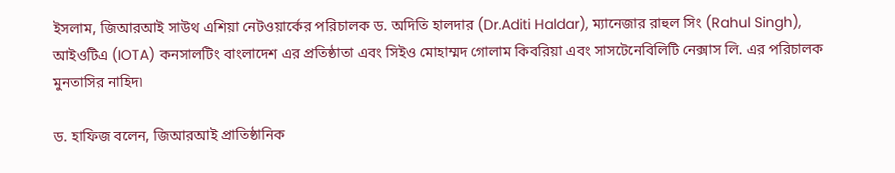ইসলাম, জিআরআই সাউথ এশিয়া নেটওয়ার্কের পরিচালক ড. অদিতি হালদার (Dr.Aditi Haldar), ম্যানেজার রাহুল সিং (Rahul Singh), আইওটিএ (IOTA) কনসালটিং বাংলাদেশ এর প্রতিষ্ঠাতা এবং সিইও মোহাম্মদ গোলাম কিবরিয়া এবং সাসটেনেবিলিটি নেক্সাস লি. এর পরিচালক মুনতাসির নাহিদ৷

ড. হাফিজ বলেন, জিআরআই প্রাতিষ্ঠানিক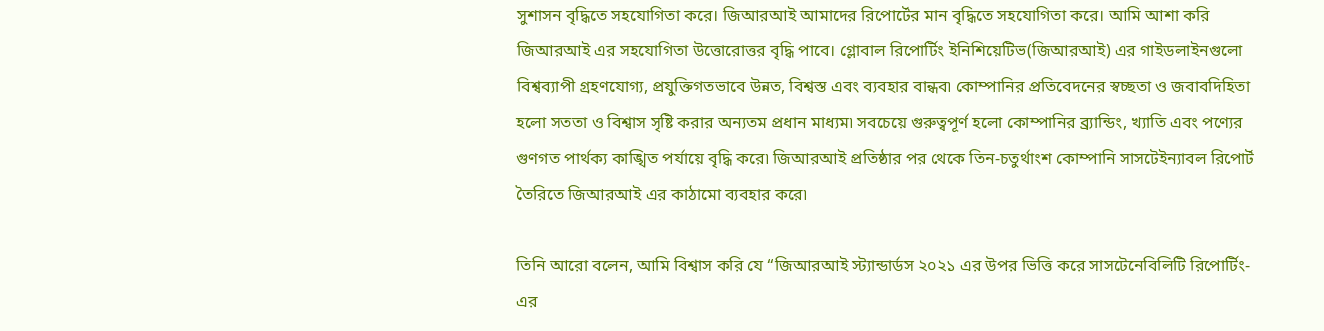সুশাসন বৃদ্ধিতে সহযোগিতা করে। জিআরআই আমাদের রিপোর্টের মান বৃদ্ধিতে সহযোগিতা করে। আমি আশা করি জিআরআই এর সহযোগিতা উত্তোরোত্তর বৃদ্ধি পাবে। গ্লোবাল রিপোর্টিং ইনিশিয়েটিভ(জিআরআই) এর গাইডলাইনগুলো বিশ্বব্যাপী গ্রহণযোগ্য, প্রযুক্তিগতভাবে উন্নত, বিশ্বস্ত এবং ব্যবহার বান্ধব৷ কোম্পানির প্রতিবেদনের স্বচ্ছতা ও জবাবদিহিতা হলো সততা ও বিশ্বাস সৃষ্টি করার অন্যতম প্রধান মাধ্যম৷ সবচেয়ে গুরুত্বপূর্ণ হলো কোম্পানির ব্র্যান্ডিং, খ্যাতি এবং পণ্যের গুণগত পার্থক্য কাঙ্খিত পর্যায়ে বৃদ্ধি করে৷ জিআরআই প্রতিষ্ঠার পর থেকে তিন-চতুর্থাংশ কোম্পানি সাসটেইন্যাবল রিপোর্ট তৈরিতে জিআরআই এর কাঠামো ব্যবহার করে৷

তিনি আরো বলেন, আমি বিশ্বাস করি যে “জিআরআই স্ট্যান্ডার্ডস ২০২১ এর উপর ভিত্তি করে সাসটেনেবিলিটি রিপোর্টিং-এর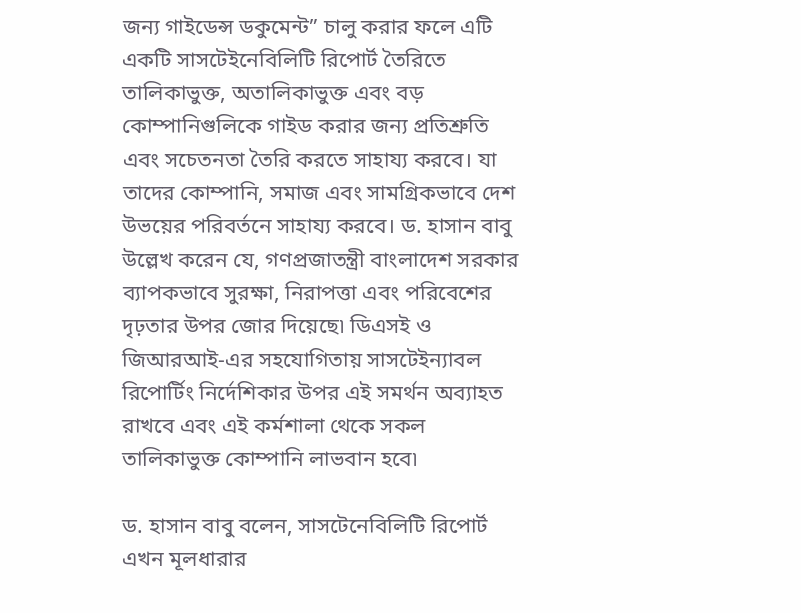জন্য গাইডেন্স ডকুমেন্ট” চালু করার ফলে এটি একটি সাসটেইনেবিলিটি রিপোর্ট তৈরিতে তালিকাভুক্ত, অতালিকাভুক্ত এবং বড় কোম্পানিগুলিকে গাইড করার জন্য প্রতিশ্রুতি এবং সচেতনতা তৈরি করতে সাহায্য করবে। যা তাদের কোম্পানি, সমাজ এবং সামগ্রিকভাবে দেশ উভয়ের পরিবর্তনে সাহায্য করবে। ড. হাসান বাবু উল্লেখ করেন যে, গণপ্রজাতন্ত্রী বাংলাদেশ সরকার ব্যাপকভাবে সুরক্ষা, নিরাপত্তা এবং পরিবেশের দৃঢ়তার উপর জোর দিয়েছে৷ ডিএসই ও জিআরআই-এর সহযোগিতায় সাসটেইন্যাবল রিপোর্টিং নির্দেশিকার উপর এই সমর্থন অব্যাহত রাখবে এবং এই কর্মশালা থেকে সকল তালিকাভুক্ত কোম্পানি লাভবান হবে৷

ড. হাসান বাবু বলেন, সাসটেনেবিলিটি রিপোর্ট এখন মূলধারার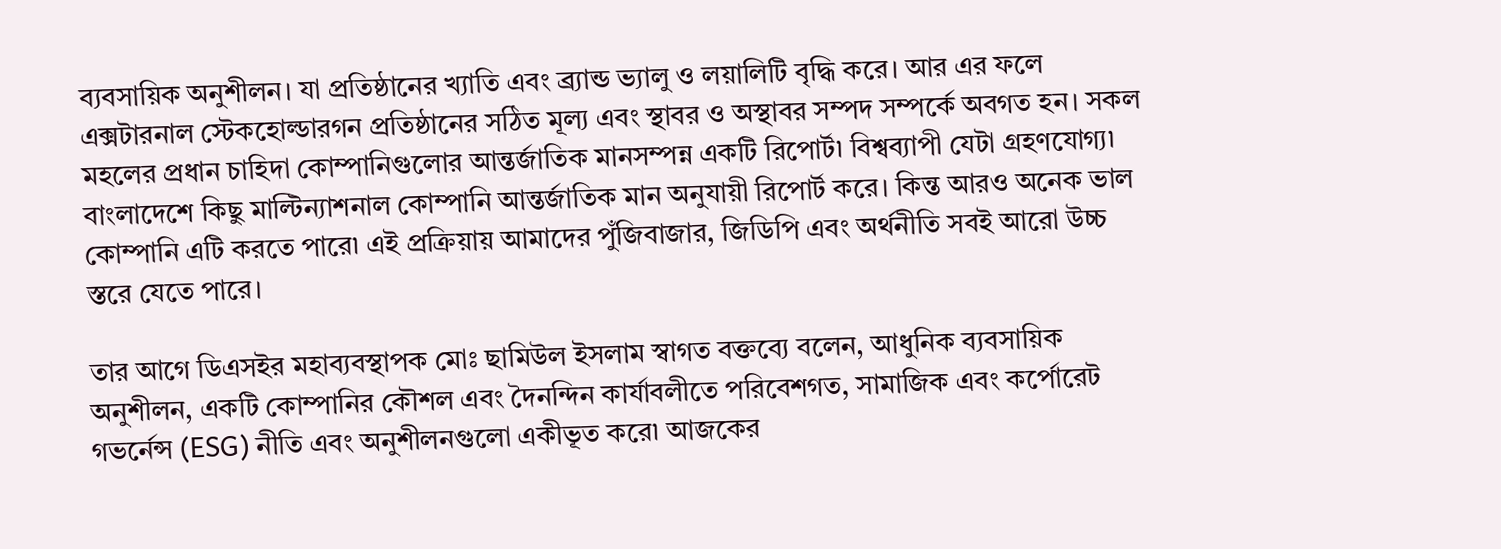ব্যবসায়িক অনুশীলন। যা প্রতিষ্ঠানের খ্যাতি এবং ব্র্যান্ড ভ্যালু ও লয়ালিটি বৃদ্ধি করে। আর এর ফলে এক্সটারনাল স্টেকহোল্ডারগন প্রতিষ্ঠানের সঠিত মূল্য এবং স্থাবর ও অস্থাবর সম্পদ সম্পর্কে অবগত হন। সকল মহলের প্রধান চাহিদা কোম্পানিগুলোর আন্তর্জাতিক মানসম্পন্ন একটি রিপোর্ট৷ বিশ্বব্যাপী যেটা গ্রহণযোগ্য৷ বাংলাদেশে কিছু মাল্টিন্যাশনাল কোম্পানি আন্তর্জাতিক মান অনুযায়ী রিপোর্ট করে। কিন্ত আরও অনেক ভাল কোম্পানি এটি করতে পারে৷ এই প্রক্রিয়ায় আমাদের পুঁজিবাজার, জিডিপি এবং অর্থনীতি সবই আরো উচ্চ স্তরে যেতে পারে।

তার আগে ডিএসইর মহাব্যবস্থাপক মোঃ ছামিউল ইসলাম স্বাগত বক্তব্যে বলেন, আধুনিক ব্যবসায়িক অনুশীলন, একটি কোম্পানির কৌশল এবং দৈনন্দিন কার্যাবলীতে পরিবেশগত, সামাজিক এবং কর্পোরেট গভর্নেন্স (ESG) নীতি এবং অনুশীলনগুলো একীভূত করে৷ আজকের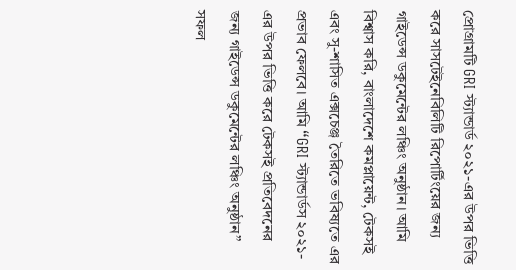প্রোগ্রামটি GRI স্ট্যান্ডার্ড ২০২১-এর উপর ভিত্তি করে সাসটেইনেবিলিটি রিপোর্টিংয়ের জন্য গাইডেন্স ডকুমেন্টের লঞ্চিং অনুষ্ঠান। আমি বিশ্বাস করি, বাংলাদেশে কমপ্লায়েন্ট, টেকসই এবং সু-শাসিত এক্সচেঞ্জ তৈরিতে ভবিষ্যতে এর প্রভাব ফেলবে। আমি “GRI স্ট্যান্ডার্ডস ২০২১-এর উপর ভিত্তি করে টেকসই প্রতিবেদনের জন্য গাইডেন্স ডকুমেন্টের লঞ্চিং অনুষ্ঠান” সফল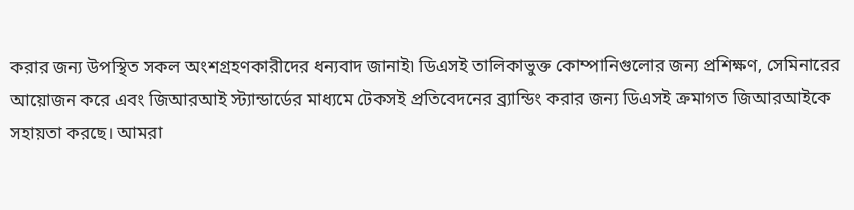করার জন্য উপস্থিত সকল অংশগ্রহণকারীদের ধন্যবাদ জানাই৷ ডিএসই তালিকাভুক্ত কোম্পানিগুলোর জন্য প্রশিক্ষণ, সেমিনারের আয়োজন করে এবং জিআরআই স্ট্যান্ডার্ডের মাধ্যমে টেকসই প্রতিবেদনের ব্র্যান্ডিং করার জন্য ডিএসই ক্রমাগত জিআরআইকে সহায়তা করছে। আমরা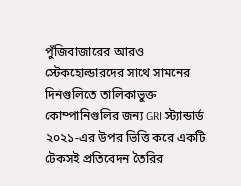পুঁজিবাজারের আরও স্টেকহোল্ডারদের সাথে সামনের দিনগুলিতে তালিকাভুক্ত কোম্পানিগুলির জন্য GRI স্ট্যান্ডার্ড ২০২১-এর উপর ভিত্তি করে একটি টেকসই প্রতিবেদন তৈরির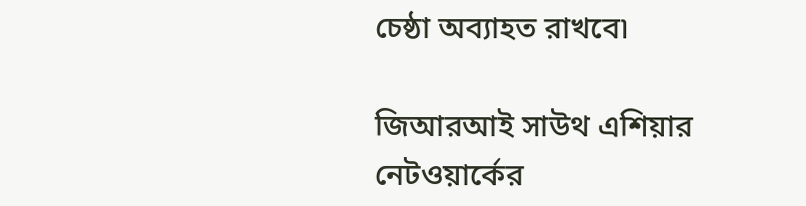চেষ্ঠা অব্যাহত রাখবে৷

জিআরআই সাউথ এশিয়ার নেটওয়ার্কের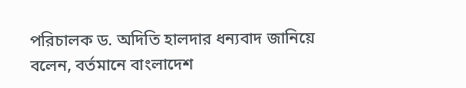পরিচালক ড. অদিতি হালদার ধন্যবাদ জানিয়ে বলেন, বর্তমানে বাংলাদেশ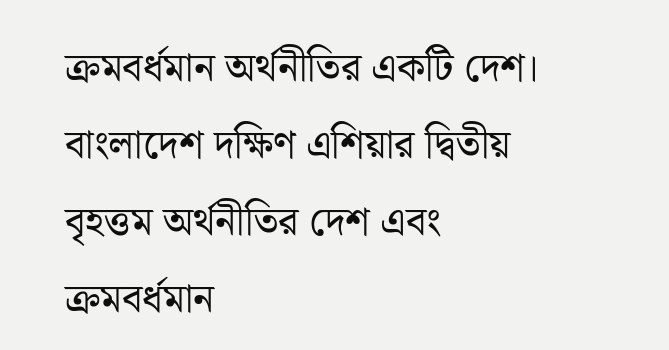ক্রমবর্ধমান অর্থনীতির একটি দেশ। বাংলাদেশ দক্ষিণ এশিয়ার দ্বিতীয় বৃহত্তম অর্থনীতির দেশ এবং ক্রমবর্ধমান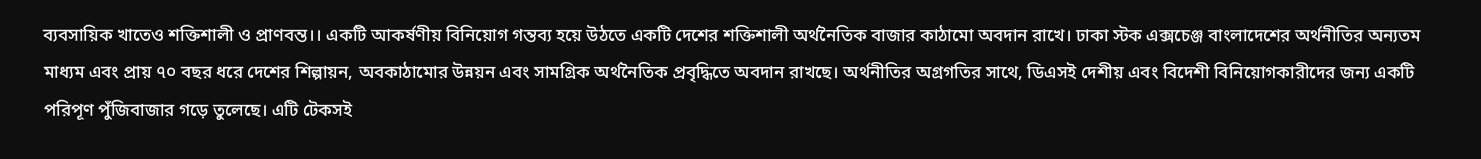ব্যবসায়িক খাতেও শক্তিশালী ও প্রাণবন্ত।। একটি আকর্ষণীয় বিনিয়োগ গন্তব্য হয়ে উঠতে একটি দেশের শক্তিশালী অর্থনৈতিক বাজার কাঠামো অবদান রাখে। ঢাকা স্টক এক্সচেঞ্জ বাংলাদেশের অর্থনীতির অন্যতম মাধ্যম এবং প্রায় ৭০ বছর ধরে দেশের শিল্পায়ন, অবকাঠামোর উন্নয়ন এবং সামগ্রিক অর্থনৈতিক প্রবৃদ্ধিতে অবদান রাখছে। অর্থনীতির অগ্রগতির সাথে, ডিএসই দেশীয় এবং বিদেশী বিনিয়োগকারীদের জন্য একটি পরিপূণ পুঁজিবাজার গড়ে তুলেছে। এটি টেকসই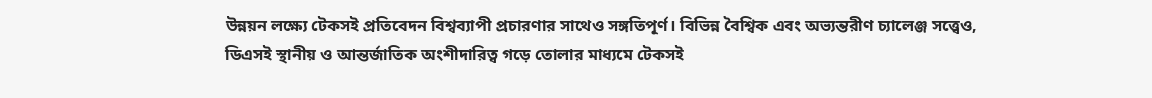উন্নয়ন লক্ষ্যে টেকসই প্রতিবেদন বিশ্বব্যাপী প্রচারণার সাথেও সঙ্গতিপূর্ণ। বিভিন্ন বৈশ্বিক এবং অভ্যন্তরীণ চ্যালেঞ্জ সত্ত্বেও, ডিএসই স্থানীয় ও আন্তর্জাতিক অংশীদারিত্ব গড়ে তোলার মাধ্যমে টেকসই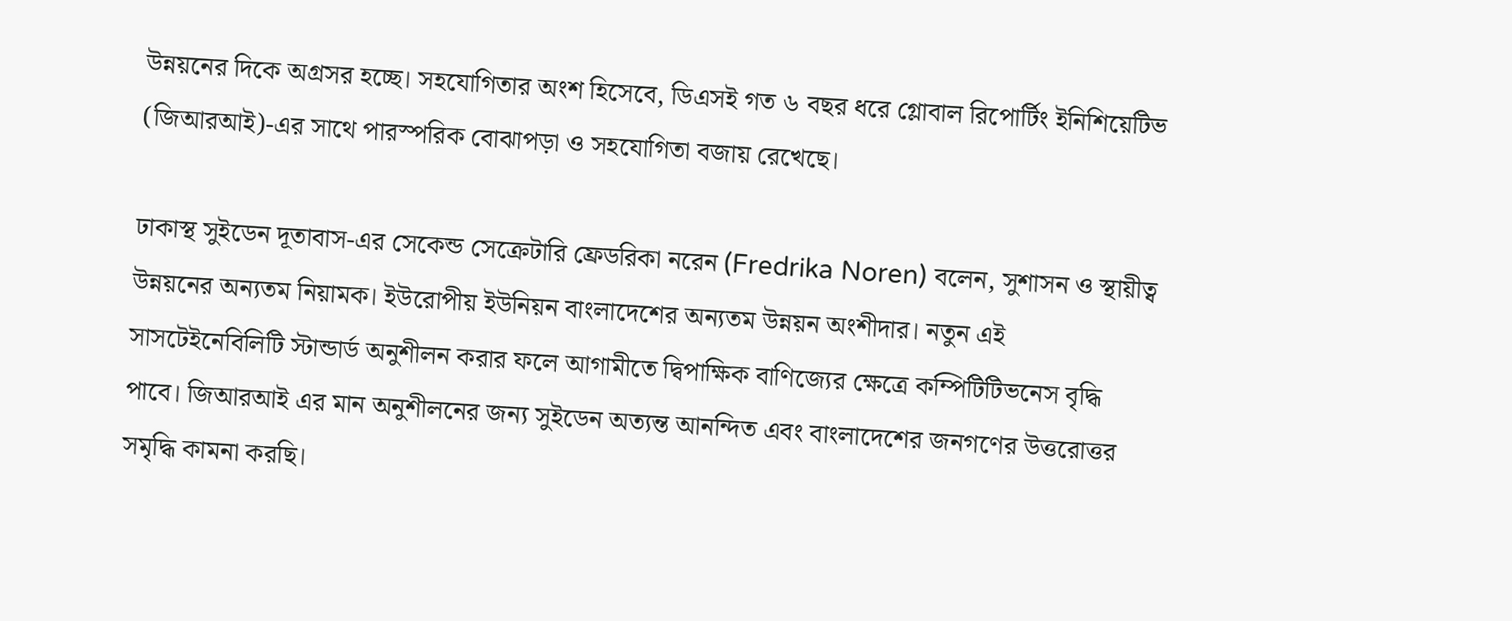উন্নয়নের দিকে অগ্রসর হচ্ছে। সহযোগিতার অংশ হিসেবে, ডিএসই গত ৬ বছর ধরে গ্লোবাল রিপোর্টিং ইনিশিয়েটিভ (জিআরআই)-এর সাথে পারস্পরিক বোঝাপড়া ও সহযোগিতা বজায় রেখেছে।

ঢাকাস্থ সুইডেন দূতাবাস-এর সেকেন্ড সেক্রেটারি ফ্রেডরিকা নরেন (Fredrika Noren) বলেন, সুশাসন ও স্থায়ীত্ব উন্নয়নের অন্যতম নিয়ামক। ইউরোপীয় ইউনিয়ন বাংলাদেশের অন্যতম উন্নয়ন অংশীদার। নতুন এই সাসটেইনেবিলিটি স্টান্ডার্ড অনুশীলন করার ফলে আগামীতে দ্বিপাক্ষিক বাণিজ্যের ক্ষেত্রে কম্পিটিটিভনেস বৃদ্ধি পাবে। জিআরআই এর মান অনুশীলনের জন্য সুইডেন অত্যন্ত আনন্দিত এবং বাংলাদেশের জনগণের উত্তরোত্তর সমৃদ্ধি কামনা করছি।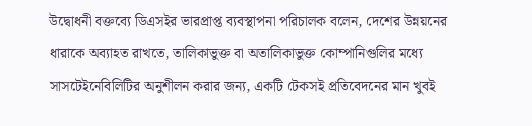উদ্বোধনী বক্তব্যে ডিএসইর ভারপ্রাপ্ত ব্যবস্থাপনা পরিচালক বলেন, দেশের উন্নয়নের ধারাকে অব্যাহত রাখতে, তালিকাভুক্ত বা অতালিকাভুক্ত কোম্পানিগুলির মধ্যে সাসটেইনেবিলিটির অনুশীলন করার জন্য, একটি টেকসই প্রতিবেদনের মান খুবই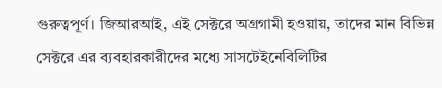গুরুত্বপূর্ণ। জিআরআই, এই সেক্টরে অগ্রগামী হওয়ায়, তাদের মান বিভিন্ন সেক্টরে এর ব্যবহারকারীদের মধ্যে সাসটেইনেবিলিটির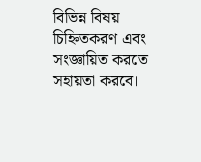বিভিন্ন বিষয় চিহ্নিতকরণ এবং সংজ্ঞায়িত করতে সহায়তা করবে।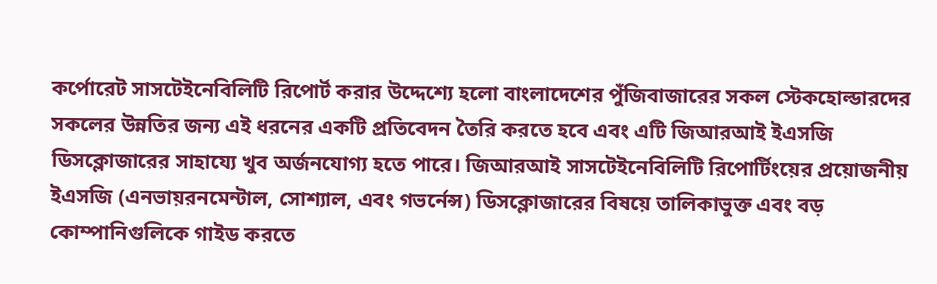কর্পোরেট সাসটেইনেবিলিটি রিপোর্ট করার উদ্দেশ্যে হলো বাংলাদেশের পুঁজিবাজারের সকল স্টেকহোল্ডারদের সকলের উন্নতির জন্য এই ধরনের একটি প্রতিবেদন তৈরি করতে হবে এবং এটি জিআরআই ইএসজি ডিসক্লোজারের সাহায্যে খুব অর্জনযোগ্য হতে পারে। জিআরআই সাসটেইনেবিলিটি রিপোর্টিংয়ের প্রয়োজনীয় ইএসজি (এনভায়রনমেন্টাল, সোশ্যাল, এবং গভর্নেন্স) ডিসক্লোজারের বিষয়ে তালিকাভুক্ত এবং বড় কোম্পানিগুলিকে গাইড করতে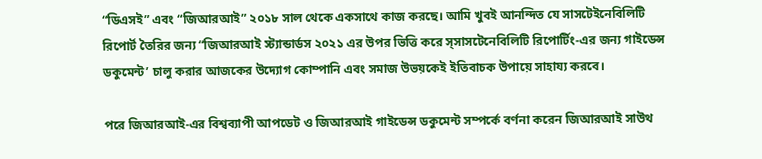“ডিএসই” এবং “জিআরআই” ২০১৮ সাল থেকে একসাথে কাজ করছে। আমি খুবই আনন্দিত যে সাসটেইনেবিলিটি রিপোর্ট তৈরির জন্য “জিআরআই স্ট্যান্ডার্ডস ২০২১ এর উপর ভিত্তি করে স্সাসটেনেবিলিটি রিপোর্টিং-এর জন্য গাইডেন্স ডকুমেন্ট’ চালু করার আজকের উদ্যোগ কোম্পানি এবং সমাজ উভয়কেই ইতিবাচক উপায়ে সাহায্য করবে।

পরে জিআরআই-এর বিশ্বব্যাপী আপডেট ও জিআরআই গাইডেন্স ডকুমেন্ট সম্পর্কে বর্ণনা করেন জিআরআই সাউথ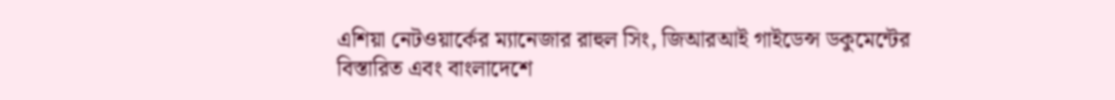এশিয়া নেটওয়ার্কের ম্যানেজার রাহুল সিং, জিআরআই গাইডেন্স ডকুমেন্টের বিস্তারিত এবং বাংলাদেশে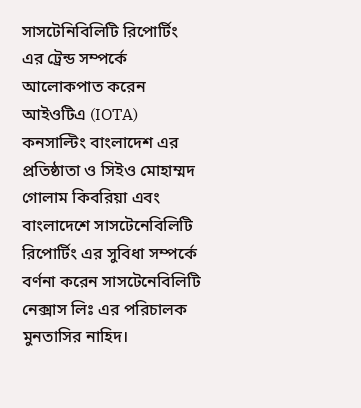সাসটেনিবিলিটি রিপোর্টিং এর ট্রেন্ড সম্পর্কে আলোকপাত করেন আইওটিএ (IOTA) কনসাল্টিং বাংলাদেশ এর প্রতিষ্ঠাতা ও সিইও মোহাম্মদ গোলাম কিবরিয়া এবং বাংলাদেশে সাসটেনেবিলিটি রিপোর্টিং এর সুবিধা সম্পর্কে বর্ণনা করেন সাসটেনেবিলিটি নেক্সাস লিঃ এর পরিচালক মুনতাসির নাহিদ।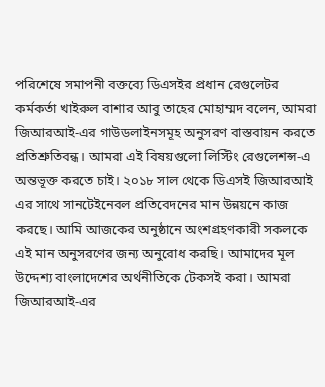পরিশেষে সমাপনী বক্তব্যে ডিএসইর প্রধান রেগুলেটর কর্মকর্তা খাইরুল বাশার আবু তাহের মোহাম্মদ বলেন, আমরা জিআরআই-এর গাউডলাইনসমূহ অনুসরণ বাস্তবায়ন করতে প্রতিশ্রুতিবন্ধ। আমরা এই বিষয়গুলো লিস্টিং রেগুলেশন্স-এ অন্তভূক্ত করতে চাই। ২০১৮ সাল থেকে ডিএসই জিআরআই এর সাথে সানটেইনেবল প্রতিবেদনের মান উন্নয়নে কাজ করছে। আমি আজকের অনুষ্ঠানে অংশগ্রহণকারী সকলকে এই মান অনুসরণের জন্য অনুরোধ করছি। আমাদের মূল উদ্দেশ্য বাংলাদেশের অর্থনীতিকে টেকসই করা। আমরা জিআরআই-এর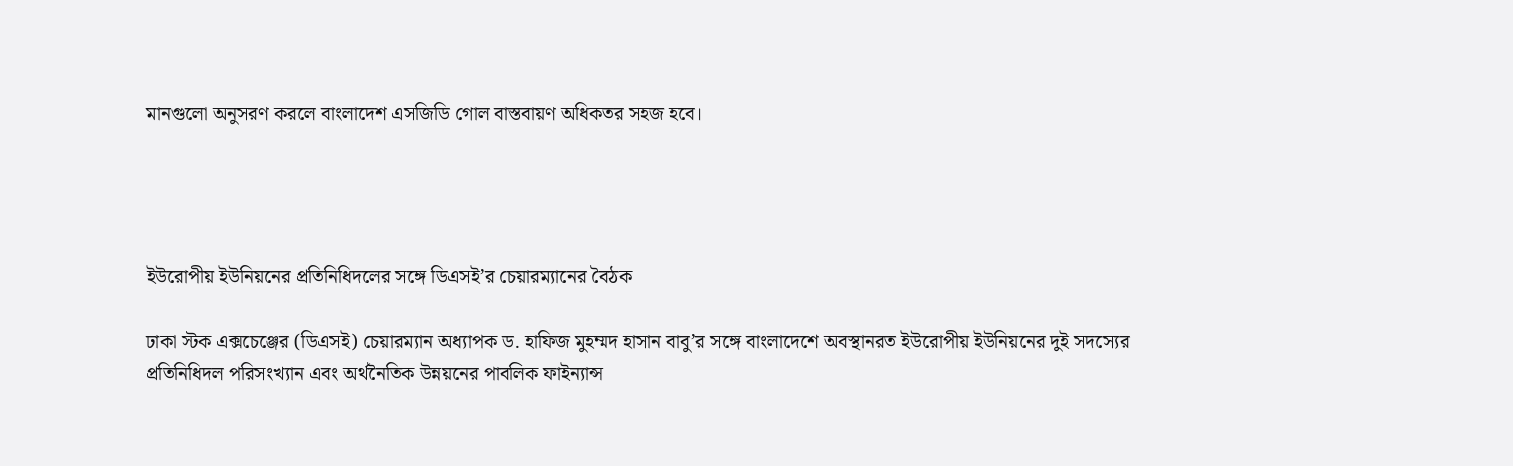মানগুলো অনুসরণ করলে বাংলাদেশ এসজিডি গোল বাস্তবায়ণ অধিকতর সহজ হবে।




ইউরোপীয় ইউনিয়নের প্রতিনিধিদলের সঙ্গে ডিএসই’র চেয়ারম্যানের বৈঠক

ঢাকা স্টক এক্সচেঞ্জের (ডিএসই) চেয়ারম্যান অধ্যাপক ড. হাফিজ মুহম্মদ হাসান বাবু’র সঙ্গে বাংলাদেশে অবস্থানরত ইউরোপীয় ইউনিয়নের দুই সদস্যের প্রতিনিধিদল পরিসংখ্যান এবং অর্থনৈতিক উন্নয়নের পাবলিক ফাইন্যান্স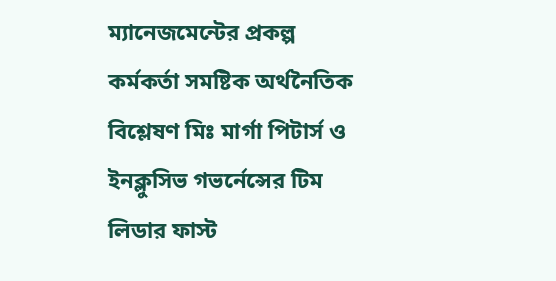ম্যানেজমেন্টের প্রকল্প কর্মকর্তা সমষ্টিক অর্থনৈতিক বিশ্লেষণ মিঃ মার্গা পিটার্স ও ইনক্লুসিভ গভর্নেন্সের টিম লিডার ফাস্ট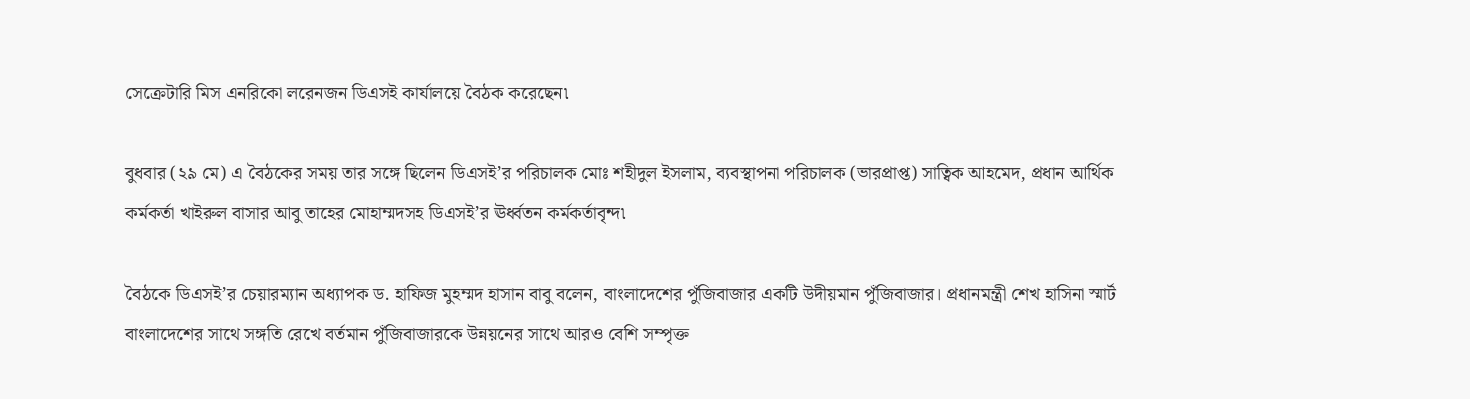সেক্রেটারি মিস এনরিকো লরেনজন ডিএসই কার্যালয়ে বৈঠক করেছেন৷

বুধবার (২৯ মে) এ বৈঠকের সময় তার সঙ্গে ছিলেন ডিএসই’র পরিচালক মোঃ শহীদুল ইসলাম, ব্যবস্থাপনা পরিচালক (ভারপ্রাপ্ত) সাত্বিক আহমেদ, প্রধান আর্থিক কর্মকর্তা খাইরুল বাসার আবু তাহের মোহাম্মদসহ ডিএসই’র ঊর্ধ্বতন কর্মকর্তাবৃন্দ৷

বৈঠকে ডিএসই’র চেয়ারম্যান অধ্যাপক ড. হাফিজ মুহম্মদ হাসান বাবু বলেন, বাংলাদেশের পুঁজিবাজার একটি উদীয়মান পুঁজিবাজার। প্রধানমন্ত্রী শেখ হাসিনা স্মার্ট বাংলাদেশের সাথে সঙ্গতি রেখে বর্তমান পুঁজিবাজারকে উন্নয়নের সাথে আরও বেশি সম্পৃক্ত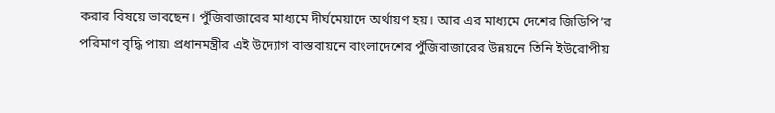করার বিষয়ে ভাবছেন। পুঁজিবাজারের মাধ্যমে দীর্ঘমেয়াদে অৰ্থায়ণ হয়। আর এর মাধ্যমে দেশের জিডিপি’র পরিমাণ বৃদ্ধি পায়৷ প্রধানমন্ত্রীর এই উদ্যোগ বাস্তবায়নে বাংলাদেশের পুঁজিবাজারের উন্নয়নে তিনি ইউরোপীয়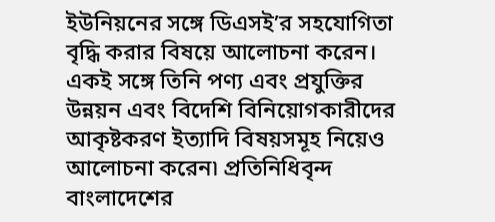ইউনিয়নের সঙ্গে ডিএসই’র সহযোগিতা বৃদ্ধি করার বিষয়ে আলোচনা করেন। একই সঙ্গে তিনি পণ্য এবং প্রযুক্তির উন্নয়ন এবং বিদেশি বিনিয়োগকারীদের আকৃষ্টকরণ ইত্যাদি বিষয়সমূহ নিয়েও আলোচনা করেন৷ প্রতিনিধিবৃন্দ বাংলাদেশের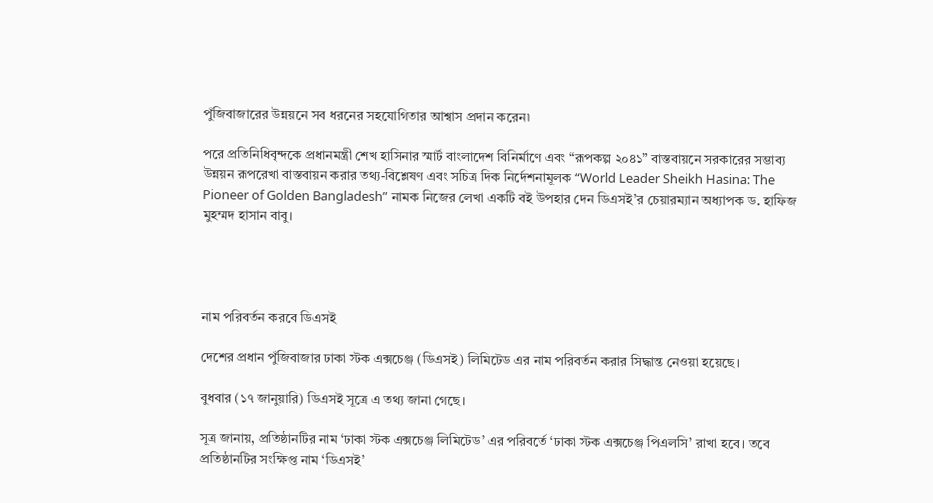পুঁজিবাজারের উন্নয়নে সব ধরনের সহযোগিতার আশ্বাস প্রদান করেন৷

পরে প্রতিনিধিবৃন্দকে প্রধানমন্ত্রী শেখ হাসিনার স্মার্ট বাংলাদেশ বিনির্মাণে এবং “রূপকল্প ২০৪১” বাস্তবায়নে সরকারের সম্ভাব্য উন্নয়ন রূপরেখা বাস্তবায়ন করার তথ্য-বিশ্লেষণ এবং সচিত্র দিক নির্দেশনামূলক “World Leader Sheikh Hasina: The Pioneer of Golden Bangladesh” নামক নিজের লেখা একটি বই উপহার দেন ডিএসই’র চেয়ারম্যান অধ্যাপক ড. হাফিজ মুহম্মদ হাসান বাবু।




নাম পরিবর্তন করবে ডিএসই

দেশের প্রধান পুঁজিবাজার ঢাকা স্টক এক্সচেঞ্জ (ডিএসই) লিমিটেড এর নাম পরিবর্তন করার সিদ্ধান্ত নেওয়া হয়েছে।

বুধবার (১৭ জানুয়ারি) ডিএসই সূত্রে এ তথ্য জানা গেছে।

সূত্র জানায়, প্রতিষ্ঠানটির নাম ‘ঢাকা স্টক এক্সচেঞ্জ লিমিটেড’ এর পরিবর্তে ‘ঢাকা স্টক এক্সচেঞ্জ পিএলসি’ রাখা হবে। তবে প্রতিষ্ঠানটির সংক্ষিপ্ত নাম ‘ডিএসই’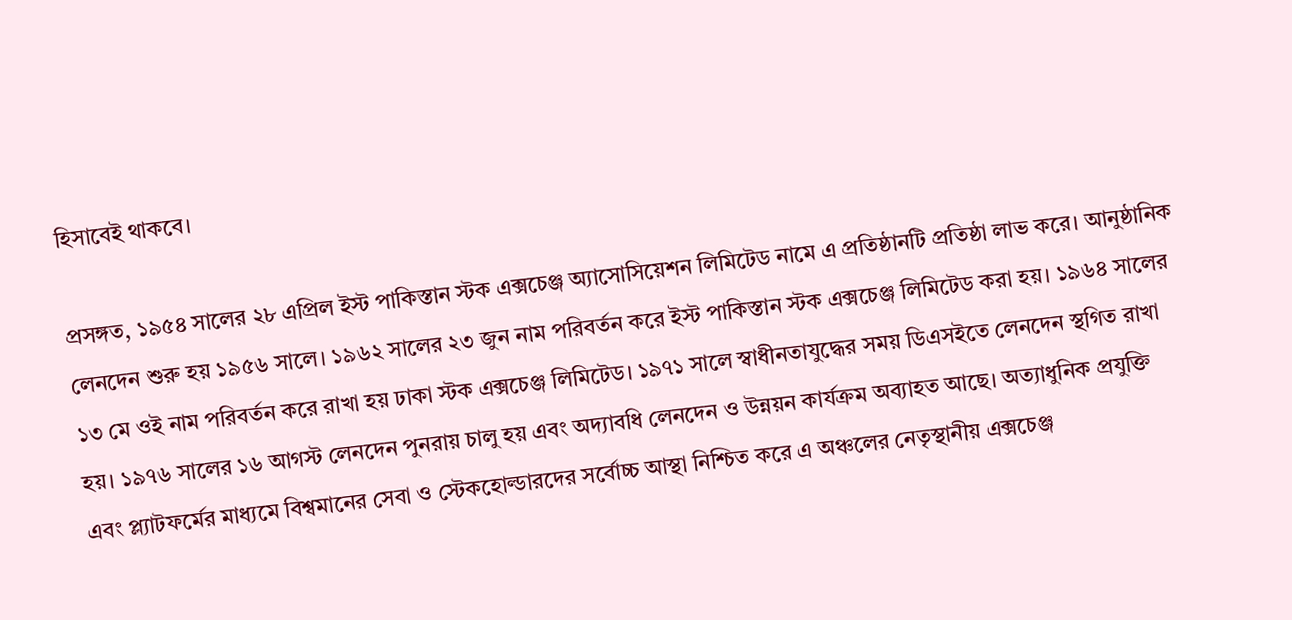হিসাবেই থাকবে।

প্রসঙ্গত, ১৯৫৪ সালের ২৮ এপ্রিল ইস্ট পাকিস্তান স্টক এক্সচেঞ্জ অ্যাসোসিয়েশন লিমিটেড নামে এ প্রতিষ্ঠানটি প্রতিষ্ঠা লাভ করে। আনুষ্ঠানিক লেনদেন শুরু হয় ১৯৫৬ সালে। ১৯৬২ সালের ২৩ জুন নাম পরিবর্তন করে ইস্ট পাকিস্তান স্টক এক্সচেঞ্জ লিমিটেড করা হয়। ১৯৬৪ সালের ১৩ মে ওই নাম পরিবর্তন করে রাখা হয় ঢাকা স্টক এক্সচেঞ্জ লিমিটেড। ১৯৭১ সালে স্বাধীনতাযুদ্ধের সময় ডিএসইতে লেনদেন স্থগিত রাখা হয়। ১৯৭৬ সালের ১৬ আগস্ট লেনদেন পুনরায় চালু হয় এবং অদ্যাবধি লেনদেন ও উন্নয়ন কার্যক্রম অব্যাহত আছে। অত্যাধুনিক প্রযুক্তি এবং প্ল্যাটফর্মের মাধ্যমে বিশ্বমানের সেবা ও স্টেকহোল্ডারদের সর্বোচ্চ আস্থা নিশ্চিত করে এ অঞ্চলের নেতৃস্থানীয় এক্সচেঞ্জ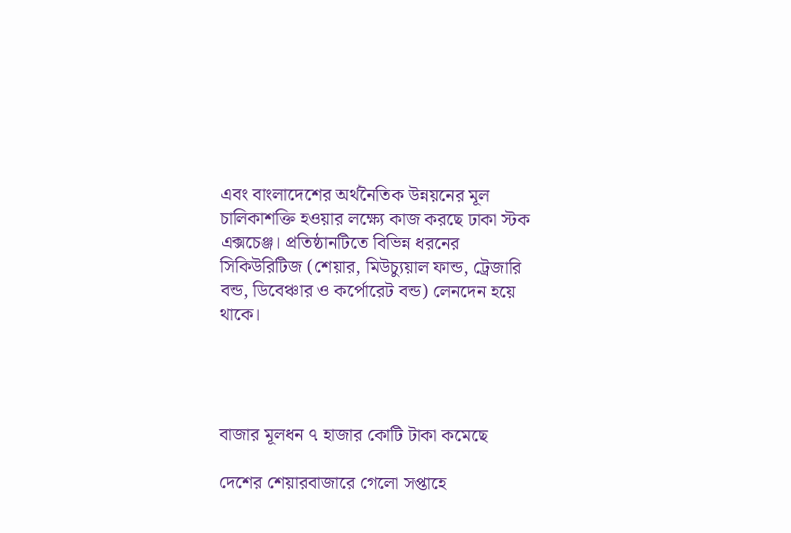এবং বাংলাদেশের অর্থনৈতিক উন্নয়নের মূল চালিকাশক্তি হওয়ার লক্ষ্যে কাজ করছে ঢাকা স্টক এক্সচেঞ্জ। প্রতিষ্ঠানটিতে বিভিন্ন ধরনের সিকিউরিটিজ (শেয়ার, মিউচ্যুয়াল ফান্ড, ট্রেজারি বন্ড, ডিবেঞ্চার ও কর্পোরেট বন্ড) লেনদেন হয়ে থাকে।




বাজার মূলধন ৭ হাজার কোটি টাকা কমেছে

দেশের শেয়ারবাজারে গেলো সপ্তাহে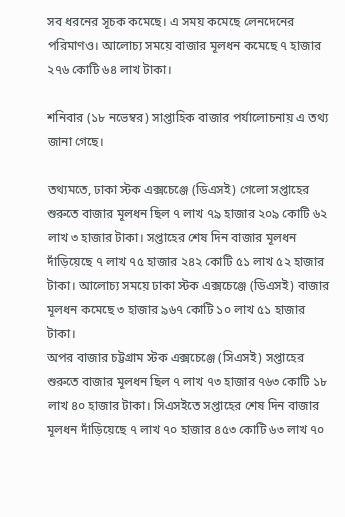সব ধরনের সূচক কমেছে। এ সময় কমেছে লেনদেনের পরিমাণও। আলোচ্য সময়ে বাজার মূলধন কমেছে ৭ হাজার ২৭৬ কোটি ৬৪ লাখ টাকা।

শনিবার (১৮ নভেম্বর) সাপ্তাহিক বাজার পর্যালোচনায় এ তথ্য জানা গেছে।

তথ্যমতে, ঢাকা স্টক এক্সচেঞ্জে (ডিএসই) গেলো সপ্তাহের শুরুতে বাজার মূলধন ছিল ৭ লাখ ৭৯ হাজার ২০৯ কোটি ৬২ লাখ ৩ হাজার টাকা। সপ্তাহের শেষ দিন বাজার মূলধন দাঁড়িয়েছে ৭ লাখ ৭৫ হাজার ২৪২ কোটি ৫১ লাখ ৫২ হাজার টাকা। আলোচ্য সময়ে ঢাকা স্টক এক্সচেঞ্জে (ডিএসই) বাজার মূলধন কমেছে ৩ হাজার ৯৬৭ কোটি ১০ লাখ ৫১ হাজার টাকা।
অপর বাজার চট্টগ্রাম স্টক এক্সচেঞ্জে (সিএসই) সপ্তাহের শুরুতে বাজার মূলধন ছিল ৭ লাখ ৭৩ হাজার ৭৬৩ কোটি ১৮ লাখ ৪০ হাজার টাকা। সিএসইতে সপ্তাহের শেষ দিন বাজার মূলধন দাঁড়িয়েছে ৭ লাখ ৭০ হাজার ৪৫৩ কোটি ৬৩ লাখ ৭০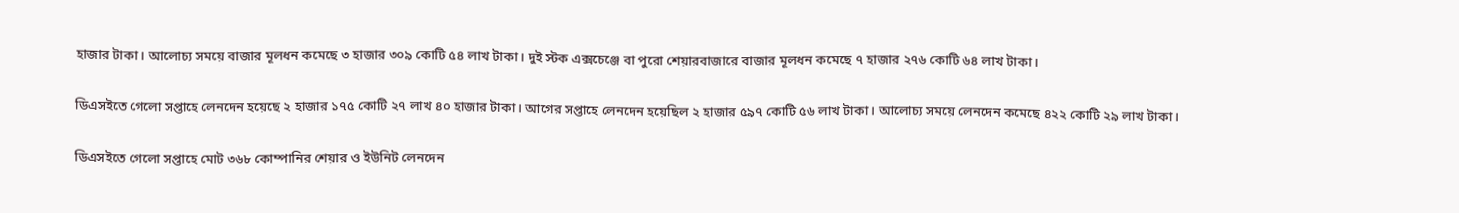হাজার টাকা। আলোচ্য সময়ে বাজার মূলধন কমেছে ৩ হাজার ৩০৯ কোটি ৫৪ লাখ টাকা। দুই স্টক এক্সচেঞ্জে বা পুরো শেয়ারবাজারে বাজার মূলধন কমেছে ৭ হাজার ২৭৬ কোটি ৬৪ লাখ টাকা।

ডিএসইতে গেলো সপ্তাহে লেনদেন হয়েছে ২ হাজার ১৭৫ কোটি ২৭ লাখ ৪০ হাজার টাকা। আগের সপ্তাহে লেনদেন হয়েছিল ২ হাজার ৫৯৭ কোটি ৫৬ লাখ টাকা। আলোচ্য সময়ে লেনদেন কমেছে ৪২২ কোটি ২৯ লাখ টাকা।

ডিএসইতে গেলো সপ্তাহে মোট ৩৬৮ কোম্পানির শেয়ার ও ইউনিট লেনদেন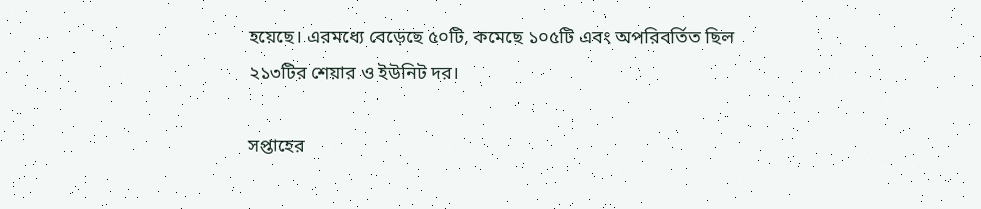হয়েছে। এরমধ্যে বেড়েছে ৫০টি, কমেছে ১০৫টি এবং অপরিবর্তিত ছিল ২১৩টির শেয়ার ও ইউনিট দর।

সপ্তাহের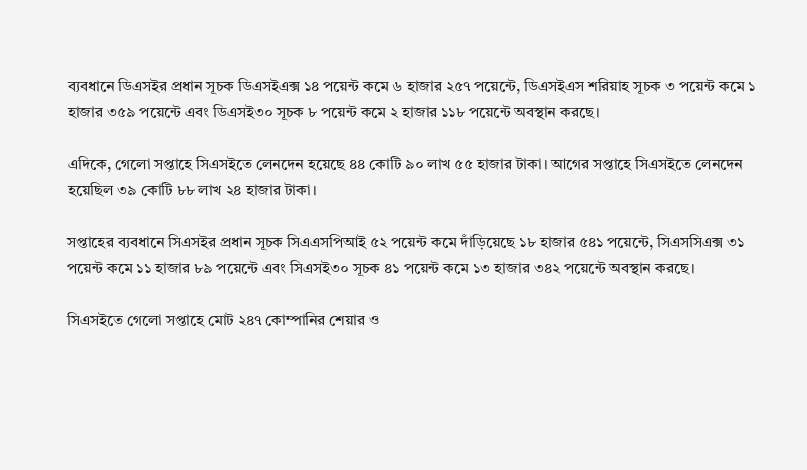ব্যবধানে ডিএসইর প্রধান সূচক ডিএসইএক্স ১৪ পয়েন্ট কমে ৬ হাজার ২৫৭ পয়েন্টে, ডিএসইএস শরিয়াহ সূচক ৩ পয়েন্ট কমে ১ হাজার ৩৫৯ পয়েন্টে এবং ডিএসই৩০ সূচক ৮ পয়েন্ট কমে ২ হাজার ১১৮ পয়েন্টে অবস্থান করছে।

এদিকে, গেলো সপ্তাহে সিএসইতে লেনদেন হয়েছে ৪৪ কোটি ৯০ লাখ ৫৫ হাজার টাকা। আগের সপ্তাহে সিএসইতে লেনদেন হয়েছিল ৩৯ কোটি ৮৮ লাখ ২৪ হাজার টাকা।

সপ্তাহের ব্যবধানে সিএসইর প্রধান সূচক সিএএসপিআই ৫২ পয়েন্ট কমে দাঁড়িয়েছে ১৮ হাজার ৫৪১ পয়েন্টে, সিএসসিএক্স ৩১ পয়েন্ট কমে ১১ হাজার ৮৯ পয়েন্টে এবং সিএসই৩০ সূচক ৪১ পয়েন্ট কমে ১৩ হাজার ৩৪২ পয়েন্টে অবস্থান করছে।

সিএসইতে গেলো সপ্তাহে মোট ২৪৭ কোম্পানির শেয়ার ও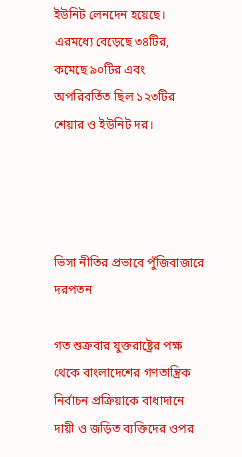ইউনিট লেনদেন হয়েছে। এরমধ্যে বেড়েছে ৩৪টির, কমেছে ৯০টির এবং অপরিবর্তিত ছিল ১২৩টির শেয়ার ও ইউনিট দর।




ভিসা নীতির প্রভাবে পুঁজিবাজারে দরপতন

গত শুক্রবার যুক্তরাষ্ট্রের পক্ষ থেকে বাংলাদেশের গণতান্ত্রিক নির্বাচন প্রক্রিয়াকে বাধাদানে দায়ী ও জড়িত ব্যক্তিদের ওপর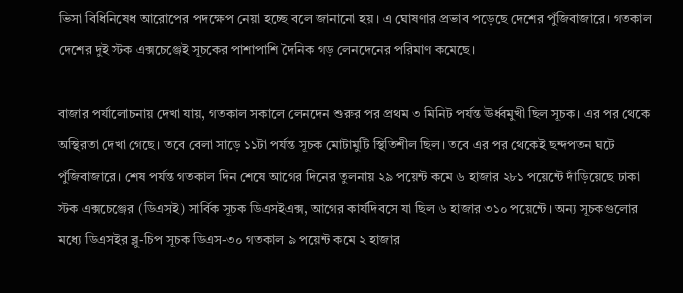ভিসা বিধিনিষেধ আরোপের পদক্ষেপ নেয়া হচ্ছে বলে জানানো হয়। এ ঘোষণার প্রভাব পড়েছে দেশের পুঁজিবাজারে। গতকাল দেশের দুই স্টক এক্সচেঞ্জেই সূচকের পাশাপাশি দৈনিক গড় লেনদেনের পরিমাণ কমেছে।

বাজার পর্যালোচনায় দেখা যায়, গতকাল সকালে লেনদেন শুরুর পর প্রথম ৩ মিনিট পর্যন্ত ঊর্ধ্বমুখী ছিল সূচক। এর পর থেকে অস্থিরতা দেখা গেছে। তবে বেলা সাড়ে ১১টা পর্যন্ত সূচক মোটামুটি স্থিতিশীল ছিল। তবে এর পর থেকেই ছন্দপতন ঘটে পুঁজিবাজারে। শেষ পর্যন্ত গতকাল দিন শেষে আগের দিনের তুলনায় ২৯ পয়েন্ট কমে ৬ হাজার ২৮১ পয়েন্টে দাঁড়িয়েছে ঢাকা স্টক এক্সচেঞ্জের (ডিএসই) সার্বিক সূচক ডিএসইএক্স, আগের কার্যদিবসে যা ছিল ৬ হাজার ৩১০ পয়েন্টে। অন্য সূচকগুলোর মধ্যে ডিএসইর ব্লু-চিপ সূচক ডিএস-৩০ গতকাল ৯ পয়েন্ট কমে ২ হাজার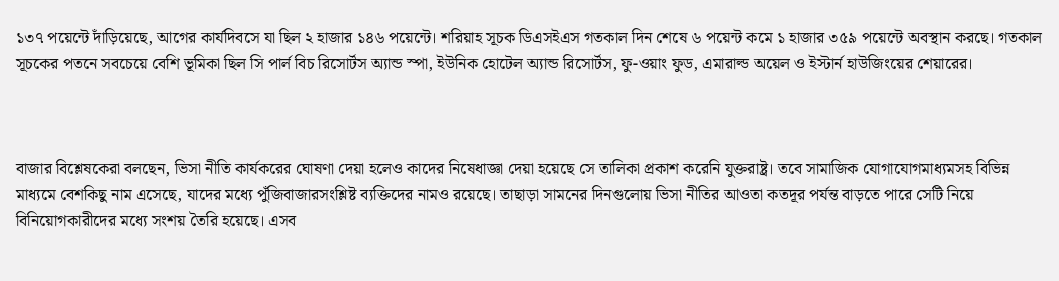১৩৭ পয়েন্টে দাঁড়িয়েছে, আগের কার্যদিবসে যা ছিল ২ হাজার ১৪৬ পয়েন্টে। শরিয়াহ সূচক ডিএসইএস গতকাল দিন শেষে ৬ পয়েন্ট কমে ১ হাজার ৩৫৯ পয়েন্টে অবস্থান করছে। গতকাল সূচকের পতনে সবচেয়ে বেশি ভূমিকা ছিল সি পার্ল বিচ রিসোর্টস অ্যান্ড স্পা, ইউনিক হোটেল অ্যান্ড রিসোর্টস, ফু-ওয়াং ফুড, এমারাল্ড অয়েল ও ইস্টার্ন হাউজিংয়ের শেয়ারের।



বাজার বিশ্লেষকেরা বলছেন, ভিসা নীতি কার্যকরের ঘোষণা দেয়া হলেও কাদের নিষেধাজ্ঞা দেয়া হয়েছে সে তালিকা প্রকাশ করেনি যুক্তরাষ্ট্র। তবে সামাজিক যোগাযোগমাধ্যমসহ বিভিন্ন মাধ্যমে বেশকিছু নাম এসেছে, যাদের মধ্যে পুঁজিবাজারসংশ্লিষ্ট ব্যক্তিদের নামও রয়েছে। তাছাড়া সামনের দিনগুলোয় ভিসা নীতির আওতা কতদূর পর্যন্ত বাড়তে পারে সেটি নিয়ে বিনিয়োগকারীদের মধ্যে সংশয় তৈরি হয়েছে। এসব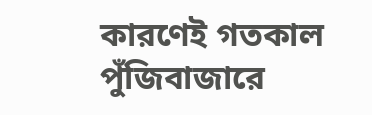কারণেই গতকাল পুঁজিবাজারে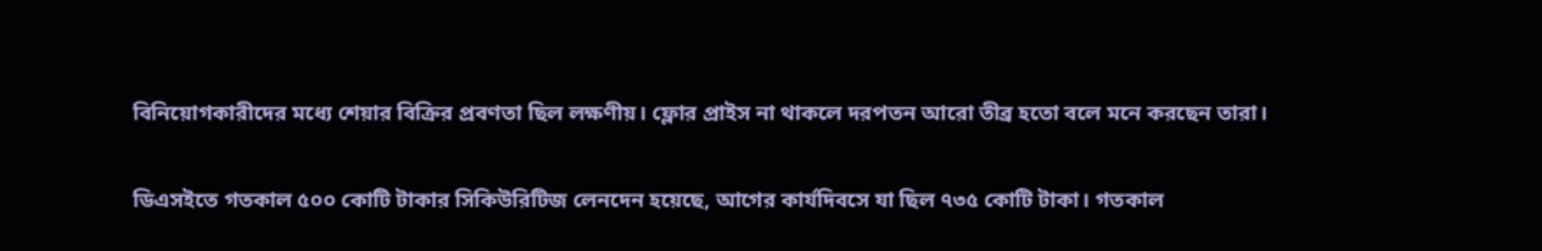বিনিয়োগকারীদের মধ্যে শেয়ার বিক্রির প্রবণতা ছিল লক্ষণীয়। ফ্লোর প্রাইস না থাকলে দরপতন আরো তীব্র হতো বলে মনে করছেন তারা।

ডিএসইতে গতকাল ৫০০ কোটি টাকার সিকিউরিটিজ লেনদেন হয়েছে, আগের কার্যদিবসে যা ছিল ৭৩৫ কোটি টাকা। গতকাল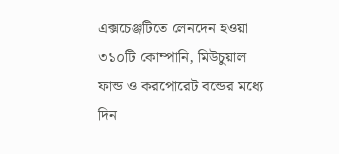এক্সচেঞ্জটিতে লেনদেন হওয়া ৩১০টি কোম্পানি, মিউচুয়াল ফান্ড ও করপোরেট বন্ডের মধ্যে দিন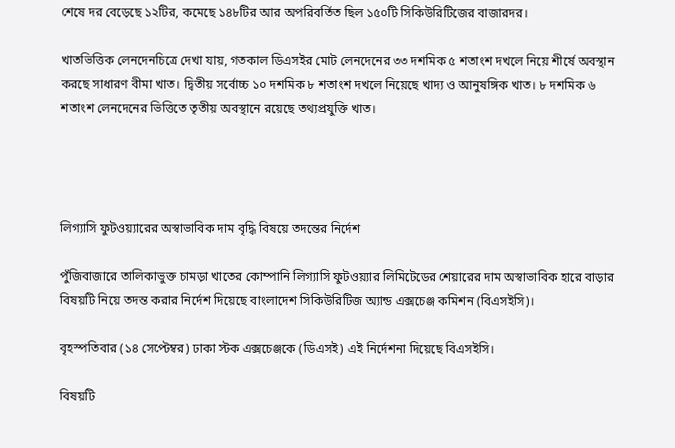শেষে দর বেড়েছে ১২টির, কমেছে ১৪৮টির আর অপরিবর্তিত ছিল ১৫০টি সিকিউরিটিজের বাজারদর।

খাতভিত্তিক লেনদেনচিত্রে দেখা যায়, গতকাল ডিএসইর মোট লেনদেনের ৩৩ দশমিক ৫ শতাংশ দখলে নিয়ে শীর্ষে অবস্থান করছে সাধারণ বীমা খাত। দ্বিতীয় সর্বোচ্চ ১০ দশমিক ৮ শতাংশ দখলে নিয়েছে খাদ্য ও আনুষঙ্গিক খাত। ৮ দশমিক ৬ শতাংশ লেনদেনের ভিত্তিতে তৃতীয় অবস্থানে রয়েছে তথ্যপ্রযুক্তি খাত।




লিগ্যাসি ফুটওয়্যারের অস্বাভাবিক দাম বৃদ্ধি বিষয়ে তদন্তের নির্দেশ

পুঁজিবাজারে তালিকাভুক্ত চামড়া খাতের কোম্পানি লিগ্যাসি ফুটওয়্যার লিমিটেডের শেয়ারের দাম অস্বাভাবিক হারে বাড়ার বিষয়টি নিয়ে তদন্ত করার নির্দেশ দিয়েছে বাংলাদেশ সিকিউরিটিজ অ্যান্ড এক্সচেঞ্জ কমিশন (বিএসইসি)।

বৃহস্পতিবার (১৪ সেপ্টেম্বর) ঢাকা স্টক এক্সচেঞ্জকে (ডিএসই) এই নির্দেশনা দিয়েছে বিএসইসি।

বিষয়টি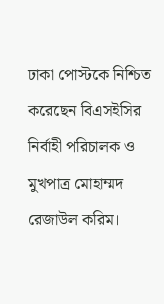ঢাকা পোস্টকে নিশ্চিত করেছেন বিএসইসির নির্বাহী পরিচালক ও মুখপাত্র মোহাম্মদ রেজাউল করিম।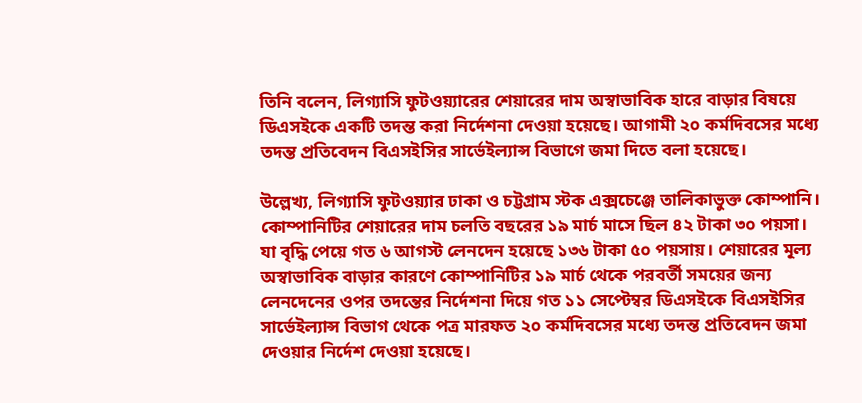তিনি বলেন, লিগ্যাসি ফুটওয়্যারের শেয়ারের দাম অস্বাভাবিক হারে বাড়ার বিষয়ে ডিএসইকে একটি তদন্ত করা নির্দেশনা দেওয়া হয়েছে। আগামী ২০ কর্মদিবসের মধ্যে তদন্ত প্রতিবেদন বিএসইসির সার্ভেইল্যান্স বিভাগে জমা দিতে বলা হয়েছে।

উল্লেখ্য, লিগ্যাসি ফুটওয়্যার ঢাকা ও চট্টগ্রাম স্টক এক্সচেঞ্জে তালিকাভুক্ত কোম্পানি। কোম্পানিটির শেয়ারের দাম চলতি বছরের ১৯ মার্চ মাসে ছিল ৪২ টাকা ৩০ পয়সা। যা বৃদ্ধি পেয়ে গত ৬ আগস্ট লেনদেন হয়েছে ১৩৬ টাকা ৫০ পয়সায়। শেয়ারের মূল্য অস্বাভাবিক বাড়ার কারণে কোম্পানিটির ১৯ মার্চ থেকে পরবর্তী সময়ের জন্য লেনদেনের ওপর তদন্তের নির্দেশনা দিয়ে গত ১১ সেপ্টেম্বর ডিএসইকে বিএসইসির সার্ভেইল্যান্স বিভাগ থেকে পত্র মারফত ২০ কর্মদিবসের মধ্যে তদন্ত প্রতিবেদন জমা দেওয়ার নির্দেশ দেওয়া হয়েছে।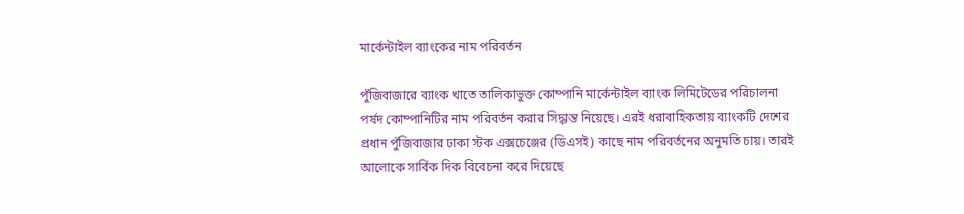মার্কেন্টাইল ব্যাংকের নাম পরিবর্তন

পুঁজিবাজারে ব্যাংক খাতে তালিকাভুক্ত কোম্পানি মার্কেন্টাইল ব্যাংক লিমিটেডের পরিচালনা পর্ষদ কোম্পানিটির নাম পরিবর্তন করার সিদ্ধান্ত নিয়েছে। এরই ধরাবাহিকতায় ব্যাংকটি দেশের প্রধান পুঁজিবাজার ঢাকা স্টক এক্সচেঞ্জের (ডিএসই) কাছে নাম পরিবর্তনের অনুমতি চায়। তারই আলোকে সার্বিক দিক বিবেচনা করে দিয়েছে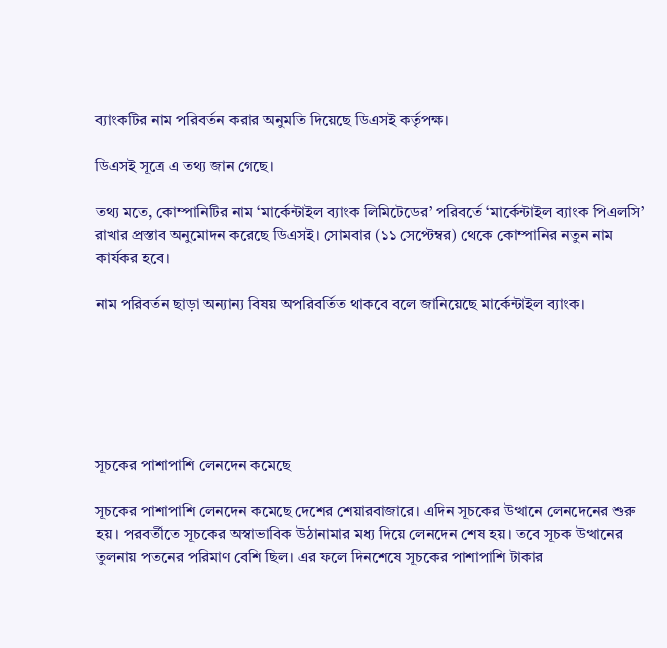ব্যাংকটির নাম পরিবর্তন করার অনুমতি দিয়েছে ডিএসই কর্তৃপক্ষ।

ডিএসই সূত্রে এ তথ্য জান গেছে।

তথ্য মতে, কোম্পানিটির নাম ‘মার্কেন্টাইল ব্যাংক লিমিটেডের’ পরিবর্তে ‘মার্কেন্টাইল ব্যাংক পিএলসি’ রাখার প্রস্তাব অনুমোদন করেছে ডিএসই। সোমবার (১১ সেপ্টেম্বর) থেকে কোম্পানির নতুন নাম কার্যকর হবে।

নাম পরিবর্তন ছাড়া অন্যান্য বিষয় অপরিবর্তিত থাকবে বলে জানিয়েছে মার্কেন্টাইল ব্যাংক।






সূচকের পাশাপাশি লেনদেন কমেছে

সূচকের পাশাপাশি লেনদেন কমেছে দেশের শেয়ারবাজারে। এদিন সূচকের উত্থানে লেনদেনের শুরু হয়। পরবর্তীতে সূচকের অস্বাভাবিক উঠানামার মধ্য দিয়ে লেনদেন শেষ হয়। তবে সূচক উত্থানের তুলনায় পতনের পরিমাণ বেশি ছিল। এর ফলে দিনশেষে সূচকের পাশাপাশি টাকার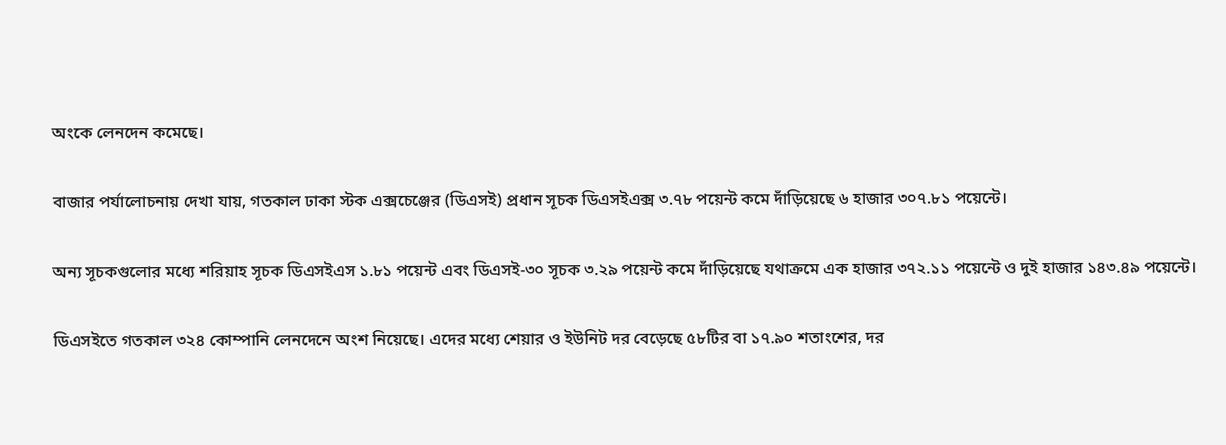অংকে লেনদেন কমেছে।

বাজার পর্যালোচনায় দেখা যায়, গতকাল ঢাকা স্টক এক্সচেঞ্জের (ডিএসই) প্রধান সূচক ডিএসইএক্স ৩.৭৮ পয়েন্ট কমে দাঁড়িয়েছে ৬ হাজার ৩০৭.৮১ পয়েন্টে।

অন্য সূচকগুলোর মধ্যে শরিয়াহ সূচক ডিএসইএস ১.৮১ পয়েন্ট এবং ডিএসই-৩০ সূচক ৩.২৯ পয়েন্ট কমে দাঁড়িয়েছে যথাক্রমে এক হাজার ৩৭২.১১ পয়েন্টে ও দুই হাজার ১৪৩.৪৯ পয়েন্টে।

ডিএসইতে গতকাল ৩২৪ কোম্পানি লেনদেনে অংশ নিয়েছে। এদের মধ্যে শেয়ার ও ইউনিট দর বেড়েছে ৫৮টির বা ১৭.৯০ শতাংশের, দর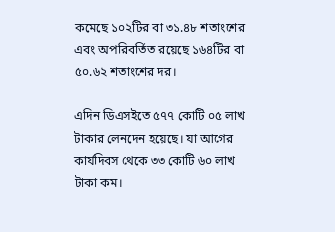কমেছে ১০২টির বা ৩১.৪৮ শতাংশের এবং অপরিবর্তিত রয়েছে ১৬৪টির বা ৫০.৬২ শতাংশের দর।

এদিন ডিএসইতে ৫৭৭ কোটি ০৫ লাখ টাকার লেনদেন হয়েছে। যা আগের কার্যদিবস থেকে ৩৩ কোটি ৬০ লাখ টাকা কম।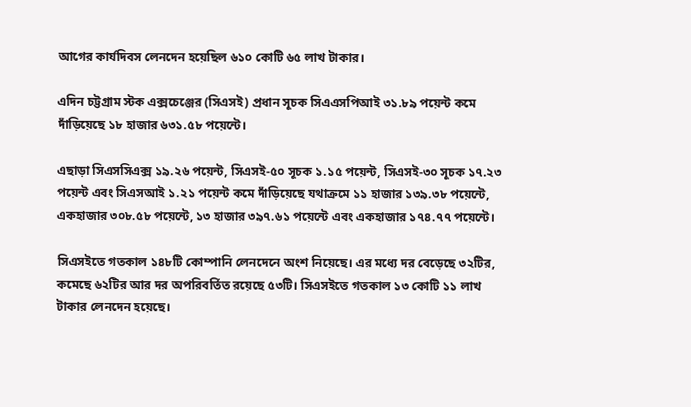আগের কার্যদিবস লেনদেন হয়েছিল ৬১০ কোটি ৬৫ লাখ টাকার।

এদিন চট্টগ্রাম স্টক এক্সচেঞ্জের (সিএসই) প্রধান সূচক সিএএসপিআই ৩১.৮৯ পয়েন্ট কমে দাঁড়িয়েছে ১৮ হাজার ৬৩১.৫৮ পয়েন্টে।

এছাড়া সিএসসিএক্স ১৯.২৬ পয়েন্ট, সিএসই-৫০ সূচক ১.১৫ পয়েন্ট, সিএসই-৩০ সূচক ১৭.২৩ পয়েন্ট এবং সিএসআই ১.২১ পয়েন্ট কমে দাঁড়িয়েছে যথাক্রমে ১১ হাজার ১৩৯.৩৮ পয়েন্টে, একহাজার ৩০৮.৫৮ পয়েন্টে, ১৩ হাজার ৩৯৭.৬১ পয়েন্টে এবং একহাজার ১৭৪.৭৭ পয়েন্টে।

সিএসইতে গতকাল ১৪৮টি কোম্পানি লেনদেনে অংশ নিয়েছে। এর মধ্যে দর বেড়েছে ৩২টির, কমেছে ৬২টির আর দর অপরিবর্তিত রয়েছে ৫৩টি। সিএসইতে গতকাল ১৩ কোটি ১১ লাখ টাকার লেনদেন হয়েছে।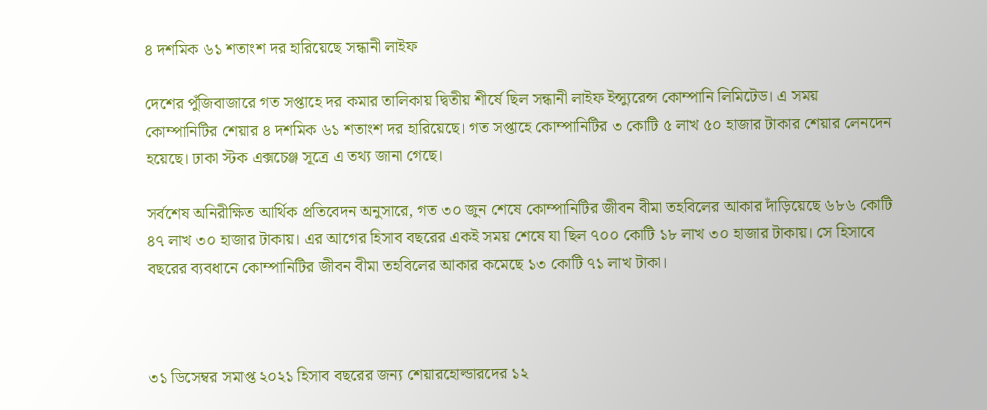৪ দশমিক ৬১ শতাংশ দর হারিয়েছে সন্ধানী লাইফ

দেশের পুঁজিবাজারে গত সপ্তাহে দর কমার তালিকায় দ্বিতীয় শীর্ষে ছিল সন্ধানী লাইফ ইন্স্যুরেন্স কোম্পানি লিমিটেড। এ সময় কোম্পানিটির শেয়ার ৪ দশমিক ৬১ শতাংশ দর হারিয়েছে। গত সপ্তাহে কোম্পানিটির ৩ কোটি ৫ লাখ ৫০ হাজার টাকার শেয়ার লেনদেন হয়েছে। ঢাকা স্টক এক্সচেঞ্জ সূত্রে এ তথ্য জানা গেছে।

সর্বশেষ অনিরীক্ষিত আর্থিক প্রতিবেদন অনুসারে, গত ৩০ জুন শেষে কোম্পানিটির জীবন বীমা তহবিলের আকার দাঁড়িয়েছে ৬৮৬ কোটি ৪৭ লাখ ৩০ হাজার টাকায়। এর আগের হিসাব বছরের একই সময় শেষে যা ছিল ৭০০ কোটি ১৮ লাখ ৩০ হাজার টাকায়। সে হিসাবে বছরের ব্যবধানে কোম্পানিটির জীবন বীমা তহবিলের আকার কমেছে ১৩ কোটি ৭১ লাখ টাকা।



৩১ ডিসেম্বর সমাপ্ত ২০২১ হিসাব বছরের জন্য শেয়ারহোল্ডারদের ১২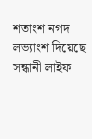শতাংশ নগদ লভ্যাংশ দিয়েছে সন্ধানী লাইফ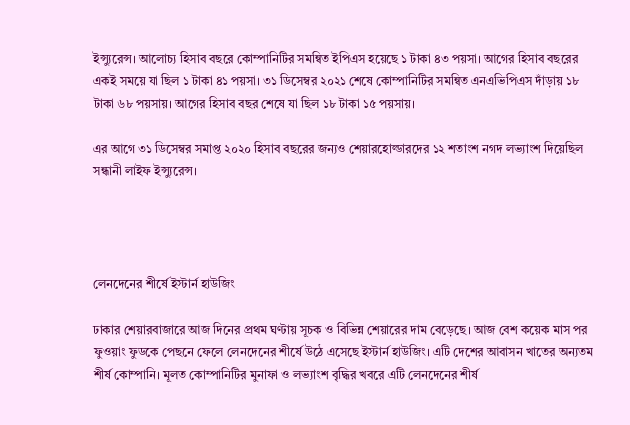ইন্স্যুরেন্স। আলোচ্য হিসাব বছরে কোম্পানিটির সমন্বিত ইপিএস হয়েছে ১ টাকা ৪৩ পয়সা। আগের হিসাব বছরের একই সময়ে যা ছিল ১ টাকা ৪১ পয়সা। ৩১ ডিসেম্বর ২০২১ শেষে কোম্পানিটির সমন্বিত এনএভিপিএস দাঁড়ায় ১৮ টাকা ৬৮ পয়সায়। আগের হিসাব বছর শেষে যা ছিল ১৮ টাকা ১৫ পয়সায়।

এর আগে ৩১ ডিসেম্বর সমাপ্ত ২০২০ হিসাব বছরের জন্যও শেয়ারহোল্ডারদের ১২ শতাংশ নগদ লভ্যাংশ দিয়েছিল সন্ধানী লাইফ ইন্স্যুরেন্স।




লেনদেনের শীর্ষে ইস্টার্ন হাউজিং

ঢাকার শেয়ারবাজারে আজ দিনের প্রথম ঘণ্টায় সূচক ও বিভিন্ন শেয়ারের দাম বেড়েছে। আজ বেশ কয়েক মাস পর ফুওয়াং ফুডকে পেছনে ফেলে লেনদেনের শীর্ষে উঠে এসেছে ইস্টার্ন হাউজিং। এটি দেশের আবাসন খাতের অন্যতম শীর্ষ কোম্পানি। মূলত কোম্পানিটির মুনাফা ও লভ্যাংশ বৃদ্ধির খবরে এটি লেনদেনের শীর্ষ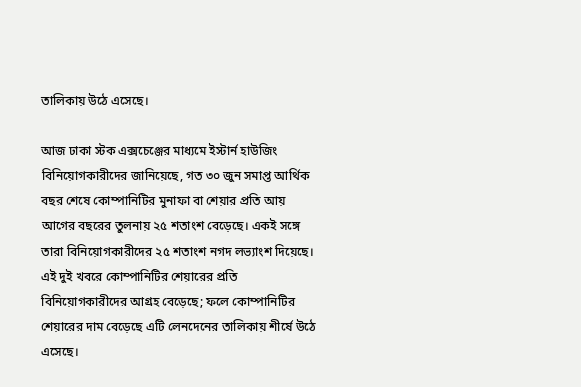তালিকায় উঠে এসেছে।

আজ ঢাকা স্টক এক্সচেঞ্জের মাধ্যমে ইস্টার্ন হাউজিং বিনিয়োগকারীদের জানিয়েছে, গত ৩০ জুন সমাপ্ত আর্থিক বছর শেষে কোম্পানিটির মুনাফা বা শেয়ার প্রতি আয় আগের বছরের তুলনায় ২৫ শতাংশ বেড়েছে। একই সঙ্গে তারা বিনিয়োগকারীদের ২৫ শতাংশ নগদ লভ্যাংশ দিয়েছে। এই দুই খবরে কোম্পানিটির শেয়ারের প্রতি বিনিয়োগকারীদের আগ্রহ বেড়েছে; ফলে কোম্পানিটির শেয়ারের দাম বেড়েছে এটি লেনদেনের তালিকায় শীর্ষে উঠে এসেছে।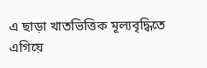এ ছাড়া খাতভিত্তিক মূল্যবৃদ্ধিতে এগিয়ে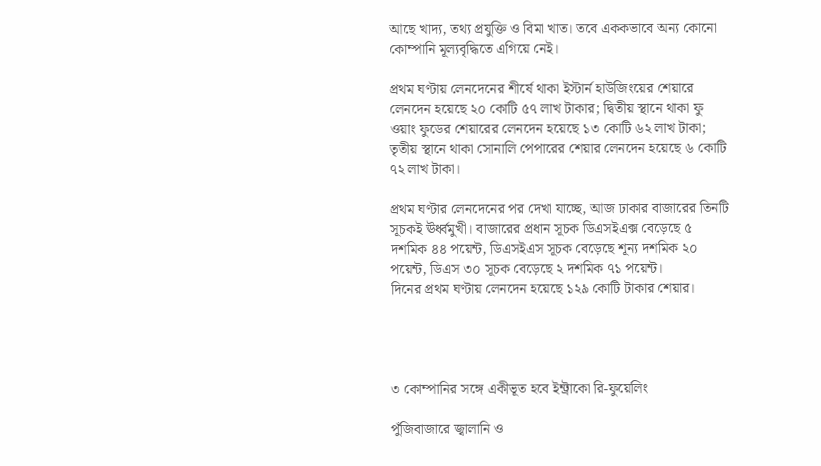আছে খাদ্য, তথ্য প্রযুক্তি ও বিমা খাত। তবে এককভাবে অন্য কোনো কোম্পানি মূল্যবৃদ্ধিতে এগিয়ে নেই।

প্রথম ঘণ্টায় লেনদেনের শীর্ষে থাকা ইস্টার্ন হাউজিংয়ের শেয়ারে লেনদেন হয়েছে ২০ কোটি ৫৭ লাখ টাকার; দ্বিতীয় স্থানে থাকা ফু ওয়াং ফুডের শেয়ারের লেনদেন হয়েছে ১৩ কোটি ৬২ লাখ টাকা; তৃতীয় স্থানে থাকা সোনালি পেপারের শেয়ার লেনদেন হয়েছে ৬ কোটি ৭২ লাখ টাকা।

প্রথম ঘণ্টার লেনদেনের পর দেখা যাচ্ছে, আজ ঢাকার বাজারের তিনটি সূচকই ঊর্ধ্বমুখী। বাজারের প্রধান সূচক ডিএসইএক্স বেড়েছে ৫ দশমিক ৪৪ পয়েন্ট, ডিএসইএস সূচক বেড়েছে শূন্য দশমিক ২০ পয়েন্ট, ডিএস ৩০ সূচক বেড়েছে ২ দশমিক ৭১ পয়েন্ট।
দিনের প্রথম ঘণ্টায় লেনদেন হয়েছে ১২৯ কোটি টাকার শেয়ার।




৩ কোম্পানির সঙ্গে একীভূত হবে ইন্ট্রাকো রি-ফুয়েলিং

পুঁজিবাজারে জ্বালানি ও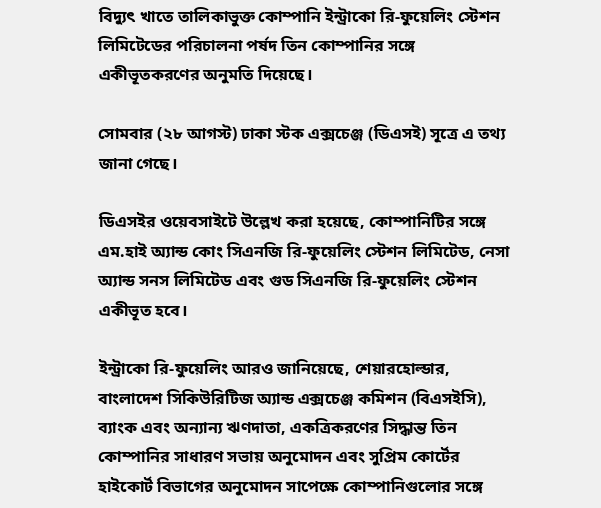বিদ্যুৎ খাতে তালিকাভুক্ত কোম্পানি ইন্ট্রাকো রি-ফুয়েলিং স্টেশন লিমিটেডের পরিচালনা পর্ষদ তিন কোম্পানির সঙ্গে একীভূতকরণের অনুমতি দিয়েছে।

সোমবার (২৮ আগস্ট) ঢাকা স্টক এক্সচেঞ্জ (ডিএসই) সূত্রে এ তথ্য জানা গেছে।

ডিএসইর ওয়েবসাইটে উল্লেখ করা হয়েছে, কোম্পানিটির সঙ্গে এম.হাই অ্যান্ড কোং সিএনজি রি-ফুয়েলিং স্টেশন লিমিটেড, নেসা অ্যান্ড সনস লিমিটেড এবং গুড সিএনজি রি-ফুয়েলিং স্টেশন একীভূত হবে।

ইন্ট্রাকো রি-ফুয়েলিং আরও জানিয়েছে, শেয়ারহোল্ডার, বাংলাদেশ সিকিউরিটিজ অ্যান্ড এক্সচেঞ্জ কমিশন (বিএসইসি), ব্যাংক এবং অন্যান্য ঋণদাতা, একত্রিকরণের সিদ্ধান্ত তিন কোম্পানির সাধারণ সভায় অনুমোদন এবং সুপ্রিম কোর্টের হাইকোর্ট বিভাগের অনুমোদন সাপেক্ষে কোম্পানিগুলোর সঙ্গে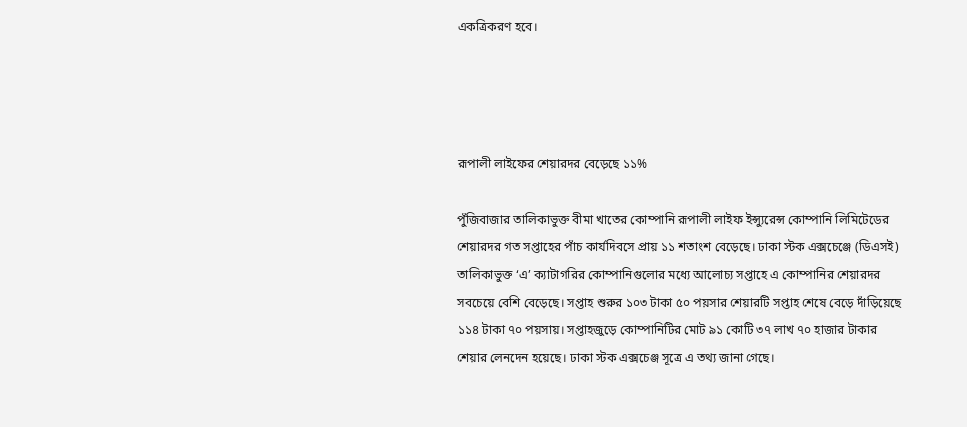একত্রিকরণ হবে।




রূপালী লাইফের শেয়ারদর বেড়েছে ১১%

পুঁজিবাজার তালিকাভুক্ত বীমা খাতের কোম্পানি রূপালী লাইফ ইন্স্যুরেন্স কোম্পানি লিমিটেডের শেয়ারদর গত সপ্তাহের পাঁচ কার্যদিবসে প্রায় ১১ শতাংশ বেড়েছে। ঢাকা স্টক এক্সচেঞ্জে (ডিএসই) তালিকাভুক্ত ‘এ’ ক্যাটাগরির কোম্পানিগুলোর মধ্যে আলোচ্য সপ্তাহে এ কোম্পানির শেয়ারদর সবচেয়ে বেশি বেড়েছে। সপ্তাহ শুরুর ১০৩ টাকা ৫০ পয়সার শেয়ারটি সপ্তাহ শেষে বেড়ে দাঁড়িয়েছে ১১৪ টাকা ৭০ পয়সায়। সপ্তাহজুড়ে কোম্পানিটির মোট ৯১ কোটি ৩৭ লাখ ৭০ হাজার টাকার শেয়ার লেনদেন হয়েছে। ঢাকা স্টক এক্সচেঞ্জ সূত্রে এ তথ্য জানা গেছে।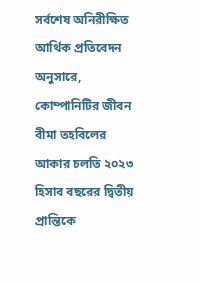সর্বশেষ অনিরীক্ষিত আর্থিক প্রতিবেদন অনুসারে, কোম্পানিটির জীবন বীমা তহবিলের আকার চলতি ২০২৩ হিসাব বছরের দ্বিতীয় প্রান্তিকে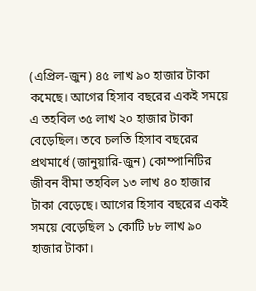(এপ্রিল-জুন) ৪৫ লাখ ৯০ হাজার টাকা কমেছে। আগের হিসাব বছরের একই সময়ে এ তহবিল ৩৫ লাখ ২০ হাজার টাকা বেড়েছিল। তবে চলতি হিসাব বছরের প্রথমার্ধে (জানুয়ারি-জুন) কোম্পানিটির জীবন বীমা তহবিল ১৩ লাখ ৪০ হাজার টাকা বেড়েছে। আগের হিসাব বছরের একই সময়ে বেড়েছিল ১ কোটি ৮৮ লাখ ৯০ হাজার টাকা।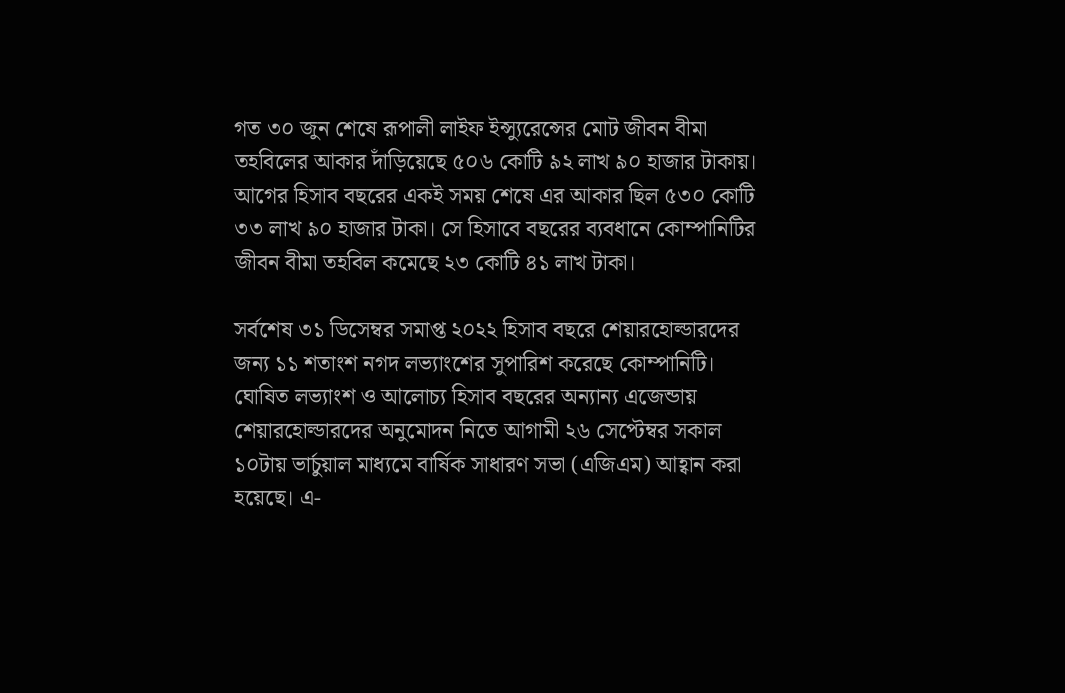গত ৩০ জুন শেষে রূপালী লাইফ ইন্স্যুরেন্সের মোট জীবন বীমা তহবিলের আকার দাঁড়িয়েছে ৫০৬ কোটি ৯২ লাখ ৯০ হাজার টাকায়। আগের হিসাব বছরের একই সময় শেষে এর আকার ছিল ৫৩০ কোটি ৩৩ লাখ ৯০ হাজার টাকা। সে হিসাবে বছরের ব্যবধানে কোম্পানিটির জীবন বীমা তহবিল কমেছে ২৩ কোটি ৪১ লাখ টাকা।

সর্বশেষ ৩১ ডিসেম্বর সমাপ্ত ২০২২ হিসাব বছরে শেয়ারহোল্ডারদের জন্য ১১ শতাংশ নগদ লভ্যাংশের সুপারিশ করেছে কোম্পানিটি। ঘোষিত লভ্যাংশ ও আলোচ্য হিসাব বছরের অন্যান্য এজেন্ডায় শেয়ারহোল্ডারদের অনুমোদন নিতে আগামী ২৬ সেপ্টেম্বর সকাল ১০টায় ভার্চুয়াল মাধ্যমে বার্ষিক সাধারণ সভা (এজিএম) আহ্বান করা হয়েছে। এ-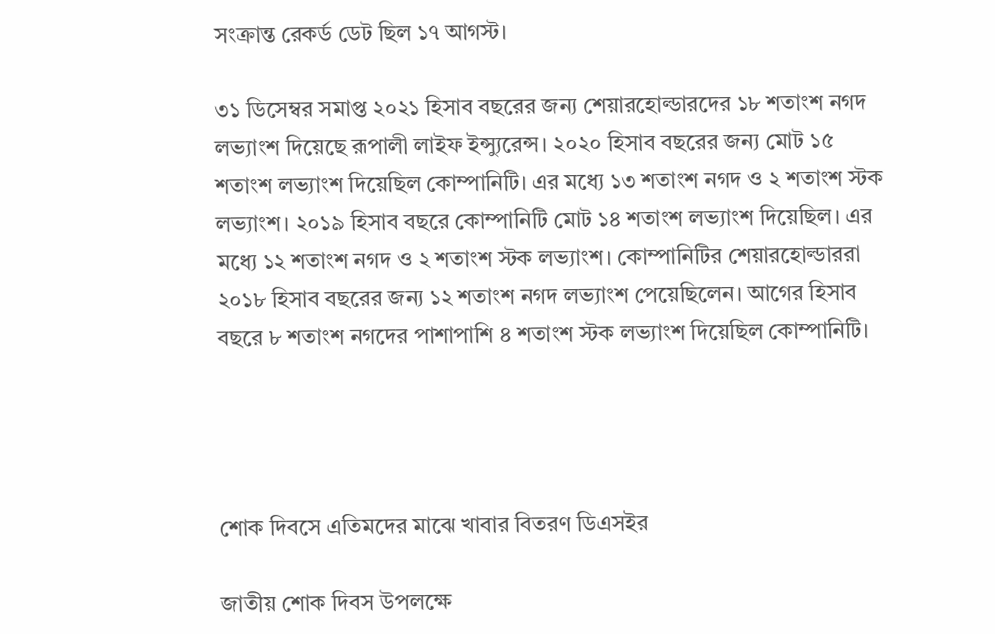সংক্রান্ত রেকর্ড ডেট ছিল ১৭ আগস্ট।

৩১ ডিসেম্বর সমাপ্ত ২০২১ হিসাব বছরের জন্য শেয়ারহোল্ডারদের ১৮ শতাংশ নগদ লভ্যাংশ দিয়েছে রূপালী লাইফ ইন্স্যুরেন্স। ২০২০ হিসাব বছরের জন্য মোট ১৫ শতাংশ লভ্যাংশ দিয়েছিল কোম্পানিটি। এর মধ্যে ১৩ শতাংশ নগদ ও ২ শতাংশ স্টক লভ্যাংশ। ২০১৯ হিসাব বছরে কোম্পানিটি মোট ১৪ শতাংশ লভ্যাংশ দিয়েছিল। এর মধ্যে ১২ শতাংশ নগদ ও ২ শতাংশ স্টক লভ্যাংশ। কোম্পানিটির শেয়ারহোল্ডাররা ২০১৮ হিসাব বছরের জন্য ১২ শতাংশ নগদ লভ্যাংশ পেয়েছিলেন। আগের হিসাব বছরে ৮ শতাংশ নগদের পাশাপাশি ৪ শতাংশ স্টক লভ্যাংশ দিয়েছিল কোম্পানিটি।




শোক দিবসে এতিমদের মাঝে খাবার বিতরণ ডিএসইর

জাতীয় শোক দিবস উপলক্ষে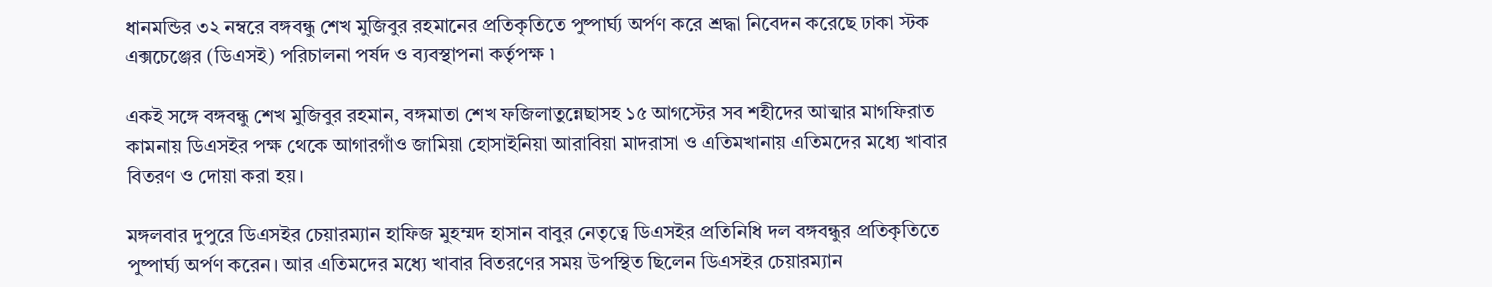ধানমন্ডির ৩২ নম্বরে বঙ্গবন্ধু শেখ মুজিবুর রহমানের প্রতিকৃতিতে পুষ্পার্ঘ্য অর্পণ করে শ্রদ্ধা নিবেদন করেছে ঢাকা স্টক এক্সচেঞ্জের (ডিএসই) পরিচালনা পর্ষদ ও ব্যবস্থাপনা কর্তৃপক্ষ ৷

একই সঙ্গে বঙ্গবন্ধু শেখ মুজিবুর রহমান, বঙ্গমাতা শেখ ফজিলাতুন্নেছাসহ ১৫ আগস্টের সব শহীদের আত্মার মাগফিরাত কামনায় ডিএসইর পক্ষ থেকে আগারগাঁও জামিয়া হোসাইনিয়া আরাবিয়া মাদরাসা ও এতিমখানায় এতিমদের মধ্যে খাবার বিতরণ ও দোয়া করা হয়।

মঙ্গলবার দুপুরে ডিএসইর চেয়ারম্যান হাফিজ মুহম্মদ হাসান বাবুর নেতৃত্বে ডিএসইর প্রতিনিধি দল বঙ্গবন্ধুর প্রতিকৃতিতে পুষ্পার্ঘ্য অর্পণ করেন। আর এতিমদের মধ্যে খাবার বিতরণের সময় উপস্থিত ছিলেন ডিএসইর চেয়ারম্যান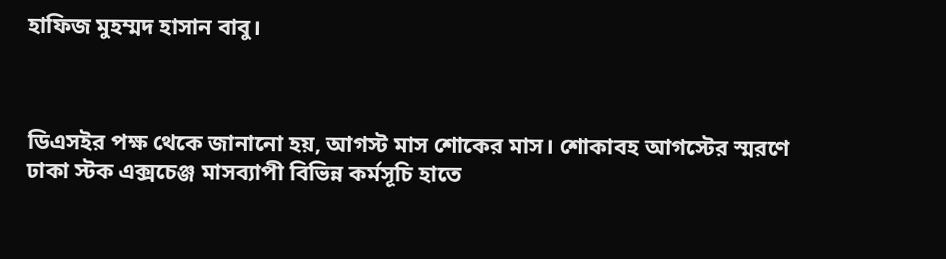হাফিজ মুহম্মদ হাসান বাবু।



ডিএসইর পক্ষ থেকে জানানো হয়, আগস্ট মাস শোকের মাস। শোকাবহ আগস্টের স্মরণে ঢাকা স্টক এক্সচেঞ্জ মাসব্যাপী বিভিন্ন কর্মসূচি হাতে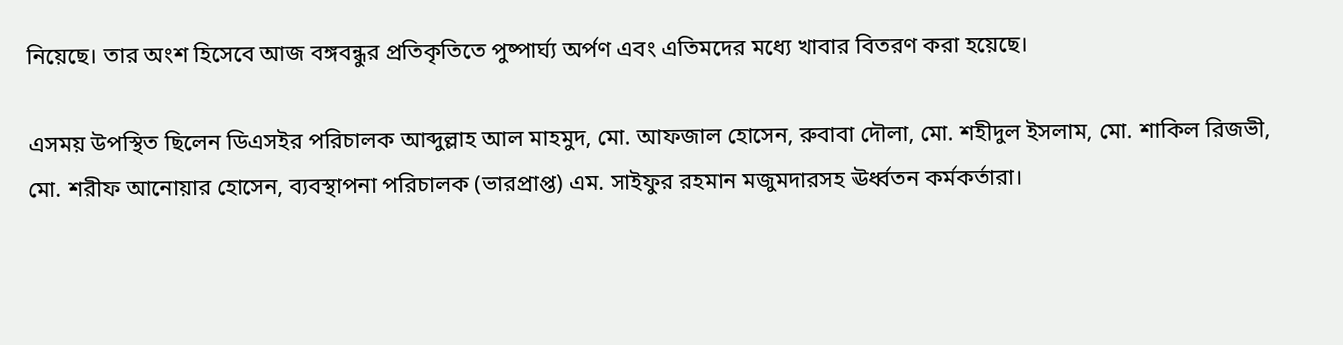নিয়েছে। তার অংশ হিসেবে আজ বঙ্গবন্ধুর প্রতিকৃতিতে পুষ্পার্ঘ্য অর্পণ এবং এতিমদের মধ্যে খাবার বিতরণ করা হয়েছে।

এসময় উপস্থিত ছিলেন ডিএসইর পরিচালক আব্দুল্লাহ আল মাহমুদ, মো. আফজাল হোসেন, রুবাবা দৌলা, মো. শহীদুল ইসলাম, মো. শাকিল রিজভী, মো. শরীফ আনোয়ার হোসেন, ব্যবস্থাপনা পরিচালক (ভারপ্রাপ্ত) এম. সাইফুর রহমান মজুমদারসহ ঊর্ধ্বতন কর্মকর্তারা।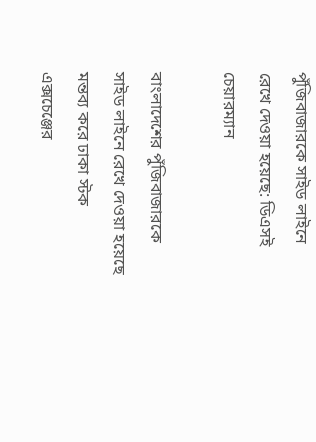পুঁজিবাজারকে সাইড লাইনে রেখে দেওয়া হয়েছে: ডিএসই চেয়ারম্যান

বাংলাদেশের পুঁজিবাজারকে সাইড লাইনে রেখে দেওয়া হয়েছে মন্তব্য করে ঢাকা স্টক এক্সচেঞ্জের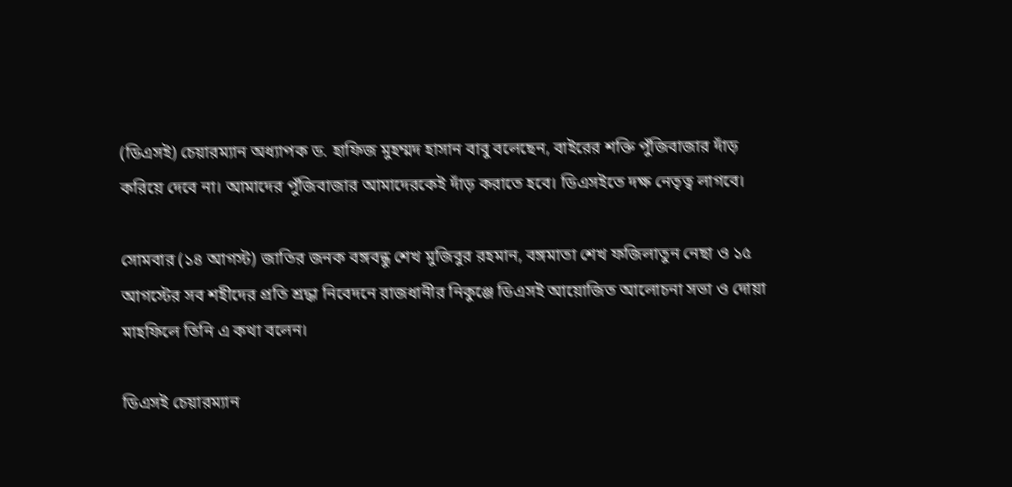(ডিএসই) চেয়ারম্যান অধ্যাপক ড. হাফিজ মুহম্মদ হাসান বাবু বলেছেন, বাইরের শক্তি পুঁজিবাজার দাঁড় করিয়ে দেবে না। আমাদের পুঁজিবাজার আমাদেরকেই দাঁড় করাতে হবে। ডিএসইতে দক্ষ নেতৃত্ব লাগবে।

সোমবার (১৪ আগস্ট) জাতির জনক বঙ্গবন্ধু শেখ মুজিবুর রহমান, বঙ্গমাতা শেখ ফজিলাতুন নেছা ও ১৫ আগস্টের সব শহীদের প্রতি শ্রদ্ধা নিবেদনে রাজধানীর নিকুঞ্জে ডিএসই আয়োজিত আলোচনা সভা ও দোয়া মাহফিলে তিনি এ কথা বলেন।

ডিএসই চেয়ারম্যান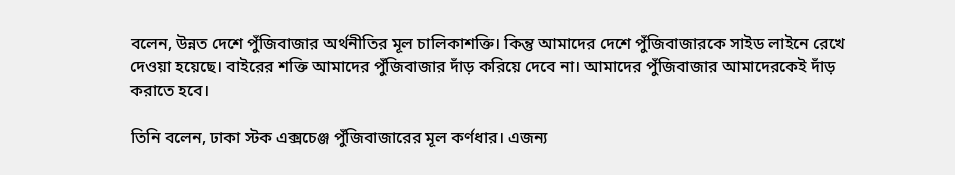বলেন, উন্নত দেশে পুঁজিবাজার অর্থনীতির মূল চালিকাশক্তি। কিন্তু আমাদের দেশে পুঁজিবাজারকে সাইড লাইনে রেখে দেওয়া হয়েছে। বাইরের শক্তি আমাদের পুঁজিবাজার দাঁড় করিয়ে দেবে না। আমাদের পুঁজিবাজার আমাদেরকেই দাঁড় করাতে হবে।

তিনি বলেন, ঢাকা স্টক এক্সচেঞ্জ পুঁজিবাজারের মূল কর্ণধার। এজন্য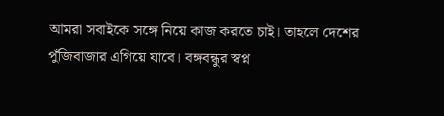আমরা সবাইকে সঙ্গে নিয়ে কাজ করতে চাই। তাহলে দেশের পুঁজিবাজার এগিয়ে যাবে। বঙ্গবন্ধুর স্বপ্ন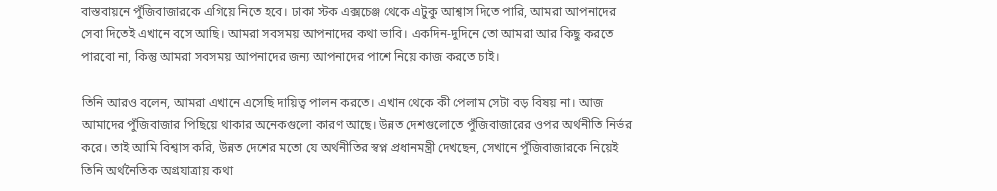বাস্তবায়নে পুঁজিবাজারকে এগিয়ে নিতে হবে। ঢাকা স্টক এক্সচেঞ্জ থেকে এটুকু আশ্বাস দিতে পারি, আমরা আপনাদের সেবা দিতেই এখানে বসে আছি। আমরা সবসময় আপনাদের কথা ভাবি। একদিন-দুদিনে তো আমরা আর কিছু করতে পারবো না, কিন্তু আমরা সবসময় আপনাদের জন্য আপনাদের পাশে নিয়ে কাজ করতে চাই।

তিনি আরও বলেন, আমরা এখানে এসেছি দায়িত্ব পালন করতে। এখান থেকে কী পেলাম সেটা বড় বিষয় না। আজ আমাদের পুঁজিবাজার পিছিয়ে থাকার অনেকগুলো কারণ আছে। উন্নত দেশগুলোতে পুঁজিবাজারের ওপর অর্থনীতি নির্ভর করে। তাই আমি বিশ্বাস করি, উন্নত দেশের মতো যে অর্থনীতির স্বপ্ন প্রধানমন্ত্রী দেখছেন, সেখানে পুঁজিবাজারকে নিয়েই তিনি অর্থনৈতিক অগ্রযাত্রায় কথা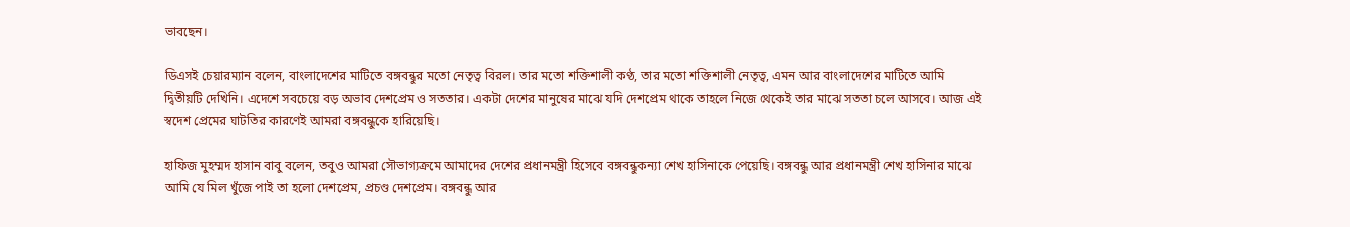ভাবছেন।

ডিএসই চেয়ারম্যান বলেন, বাংলাদেশের মাটিতে বঙ্গবন্ধুর মতো নেতৃত্ব বিরল। তার মতো শক্তিশালী কণ্ঠ, তার মতো শক্তিশালী নেতৃত্ব, এমন আর বাংলাদেশের মাটিতে আমি দ্বিতীয়টি দেখিনি। এদেশে সবচেয়ে বড় অভাব দেশপ্রেম ও সততার। একটা দেশের মানুষের মাঝে যদি দেশপ্রেম থাকে তাহলে নিজে থেকেই তার মাঝে সততা চলে আসবে। আজ এই স্বদেশ প্রেমের ঘাটতির কারণেই আমরা বঙ্গবন্ধুকে হারিয়েছি।

হাফিজ মুহম্মদ হাসান বাবু বলেন, তবুও আমরা সৌভাগ্যক্রমে আমাদের দেশের প্রধানমন্ত্রী হিসেবে বঙ্গবন্ধুকন্যা শেখ হাসিনাকে পেয়েছি। বঙ্গবন্ধু আর প্রধানমন্ত্রী শেখ হাসিনার মাঝে আমি যে মিল খুঁজে পাই তা হলো দেশপ্রেম, প্রচণ্ড দেশপ্রেম। বঙ্গবন্ধু আর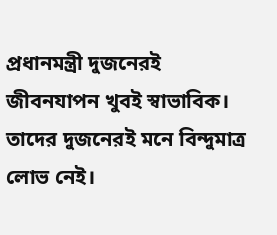প্রধানমন্ত্রী দুজনেরই জীবনযাপন খুবই স্বাভাবিক। তাদের দুজনেরই মনে বিন্দুমাত্র লোভ নেই।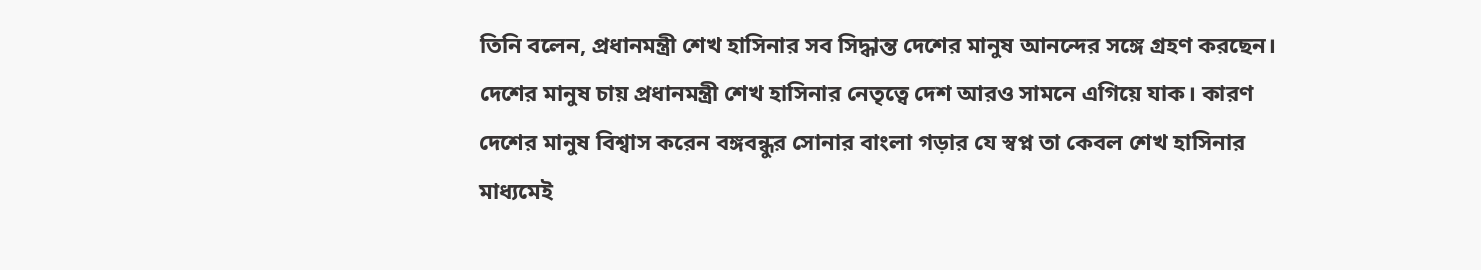তিনি বলেন, প্রধানমন্ত্রী শেখ হাসিনার সব সিদ্ধান্ত দেশের মানুষ আনন্দের সঙ্গে গ্রহণ করছেন। দেশের মানুষ চায় প্রধানমন্ত্রী শেখ হাসিনার নেতৃত্বে দেশ আরও সামনে এগিয়ে যাক। কারণ দেশের মানুষ বিশ্বাস করেন বঙ্গবন্ধুর সোনার বাংলা গড়ার যে স্বপ্ন তা কেবল শেখ হাসিনার মাধ্যমেই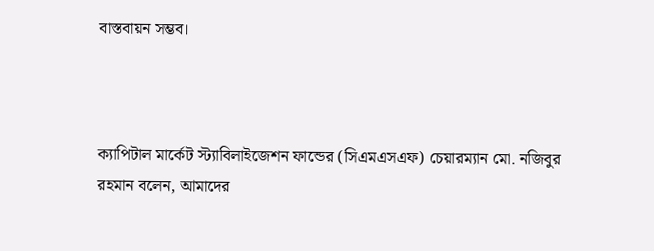বাস্তবায়ন সম্ভব।



ক্যাপিটাল মার্কেট স্ট্যাবিলাইজেশন ফান্ডের (সিএমএসএফ) চেয়ারম্যান মো. নজিবুর রহমান বলেন, আমাদের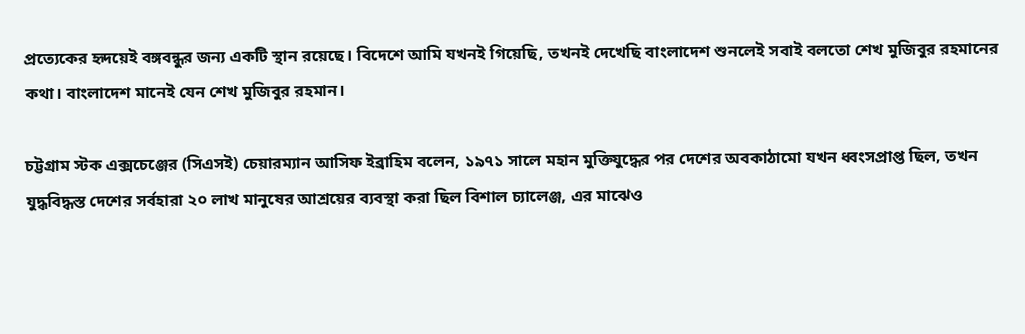প্রত্যেকের হৃদয়েই বঙ্গবন্ধুর জন্য একটি স্থান রয়েছে। বিদেশে আমি যখনই গিয়েছি, তখনই দেখেছি বাংলাদেশ শুনলেই সবাই বলতো শেখ মুজিবুর রহমানের কথা। বাংলাদেশ মানেই যেন শেখ মুজিবুর রহমান।

চট্টগ্রাম স্টক এক্সচেঞ্জের (সিএসই) চেয়ারম্যান আসিফ ইব্রাহিম বলেন, ১৯৭১ সালে মহান মুক্তিযুদ্ধের পর দেশের অবকাঠামো যখন ধ্বংসপ্রাপ্ত ছিল, তখন যুদ্ধবিদ্ধস্ত দেশের সর্বহারা ২০ লাখ মানুষের আশ্রয়ের ব্যবস্থা করা ছিল বিশাল চ্যালেঞ্জ, এর মাঝেও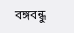বঙ্গবন্ধু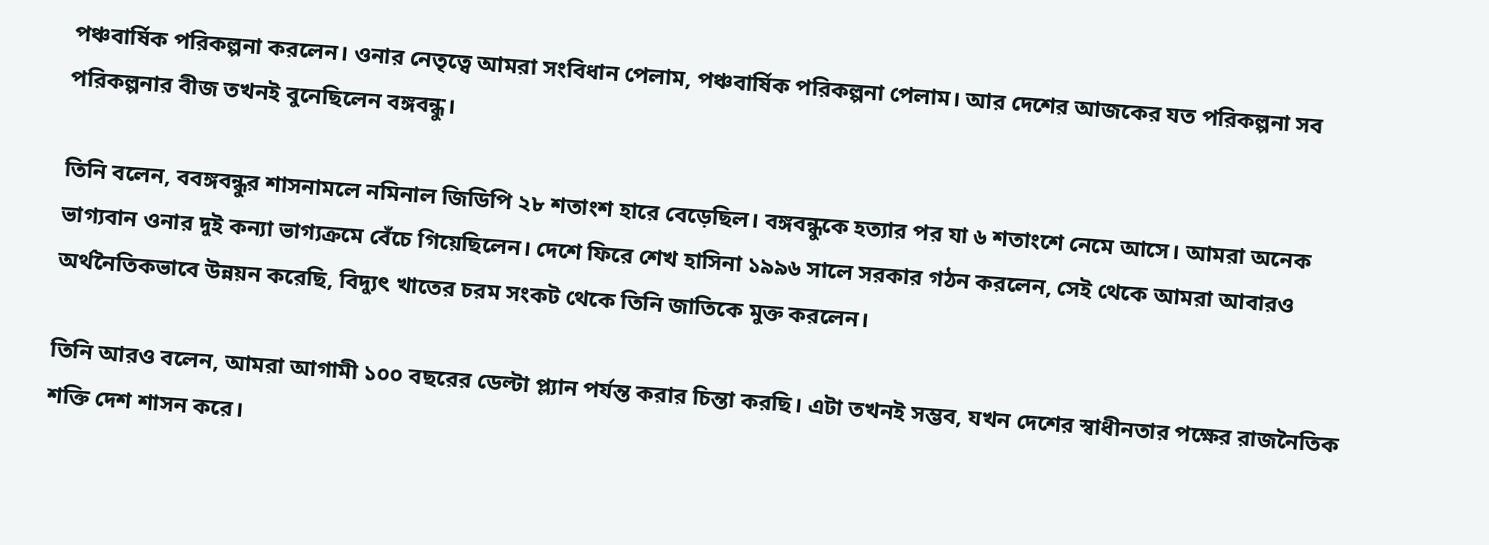পঞ্চবার্ষিক পরিকল্পনা করলেন। ওনার নেতৃত্বে আমরা সংবিধান পেলাম, পঞ্চবার্ষিক পরিকল্পনা পেলাম। আর দেশের আজকের যত পরিকল্পনা সব পরিকল্পনার বীজ তখনই বুনেছিলেন বঙ্গবন্ধু।

তিনি বলেন, ববঙ্গবন্ধুর শাসনামলে নমিনাল জিডিপি ২৮ শতাংশ হারে বেড়েছিল। বঙ্গবন্ধুকে হত্যার পর যা ৬ শতাংশে নেমে আসে। আমরা অনেক ভাগ্যবান ওনার দুই কন্যা ভাগ্যক্রমে বেঁচে গিয়েছিলেন। দেশে ফিরে শেখ হাসিনা ১৯৯৬ সালে সরকার গঠন করলেন, সেই থেকে আমরা আবারও অর্থনৈতিকভাবে উন্নয়ন করেছি, বিদ্যুৎ খাতের চরম সংকট থেকে তিনি জাতিকে মুক্ত করলেন।

তিনি আরও বলেন, আমরা আগামী ১০০ বছরের ডেল্টা প্ল্যান পর্যন্ত করার চিন্তা করছি। এটা তখনই সম্ভব, যখন দেশের স্বাধীনতার পক্ষের রাজনৈতিক শক্তি দেশ শাসন করে।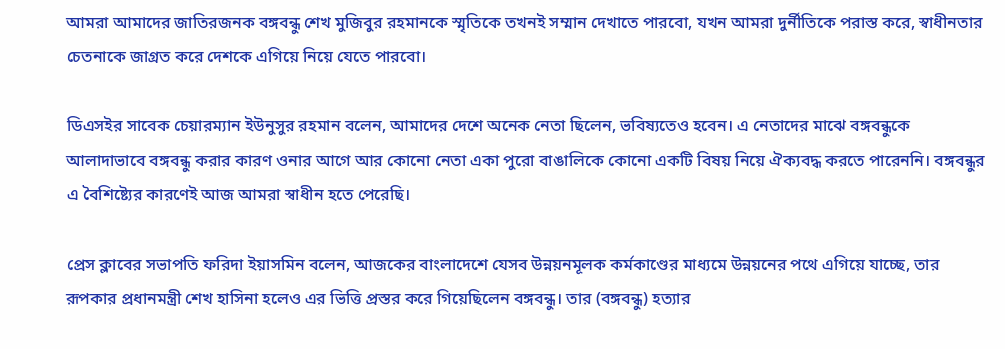আমরা আমাদের জাতিরজনক বঙ্গবন্ধু শেখ মুজিবুর রহমানকে স্মৃতিকে তখনই সম্মান দেখাতে পারবো, যখন আমরা দুর্নীতিকে পরাস্ত করে, স্বাধীনতার চেতনাকে জাগ্রত করে দেশকে এগিয়ে নিয়ে যেতে পারবো।

ডিএসইর সাবেক চেয়ারম্যান ইউনুসুর রহমান বলেন, আমাদের দেশে অনেক নেতা ছিলেন, ভবিষ্যতেও হবেন। এ নেতাদের মাঝে বঙ্গবন্ধুকে আলাদাভাবে বঙ্গবন্ধু করার কারণ ওনার আগে আর কোনো নেতা একা পুরো বাঙালিকে কোনো একটি বিষয় নিয়ে ঐক্যবদ্ধ করতে পারেননি। বঙ্গবন্ধুর এ বৈশিষ্ট্যের কারণেই আজ আমরা স্বাধীন হতে পেরেছি।

প্রেস ক্লাবের সভাপতি ফরিদা ইয়াসমিন বলেন, আজকের বাংলাদেশে যেসব উন্নয়নমূলক কর্মকাণ্ডের মাধ্যমে উন্নয়নের পথে এগিয়ে যাচ্ছে, তার রূপকার প্রধানমন্ত্রী শেখ হাসিনা হলেও এর ভিত্তি প্রস্তর করে গিয়েছিলেন বঙ্গবন্ধু। তার (বঙ্গবন্ধু) হত্যার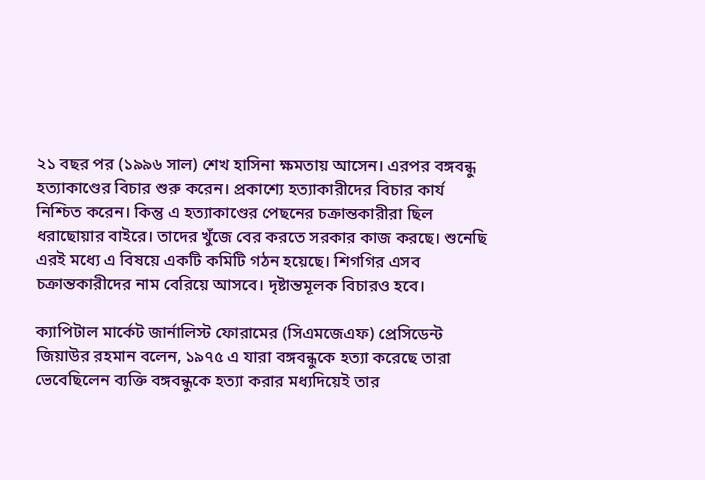২১ বছর পর (১৯৯৬ সাল) শেখ হাসিনা ক্ষমতায় আসেন। এরপর বঙ্গবন্ধু হত্যাকাণ্ডের বিচার শুরু করেন। প্রকাশ্যে হত্যাকারীদের বিচার কার্য নিশ্চিত করেন। কিন্তু এ হত্যাকাণ্ডের পেছনের চক্রান্তকারীরা ছিল ধরাছোয়ার বাইরে। তাদের খুঁজে বের করতে সরকার কাজ করছে। শুনেছি এরই মধ্যে এ বিষয়ে একটি কমিটি গঠন হয়েছে। শিগগির এসব চক্রান্তকারীদের নাম বেরিয়ে আসবে। দৃষ্টান্তমূলক বিচারও হবে।

ক্যাপিটাল মার্কেট জার্নালিস্ট ফোরামের (সিএমজেএফ) প্রেসিডেন্ট জিয়াউর রহমান বলেন, ১৯৭৫ এ যারা বঙ্গবন্ধুকে হত্যা করেছে তারা ভেবেছিলেন ব্যক্তি বঙ্গবন্ধুকে হত্যা করার মধ্যদিয়েই তার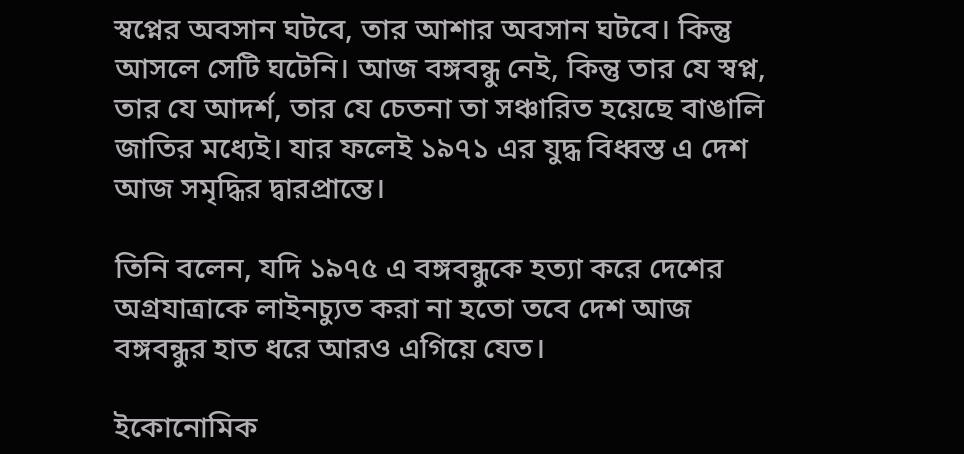স্বপ্নের অবসান ঘটবে, তার আশার অবসান ঘটবে। কিন্তু আসলে সেটি ঘটেনি। আজ বঙ্গবন্ধু নেই, কিন্তু তার যে স্বপ্ন, তার যে আদর্শ, তার যে চেতনা তা সঞ্চারিত হয়েছে বাঙালি জাতির মধ্যেই। যার ফলেই ১৯৭১ এর যুদ্ধ বিধ্বস্ত এ দেশ আজ সমৃদ্ধির দ্বারপ্রান্তে।

তিনি বলেন, যদি ১৯৭৫ এ বঙ্গবন্ধুকে হত্যা করে দেশের অগ্রযাত্রাকে লাইনচ্যুত করা না হতো তবে দেশ আজ বঙ্গবন্ধুর হাত ধরে আরও এগিয়ে যেত।

ইকোনোমিক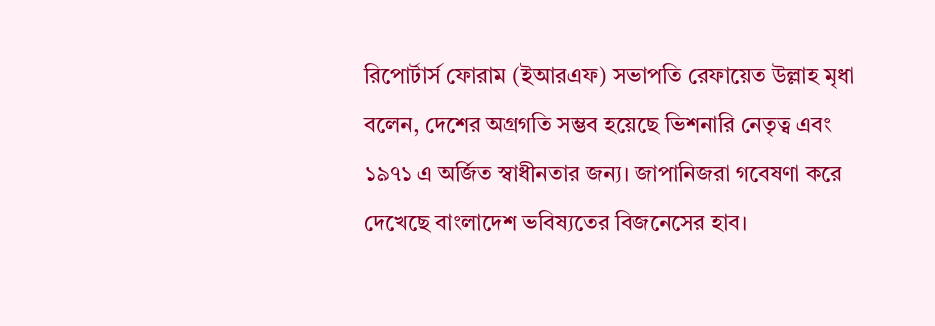রিপোর্টার্স ফোরাম (ইআরএফ) সভাপতি রেফায়েত উল্লাহ মৃধা বলেন, দেশের অগ্রগতি সম্ভব হয়েছে ভিশনারি নেতৃত্ব এবং ১৯৭১ এ অর্জিত স্বাধীনতার জন্য। জাপানিজরা গবেষণা করে দেখেছে বাংলাদেশ ভবিষ্যতের বিজনেসের হাব।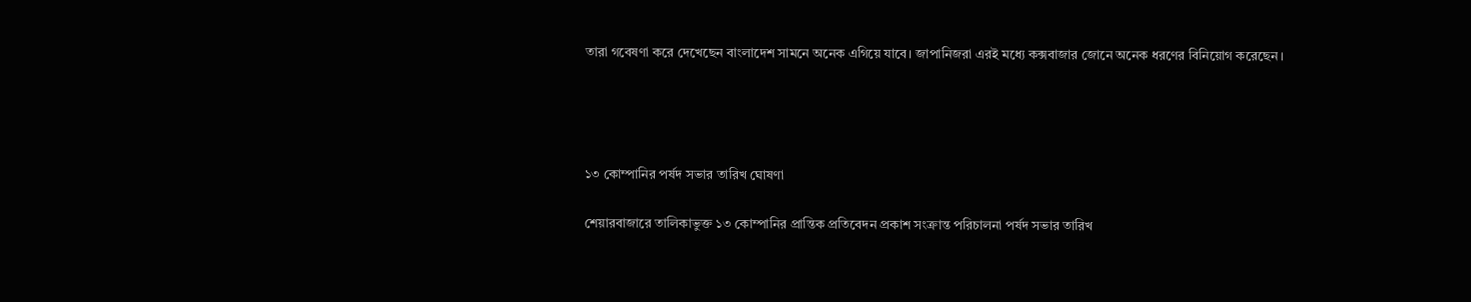তারা গবেষণা করে দেখেছেন বাংলাদেশ সামনে অনেক এগিয়ে যাবে। জাপানিজরা এরই মধ্যে কক্সবাজার জোনে অনেক ধরণের বিনিয়োগ করেছেন।




১৩ কোম্পানির পর্ষদ সভার তারিখ ঘোষণা

শেয়ারবাজারে তালিকাভুক্ত ১৩ কোম্পানির প্রান্তিক প্রতিবেদন প্রকাশ সংক্রান্ত পরিচালনা পর্ষদ সভার তারিখ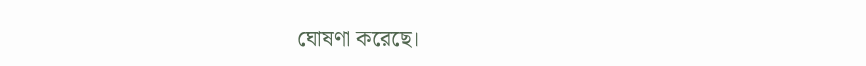ঘোষণা করেছে।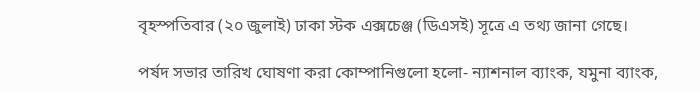বৃহস্পতিবার (২০ জুলাই) ঢাকা স্টক এক্সচেঞ্জ (ডিএসই) সূত্রে এ তথ্য জানা গেছে।

পর্ষদ সভার তারিখ ঘোষণা করা কোম্পানিগুলো হলো- ন্যাশনাল ব্যাংক, যমুনা ব্যাংক,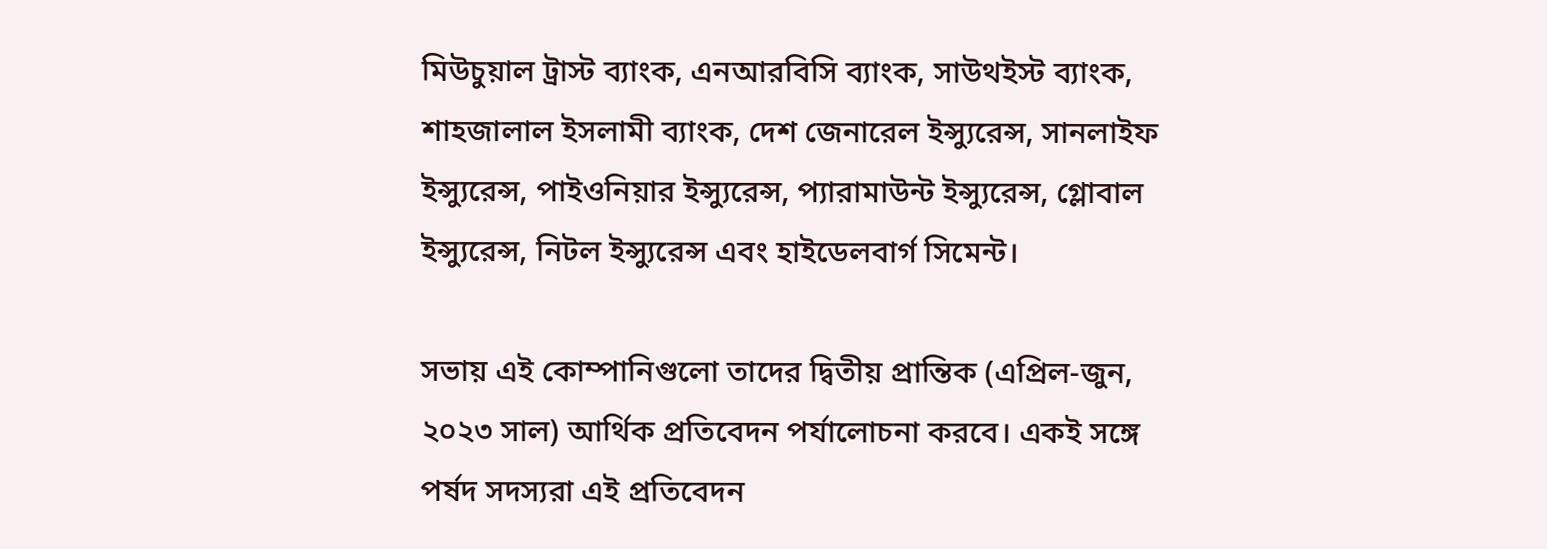মিউচুয়াল ট্রাস্ট ব্যাংক, এনআরবিসি ব্যাংক, সাউথইস্ট ব্যাংক, শাহজালাল ইসলামী ব্যাংক, দেশ জেনারেল ইন্স্যুরেন্স, সানলাইফ ইন্স্যুরেন্স, পাইওনিয়ার ইন্স্যুরেন্স, প্যারামাউন্ট ইন্স্যুরেন্স, গ্লোবাল ইন্স্যুরেন্স, নিটল ইন্স্যুরেন্স এবং হাইডেলবার্গ সিমেন্ট।

সভায় এই কোম্পানিগুলো তাদের দ্বিতীয় প্রান্তিক (এপ্রিল-জুন, ২০২৩ সাল) আর্থিক প্রতিবেদন পর্যালোচনা করবে। একই সঙ্গে পর্ষদ সদস্যরা এই প্রতিবেদন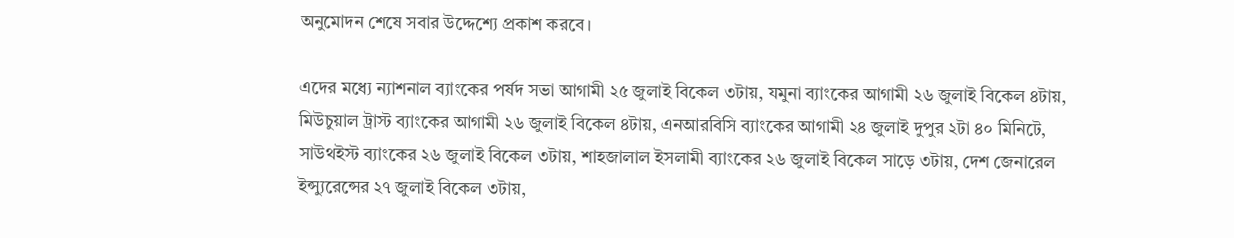অনুমোদন শেষে সবার উদ্দেশ্যে প্রকাশ করবে।

এদের মধ্যে ন্যাশনাল ব্যাংকের পর্ষদ সভা আগামী ২৫ জুলাই বিকেল ৩টায়, যমুনা ব্যাংকের আগামী ২৬ জুলাই বিকেল ৪টায়, মিউচুয়াল ট্রাস্ট ব্যাংকের আগামী ২৬ জুলাই বিকেল ৪টায়, এনআরবিসি ব্যাংকের আগামী ২৪ জুলাই দুপুর ২টা ৪০ মিনিটে, সাউথইস্ট ব্যাংকের ২৬ জুলাই বিকেল ৩টায়, শাহজালাল ইসলামী ব্যাংকের ২৬ জুলাই বিকেল সাড়ে ৩টায়, দেশ জেনারেল ইন্স্যুরেন্সের ২৭ জুলাই বিকেল ৩টায়,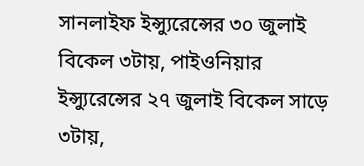সানলাইফ ইন্স্যুরেন্সের ৩০ জুলাই বিকেল ৩টায়, পাইওনিয়ার ইন্স্যুরেন্সের ২৭ জুলাই বিকেল সাড়ে ৩টায়,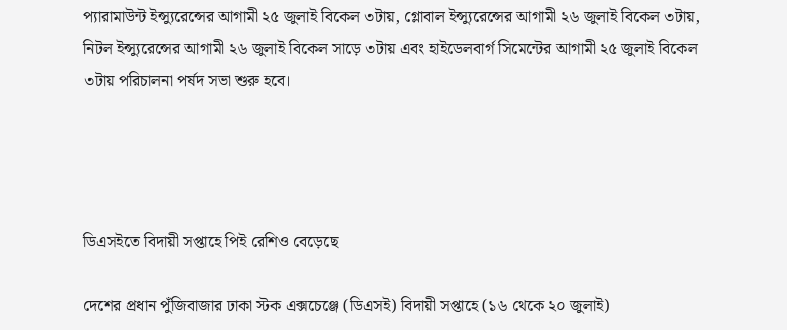প্যারামাউন্ট ইন্স্যুরেন্সের আগামী ২৫ জুলাই বিকেল ৩টায়, গ্লোবাল ইন্স্যুরেন্সের আগামী ২৬ জুলাই বিকেল ৩টায়, নিটল ইন্স্যুরেন্সের আগামী ২৬ জুলাই বিকেল সাড়ে ৩টায় এবং হাইডেলবার্গ সিমেন্টের আগামী ২৫ জুলাই বিকেল ৩টায় পরিচালনা পর্ষদ সভা শুরু হবে।




ডিএসইতে বিদায়ী সপ্তাহে পিই রেশিও বেড়েছে

দেশের প্রধান পুঁজিবাজার ঢাকা স্টক এক্সচেঞ্জে (ডিএসই) বিদায়ী সপ্তাহে (১৬ থেকে ২০ জুলাই)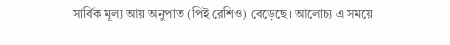সার্বিক মূল্য আয় অনুপাত (পিই রেশিও) বেড়েছে। আলোচ্য এ সময়ে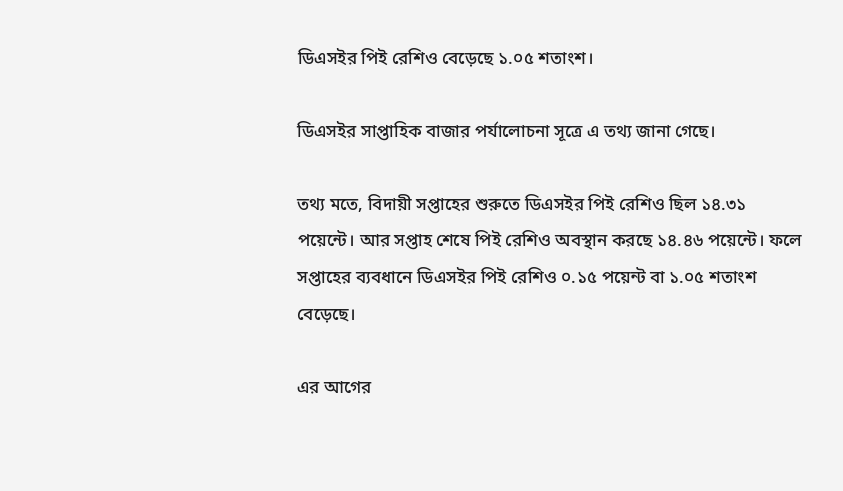ডিএসইর পিই রেশিও বেড়েছে ১.০৫ শতাংশ।

ডিএসইর সাপ্তাহিক বাজার পর্যালোচনা সূত্রে এ তথ্য জানা গেছে।

তথ্য মতে, বিদায়ী সপ্তাহের শুরুতে ডিএসইর পিই রেশিও ছিল ১৪.৩১ পয়েন্টে। আর সপ্তাহ শেষে পিই রেশিও অবস্থান করছে ১৪.৪৬ পয়েন্টে। ফলে সপ্তাহের ব্যবধানে ডিএসইর পিই রেশিও ০.১৫ পয়েন্ট বা ১.০৫ শতাংশ বেড়েছে।

এর আগের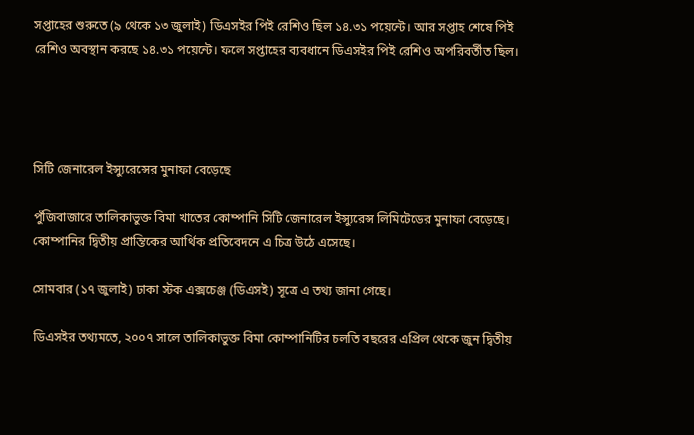সপ্তাহের শুরুতে (৯ থেকে ১৩ জুলাই) ডিএসইর পিই রেশিও ছিল ১৪.৩১ পয়েন্টে। আর সপ্তাহ শেষে পিই রেশিও অবস্থান করছে ১৪.৩১ পয়েন্টে। ফলে সপ্তাহের ব্যবধানে ডিএসইর পিই রেশিও অপরিবর্তীত ছিল।




সিটি জেনারেল ইন্স্যুরেন্সের মুনাফা বেড়েছে

পুঁজিবাজারে তালিকাভুক্ত বিমা খাতের কোম্পানি সিটি জেনারেল ইন্স্যুরেন্স লিমিটেডের মুনাফা বেড়েছে। কোম্পানির দ্বিতীয় প্রান্তিকের আর্থিক প্রতিবেদনে এ চিত্র উঠে এসেছে।

সোমবার (১৭ জুলাই) ঢাকা স্টক এক্সচেঞ্জ (ডিএসই) সূত্রে এ তথ্য জানা গেছে।

ডিএসইর তথ্যমতে, ২০০৭ সালে তালিকাভুক্ত বিমা কোম্পানিটির চলতি বছরের এপ্রিল থেকে জুন দ্বিতীয়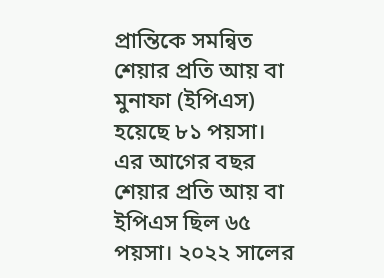প্রান্তিকে সমন্বিত শেয়ার প্রতি আয় বা মুনাফা (ইপিএস) হয়েছে ৮১ পয়সা। এর আগের বছর শেয়ার প্রতি আয় বা ইপিএস ছিল ৬৫ পয়সা। ২০২২ সালের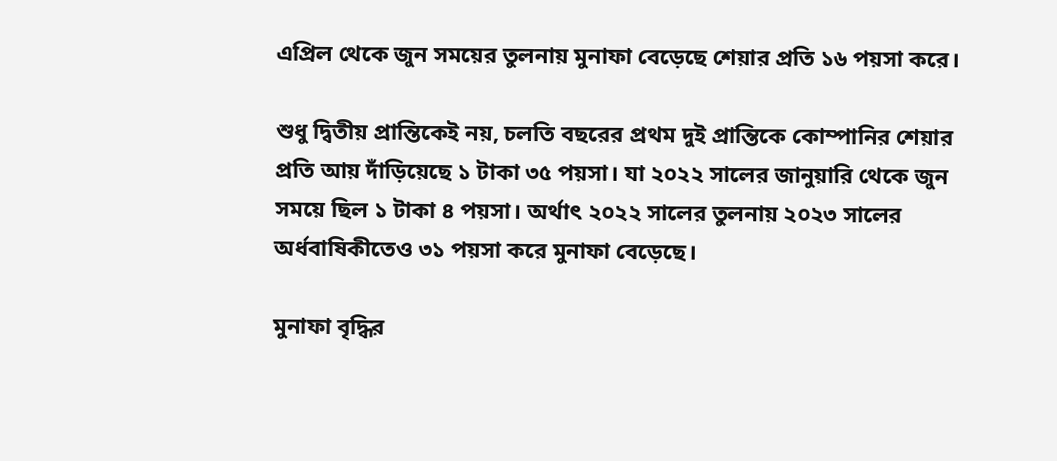এপ্রিল থেকে জুন সময়ের তুলনায় মুনাফা বেড়েছে শেয়ার প্রতি ১৬ পয়সা করে।

শুধু দ্বিতীয় প্রান্তিকেই নয়, চলতি বছরের প্রথম দুই প্রান্তিকে কোম্পানির শেয়ার প্রতি আয় দাঁড়িয়েছে ১ টাকা ৩৫ পয়সা। যা ২০২২ সালের জানুয়ারি থেকে জুন সময়ে ছিল ১ টাকা ৪ পয়সা। অর্থাৎ ২০২২ সালের তুলনায় ২০২৩ সালের অর্ধবাষিকীতেও ৩১ পয়সা করে মুনাফা বেড়েছে।

মুনাফা বৃদ্ধির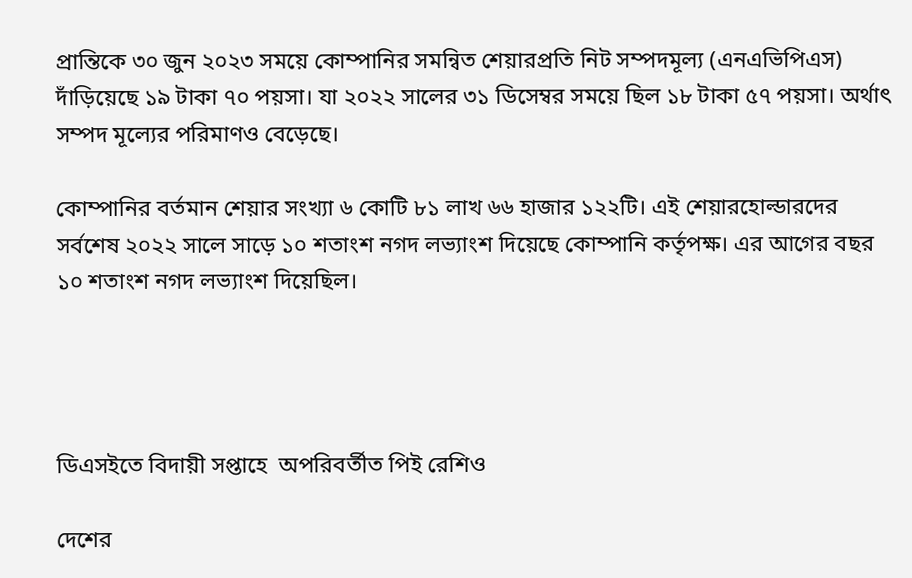প্রান্তিকে ৩০ জুন ২০২৩ সময়ে কোম্পানির সমন্বিত শেয়ারপ্রতি নিট সম্পদমূল্য (এনএভিপিএস) দাঁড়িয়েছে ১৯ টাকা ৭০ পয়সা। যা ২০২২ সালের ৩১ ডিসেম্বর সময়ে ছিল ১৮ টাকা ৫৭ পয়সা। অর্থাৎ সম্পদ মূল্যের পরিমাণও বেড়েছে।

কোম্পানির বর্তমান শেয়ার সংখ্যা ৬ কোটি ৮১ লাখ ৬৬ হাজার ১২২টি। এই শেয়ারহোল্ডারদের সর্বশেষ ২০২২ সালে সাড়ে ১০ শতাংশ নগদ লভ্যাংশ দিয়েছে কোম্পানি কর্তৃপক্ষ। এর আগের বছর ১০ শতাংশ নগদ লভ্যাংশ দিয়েছিল।




ডিএসইতে বিদায়ী সপ্তাহে  অপরিবর্তীত পিই রেশিও

দেশের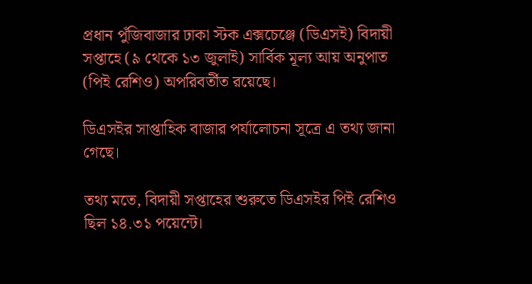প্রধান পুঁজিবাজার ঢাকা স্টক এক্সচেঞ্জে (ডিএসই) বিদায়ী সপ্তাহে (৯ থেকে ১৩ জুলাই) সার্বিক মূল্য আয় অনুপাত (পিই রেশিও) অপরিবর্তীত রয়েছে।

ডিএসইর সাপ্তাহিক বাজার পর্যালোচনা সূত্রে এ তথ্য জানা গেছে।

তথ্য মতে, বিদায়ী সপ্তাহের শুরুতে ডিএসইর পিই রেশিও ছিল ১৪.৩১ পয়েন্টে।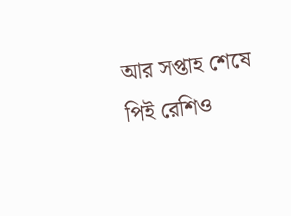আর সপ্তাহ শেষে পিই রেশিও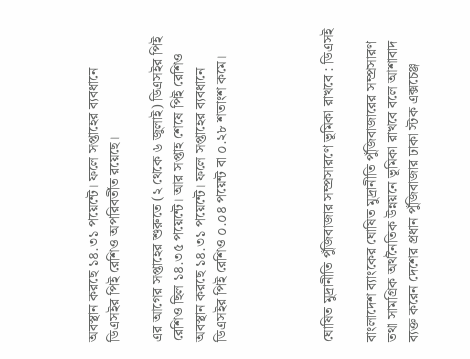অবস্থান করছে ১৪.৩১ পয়েন্টে। ফলে সপ্তাহের ব্যবধানে ডিএসইর পিই রেশিও অপরিবর্তীত রয়েছে।

এর আগের সপ্তাহের শুরুতে (২ থেকে ৬ জুলাই) ডিএসইর পিই রেশিও ছিল ১৪.৩৫ পয়েন্টে। আর সপ্তাহ শেষে পিই রেশিও অবস্থান করছে ১৪.৩১ পয়েন্টে। ফলে সপ্তাহের ব্যবধানে ডিএসইর পিই রেশিও ০.০৪ পয়েন্ট বা ০.২৮ শতাংশ কমে।




ঘোষিত মুদ্রানীতি পুঁজিবাজার সম্প্রসারণে ভূমিকা রাখবে : ডিএসই

বাংলাদেশ ব্যাংকের ঘোষিত মুদ্রানীতি পুঁজিবাজারের সম্প্রসারণ তথা সামগ্রিক অর্থনৈতিক উন্নয়নে ভূমিকা রাখবে বলে আশাবাদ ব্যক্ত করেন দেশের প্রধান পুঁজিবাজার ঢাকা স্টক এক্সচেঞ্জ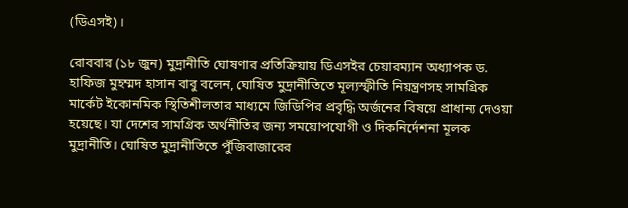(ডিএসই)।

রোববার (১৮ জুন) মুদ্রানীতি ঘোষণার প্রতিক্রিয়ায় ডিএসইর চেয়ারম্যান অধ্যাপক ড. হাফিজ মুহম্মদ হাসান বাবু বলেন, ঘোষিত মুদ্রানীতিতে মূল্যস্ফীতি নিয়ন্ত্রণসহ সামগ্রিক মার্কেট ইকোনমিক স্থিতিশীলতার মাধ্যমে জিডিপির প্রবৃদ্ধি অর্জনের বিষয়ে প্রাধান্য দেওয়া হয়েছে। যা দেশের সামগ্রিক অর্থনীতির জন্য সময়োপযোগী ও দিকনির্দেশনা মূলক মুদ্রানীতি। ঘোষিত মুদ্রানীতিতে পুঁজিবাজারের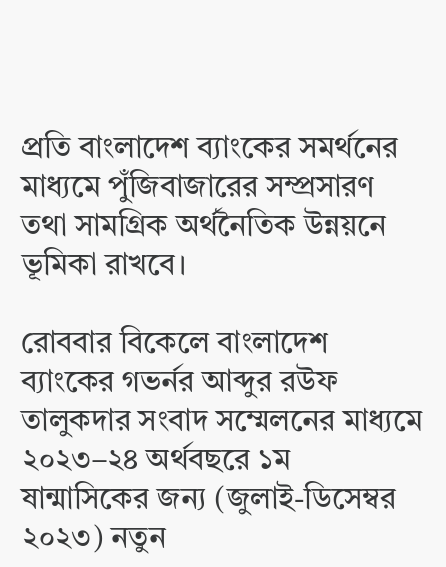প্রতি বাংলাদেশ ব্যাংকের সমর্থনের মাধ্যমে পুঁজিবাজারের সম্প্রসারণ তথা সামগ্রিক অর্থনৈতিক উন্নয়নে ভূমিকা রাখবে।

রোববার বিকেলে বাংলাদেশ ব্যাংকের গভর্নর আব্দুর রউফ তালুকদার সংবাদ সম্মেলনের মাধ্যমে ২০২৩–২৪ অর্থবছরে ১ম ষান্মাসিকের জন্য (জুলাই-ডিসেম্বর ২০২৩) নতুন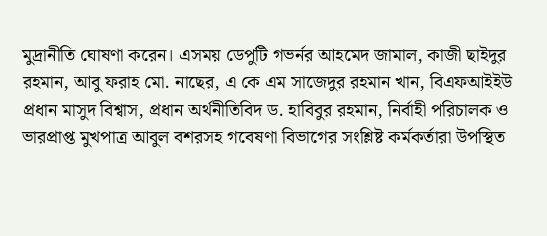মুদ্রানীতি ঘোষণা করেন। এসময় ডেপুটি গভর্নর আহমেদ জামাল, কাজী ছাইদুর রহমান, আবু ফরাহ মো. নাছের, এ কে এম সাজেদুর রহমান খান, বিএফআইইউ প্রধান মাসুদ বিশ্বাস, প্রধান অর্থনীতিবিদ ড. হাবিবুর রহমান, নির্বাহী পরিচালক ও ভারপ্রাপ্ত মুখপাত্র আবুল বশরসহ গবেষণা বিভাগের সংশ্লিষ্ট কর্মকর্তারা উপস্থিত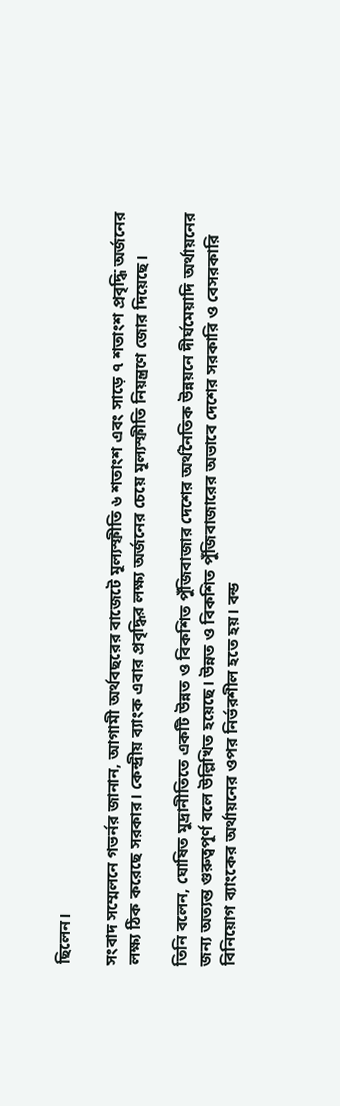ছিলেন।

সংবাদ সম্মেলনে গভর্নর জানান, আগামী অর্থবছরের বাজেটে মূল্যস্ফীতি ৬ শতাংশ এবং সাড়ে ৭ শতাংশ প্রবৃদ্ধি অর্জনের লক্ষ্য ঠিক করেছে সরকার। কেন্দ্রীয় ব্যাংক এবার প্রবৃদ্ধির লক্ষ্য অর্জনের চেয়ে মূল্যস্ফীতি নিয়ন্ত্রণে জোর দিয়েছে।

তিনি বলেন, ঘোষিত মুদ্রানীতিতে একটি উন্নত ও বিকশিত পুঁজিবাজার দেশের অর্থনৈতিক উন্নয়নে দীর্ঘমেয়াদি অর্থায়নের জন্য অত্যন্ত গুরুত্বপূর্ণ বলে উল্লিখিত হয়েছে। উন্নত ও বিকশিত পুঁজিবাজারের অভাবে দেশের সরকারি ও বেসরকারি বিনিয়োগ ব্যাংকের অর্থায়নের ওপর নির্ভরশীল হতে হয়। বন্ড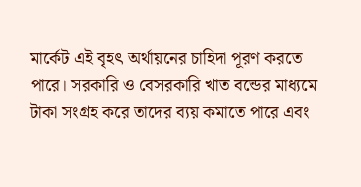মার্কেট এই বৃহৎ অর্থায়নের চাহিদা পূরণ করতে পারে। সরকারি ও বেসরকারি খাত বন্ডের মাধ্যমে টাকা সংগ্রহ করে তাদের ব্যয় কমাতে পারে এবং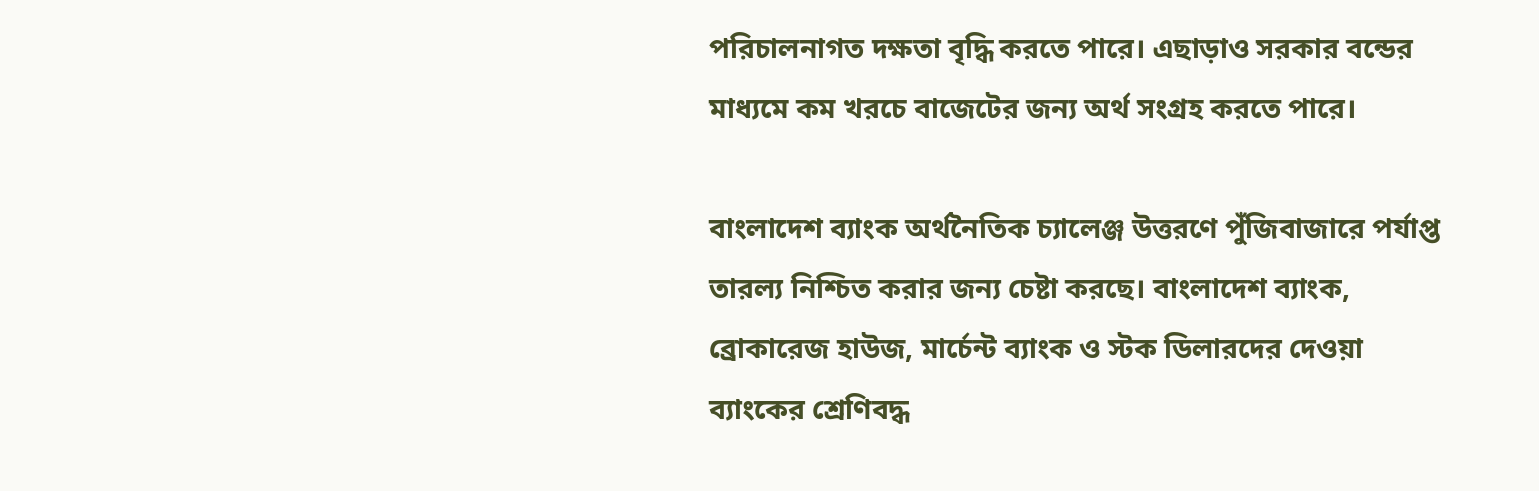পরিচালনাগত দক্ষতা বৃদ্ধি করতে পারে। এছাড়াও সরকার বন্ডের মাধ্যমে কম খরচে বাজেটের জন্য অর্থ সংগ্রহ করতে পারে।

বাংলাদেশ ব্যাংক অর্থনৈতিক চ্যালেঞ্জ উত্তরণে পুঁজিবাজারে পর্যাপ্ত তারল্য নিশ্চিত করার জন্য চেষ্টা করছে। বাংলাদেশ ব্যাংক, ব্রোকারেজ হাউজ, মার্চেন্ট ব্যাংক ও স্টক ডিলারদের দেওয়া ব্যাংকের শ্রেণিবদ্ধ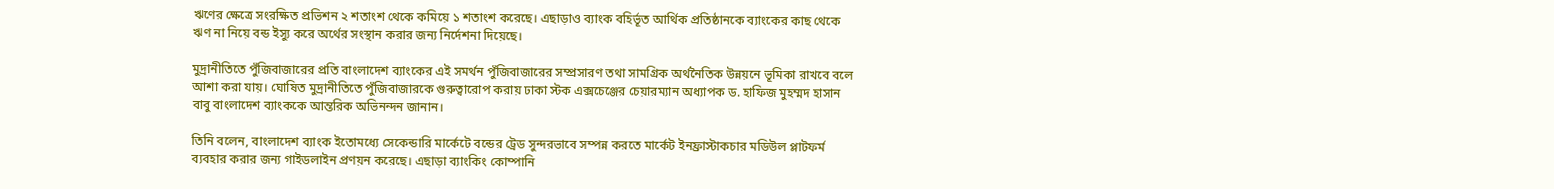ঋণের ক্ষেত্রে সংরক্ষিত প্রভিশন ২ শতাংশ থেকে কমিয়ে ১ শতাংশ করেছে। এছাড়াও ব্যাংক বহির্ভূত আর্থিক প্রতিষ্ঠানকে ব্যাংকের কাছ থেকে ঋণ না নিয়ে বন্ড ইস্যু করে অর্থের সংস্থান করার জন্য নির্দেশনা দিয়েছে।

মুদ্রানীতিতে পুঁজিবাজারের প্রতি বাংলাদেশ ব্যাংকের এই সমর্থন পুঁজিবাজারের সম্প্রসারণ তথা সামগ্রিক অর্থনৈতিক উন্নয়নে ভূমিকা রাখবে বলে আশা করা যায়। ঘোষিত মুদ্রানীতিতে পুঁজিবাজারকে গুরুত্বারোপ করায় ঢাকা স্টক এক্সচেঞ্জের চেয়ারম্যান অধ্যাপক ড. হাফিজ মুহম্মদ হাসান বাবু বাংলাদেশ ব্যাংককে আন্তরিক অভিনন্দন জানান।

তিনি বলেন, বাংলাদেশ ব্যাংক ইতোমধ্যে সেকেন্ডারি মার্কেটে বন্ডের ট্রেড সুন্দরভাবে সম্পন্ন করতে মার্কেট ইনফ্রাস্টাকচার মডিউল প্লাটফর্ম ব্যবহার করার জন্য গাইডলাইন প্রণয়ন করেছে। এছাড়া ব্যাংকিং কোম্পানি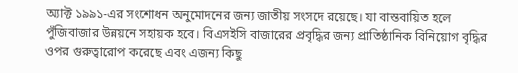অ্যাক্ট ১৯৯১-এর সংশোধন অনুমোদনের জন্য জাতীয় সংসদে রয়েছে। যা বাস্তবায়িত হলে পুঁজিবাজার উন্নয়নে সহায়ক হবে। বিএসইসি বাজারের প্রবৃদ্ধির জন্য প্রাতিষ্ঠানিক বিনিয়োগ বৃদ্ধির ওপর গুরুত্বারোপ করেছে এবং এজন্য কিছু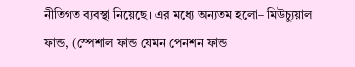নীতিগত ব্যবস্থা নিয়েছে। এর মধ্যে অন্যতম হলো– মিউচ্যুয়াল ফান্ড, (স্পেশাল ফান্ড যেমন পেনশন ফান্ড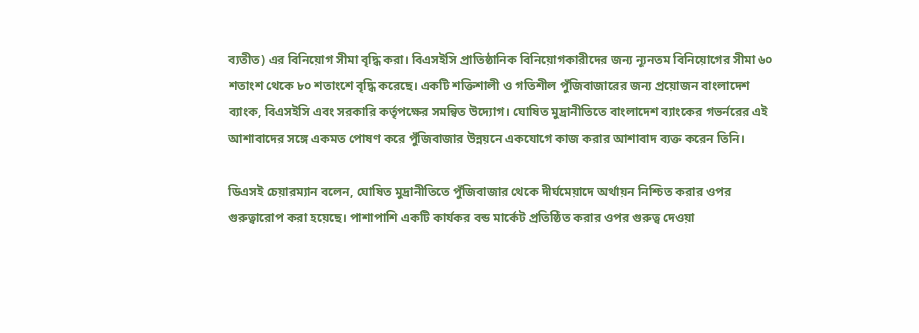ব্যতীত) এর বিনিয়োগ সীমা বৃদ্ধি করা। বিএসইসি প্রাতিষ্ঠানিক বিনিয়োগকারীদের জন্য ন্যূনতম বিনিয়োগের সীমা ৬০ শতাংশ থেকে ৮০ শতাংশে বৃদ্ধি করেছে। একটি শক্তিশালী ও গতিশীল পুঁজিবাজারের জন্য প্রয়োজন বাংলাদেশ ব্যাংক, বিএসইসি এবং সরকারি কর্তৃপক্ষের সমন্বিত উদ্যোগ। ঘোষিত মুদ্রানীতিতে বাংলাদেশ ব্যাংকের গভর্নরের এই আশাবাদের সঙ্গে একমত পোষণ করে পুঁজিবাজার উন্নয়নে একযোগে কাজ করার আশাবাদ ব্যক্ত করেন তিনি।

ডিএসই চেয়ারম্যান বলেন, ঘোষিত মুদ্রানীতিতে পুঁজিবাজার থেকে দীর্ঘমেয়াদে অর্থায়ন নিশ্চিত করার ওপর গুরুত্বারোপ করা হয়েছে। পাশাপাশি একটি কার্যকর বন্ড মার্কেট প্রতিষ্ঠিত করার ওপর গুরুত্ব দেওয়া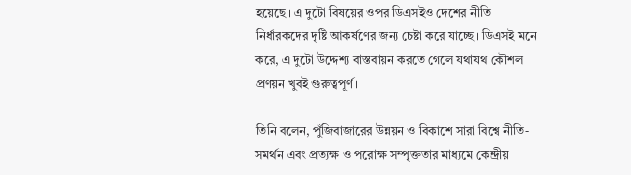হয়েছে। এ দুটো বিষয়ের ওপর ডিএসইও দেশের নীতি নির্ধারকদের দৃষ্টি আকর্ষণের জন্য চেষ্টা করে যাচ্ছে। ডিএসই মনে করে, এ দুটো উদ্দেশ্য বাস্তবায়ন করতে গেলে যথাযথ কৌশল প্রণয়ন খুবই গুরুত্বপূর্ণ।

তিনি বলেন, পুঁজিবাজারের উন্নয়ন ও বিকাশে সারা বিশ্বে নীতি-সমর্থন এবং প্রত্যক্ষ ও পরোক্ষ সম্পৃক্ততার মাধ্যমে কেন্দ্রীয়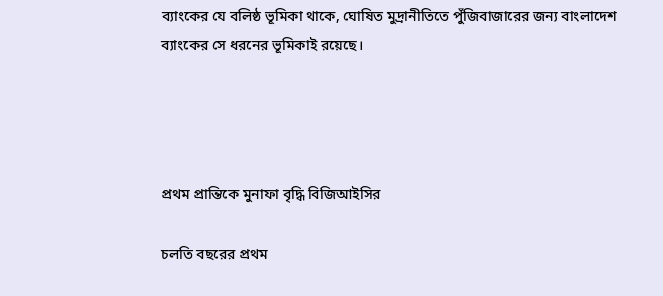ব্যাংকের যে বলিষ্ঠ ভূমিকা থাকে, ঘোষিত মুদ্রানীতিতে পুঁজিবাজারের জন্য বাংলাদেশ ব্যাংকের সে ধরনের ভূমিকাই রয়েছে।




প্রথম প্রান্তিকে মুনাফা বৃদ্ধি বিজিআইসির

চলতি বছরের প্রথম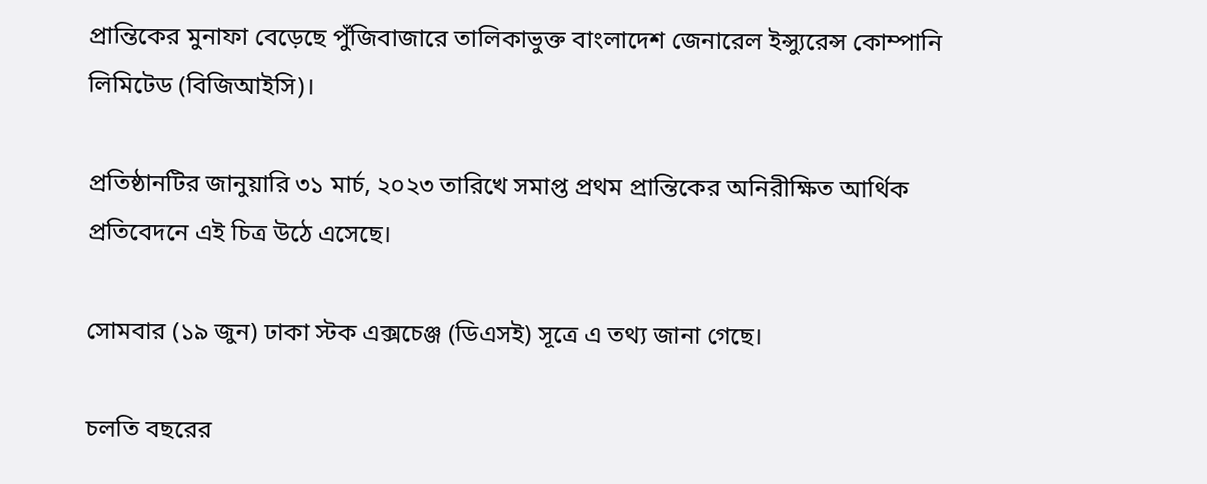প্রান্তিকের মুনাফা বেড়েছে পুঁজিবাজারে তালিকাভুক্ত বাংলাদেশ জেনারেল ইন্স্যুরেন্স কোম্পানি লিমিটেড (বিজিআইসি)।

প্রতিষ্ঠানটির জানুয়ারি ৩১ মার্চ, ২০২৩ তারিখে সমাপ্ত প্রথম প্রান্তিকের অনিরীক্ষিত আর্থিক প্রতিবেদনে এই চিত্র উঠে এসেছে।

সোমবার (১৯ জুন) ঢাকা স্টক এক্সচেঞ্জ (ডিএসই) সূত্রে এ তথ‍্য জানা গেছে।

চলতি বছরের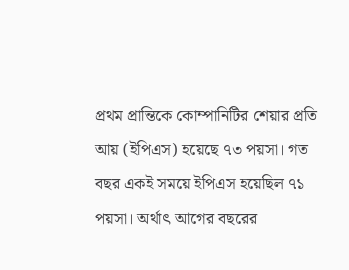প্রথম প্রান্তিকে কোম্পানিটির শেয়ার প্রতি আয় (ইপিএস) হয়েছে ৭৩ পয়সা। গত বছর একই সময়ে ইপিএস হয়েছিল ৭১ পয়সা। অর্থাৎ আগের বছরের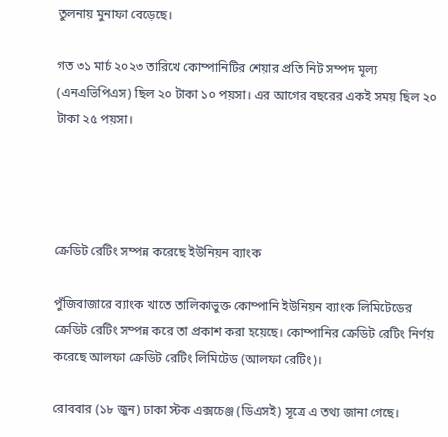তুলনায় মুনাফা বেড়েছে।

গত ৩১ মার্চ ২০২৩ তারিখে কোম্পানিটির শেয়ার প্রতি নিট সম্পদ মূল্য (এনএভিপিএস) ছিল ২০ টাকা ১০ পয়সা। এর আগের বছরের একই সময় ছিল ২০ টাকা ২৫ পয়সা।




ক্রেডিট রেটিং সম্পন্ন করেছে ইউনিয়ন ব্যাংক

পুঁজিবাজারে ব্যাংক খাতে তালিকাভুক্ত কোম্পানি ইউনিয়ন ব্যাংক লিমিটেডের ক্রেডিট রেটিং সম্পন্ন করে তা প্রকাশ করা হয়েছে। কোম্পানির ক্রেডিট রেটিং নির্ণয় করেছে আলফা ক্রেডিট রেটিং লিমিটেড (আলফা রেটিং)।

রোববার (১৮ জুন) ঢাকা স্টক এক্সচেঞ্জ (ডিএসই) সূত্রে এ তথ্য জানা গেছে।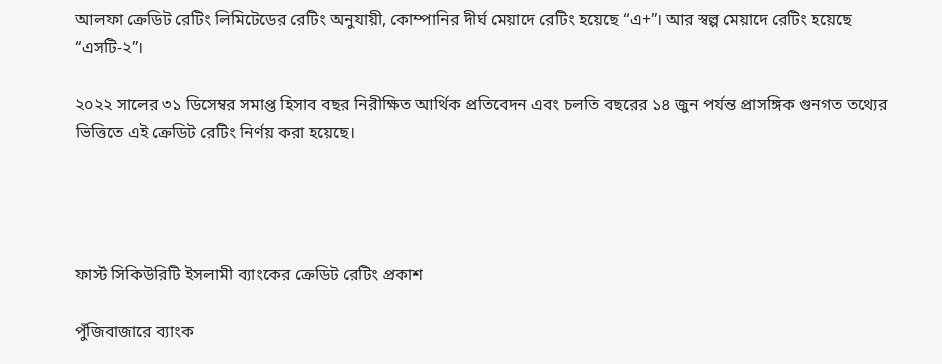আলফা ক্রেডিট রেটিং লিমিটেডের রেটিং অনুযায়ী, কোম্পানির দীর্ঘ মেয়াদে রেটিং হয়েছে “এ+”। আর স্বল্প মেয়াদে রেটিং হয়েছে “এসটি-২”।

২০২২ সালের ৩১ ডিসেম্বর সমাপ্ত হিসাব বছর নিরীক্ষিত আর্থিক প্রতিবেদন এবং চলতি বছরের ১৪ জুন পর্যন্ত প্রাসঙ্গিক গুনগত তথ্যের ভিত্তিতে এই ক্রেডিট রেটিং নির্ণয় করা হয়েছে।




ফার্স্ট সিকিউরিটি ইসলামী ব্যাংকের ক্রেডিট রেটিং প্রকাশ

পুঁজিবাজারে ব্যাংক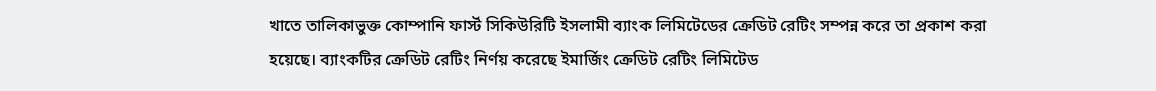খাতে তালিকাভুক্ত কোম্পানি ফার্স্ট সিকিউরিটি ইসলামী ব্যাংক লিমিটেডের ক্রেডিট রেটিং সম্পন্ন করে তা প্রকাশ করা হয়েছে। ব্যাংকটির ক্রেডিট রেটিং নির্ণয় করেছে ইমার্জিং ক্রেডিট রেটিং লিমিটেড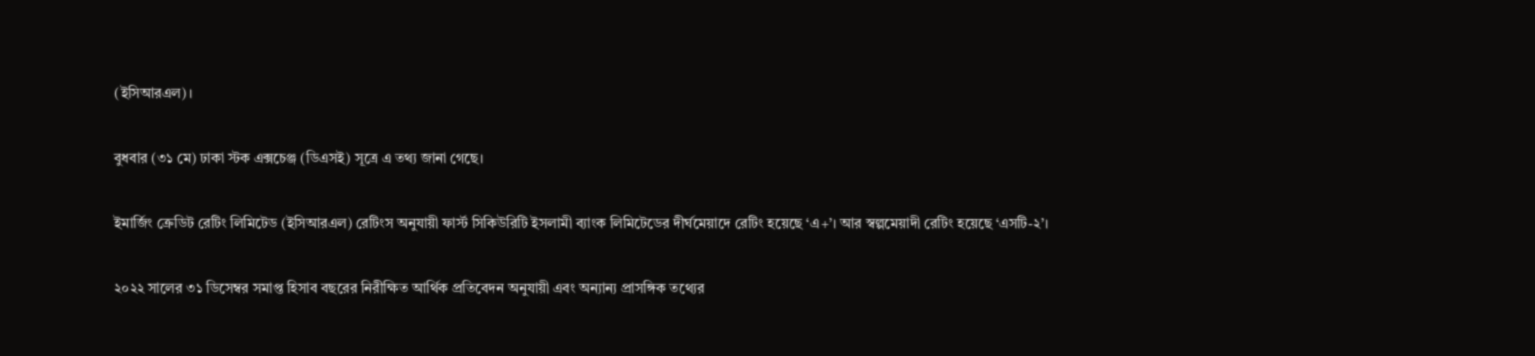(ইসিআরএল)।

বুধবার (৩১ মে) ঢাকা স্টক এক্সচেঞ্জ (ডিএসই) সূত্রে এ তথ্য জানা গেছে।

ইমার্জিং ক্রেডিট রেটিং লিমিটেড (ইসিআরএল) রেটিংস অনুযায়ী ফার্স্ট সিকিউরিটি ইসলামী ব্যাংক লিমিটেডের দীর্ঘমেয়াদে রেটিং হয়েছে ‘এ+’। আর স্বল্পমেয়াদী রেটিং হয়েছে ‘এসটি-২’।

২০২২ সালের ৩১ ডিসেম্বর সমাপ্ত হিসাব বছরের নিরীক্ষিত আর্থিক প্রতিবেদন অনুযায়ী এবং অন্যান্য প্রাসঙ্গিক তথ্যের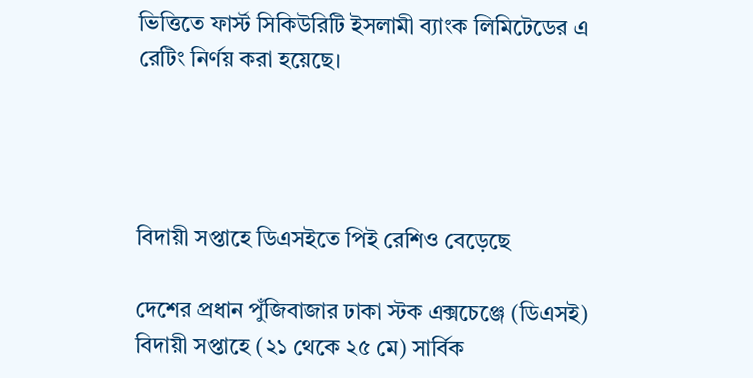ভিত্তিতে ফার্স্ট সিকিউরিটি ইসলামী ব্যাংক লিমিটেডের এ রেটিং নির্ণয় করা হয়েছে।




বিদায়ী সপ্তাহে ডিএসইতে পিই রেশিও বেড়েছে

দেশের প্রধান পুঁজিবাজার ঢাকা স্টক এক্সচেঞ্জে (ডিএসই) বিদায়ী সপ্তাহে (২১ থেকে ২৫ মে) সার্বিক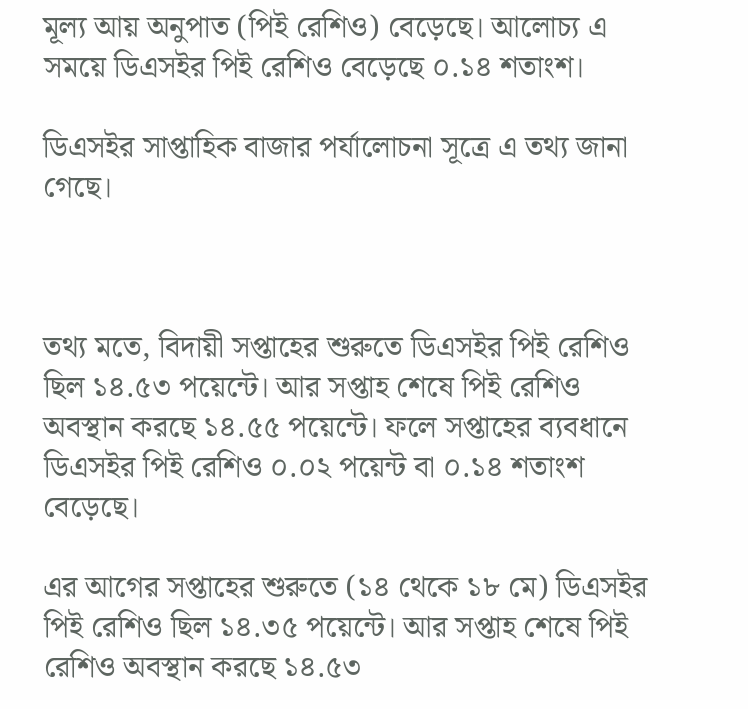মূল্য আয় অনুপাত (পিই রেশিও) বেড়েছে। আলোচ্য এ সময়ে ডিএসইর পিই রেশিও বেড়েছে ০.১৪ শতাংশ।

ডিএসইর সাপ্তাহিক বাজার পর্যালোচনা সূত্রে এ তথ্য জানা গেছে।



তথ্য মতে, বিদায়ী সপ্তাহের শুরুতে ডিএসইর পিই রেশিও ছিল ১৪.৫৩ পয়েন্টে। আর সপ্তাহ শেষে পিই রেশিও অবস্থান করছে ১৪.৫৫ পয়েন্টে। ফলে সপ্তাহের ব্যবধানে ডিএসইর পিই রেশিও ০.০২ পয়েন্ট বা ০.১৪ শতাংশ বেড়েছে।

এর আগের সপ্তাহের শুরুতে (১৪ থেকে ১৮ মে) ডিএসইর পিই রেশিও ছিল ১৪.৩৫ পয়েন্টে। আর সপ্তাহ শেষে পিই রেশিও অবস্থান করছে ১৪.৫৩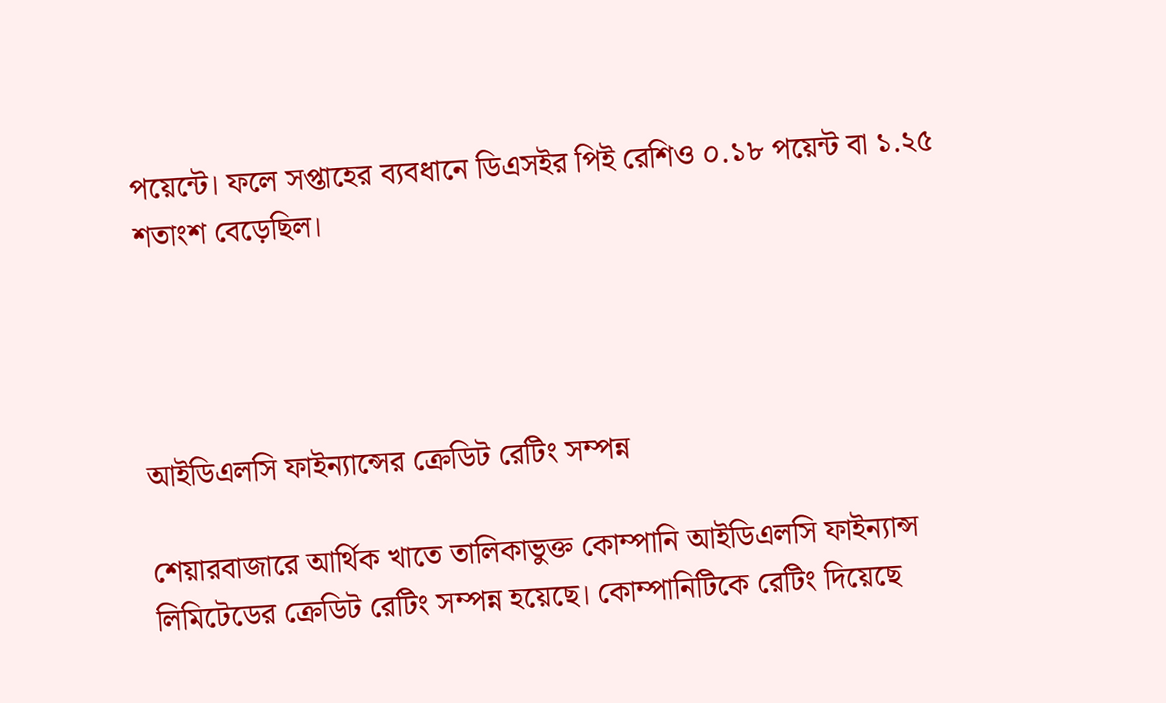পয়েন্টে। ফলে সপ্তাহের ব্যবধানে ডিএসইর পিই রেশিও ০.১৮ পয়েন্ট বা ১.২৫ শতাংশ বেড়েছিল।




আইডিএলসি ফাইন্যান্সের ক্রেডিট রেটিং সম্পন্ন

শেয়ারবাজারে আর্থিক খাতে তালিকাভুক্ত কোম্পানি আইডিএলসি ফাইন্যান্স লিমিটেডের ক্রেডিট রেটিং সম্পন্ন হয়েছে। কোম্পানিটিকে রেটিং দিয়েছে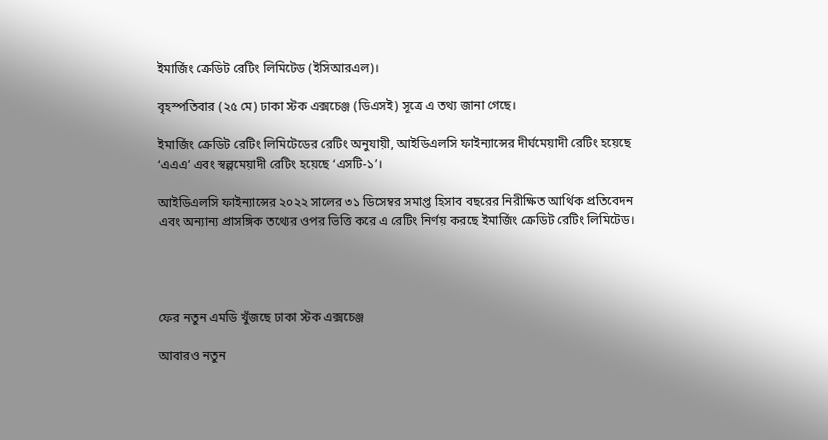ইমার্জিং ক্রেডিট রেটিং লিমিটেড (ইসিআরএল)।

বৃহস্পতিবার (২৫ মে) ঢাকা স্টক এক্সচেঞ্জ (ডিএসই) সূত্রে এ তথ্য জানা গেছে।

ইমার্জিং ক্রেডিট রেটিং লিমিটেডের রেটিং অনুযায়ী, আইডিএলসি ফাইন্যান্সের দীর্ঘমেয়াদী রেটিং হয়েছে ‘এএএ’ এবং স্বল্পমেয়াদী রেটিং হয়েছে ‘এসটি-১’।

আইডিএলসি ফাইন্যান্সের ২০২২ সালের ৩১ ডিসেম্বর সমাপ্ত হিসাব বছরের নিরীক্ষিত আর্থিক প্রতিবেদন এবং অন্যান্য প্রাসঙ্গিক তথ্যের ওপর ভিত্তি করে এ রেটিং নির্ণয় করছে ইমার্জিং ক্রেডিট রেটিং লিমিটেড।




ফের নতুন এমডি খুঁজছে ঢাকা স্টক এক্সচেঞ্জ

আবারও নতুন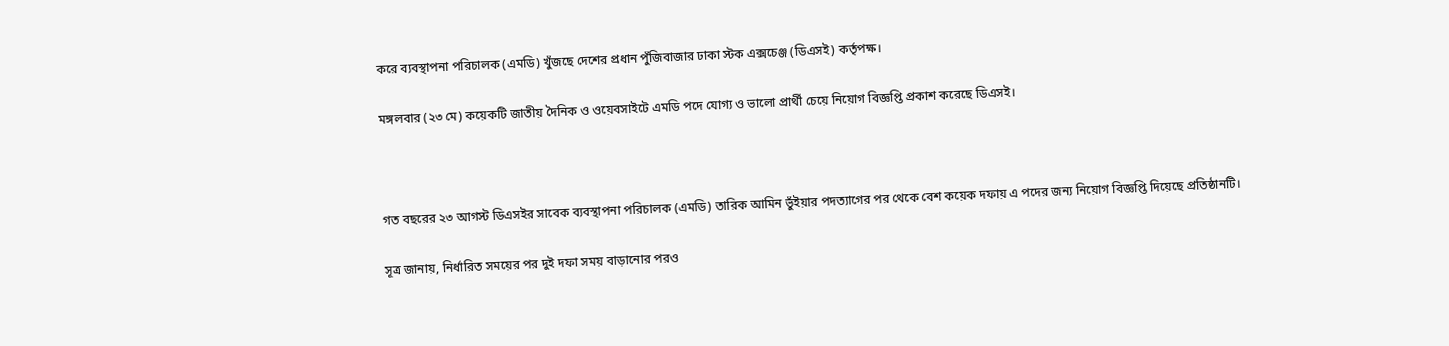করে ব্যবস্থাপনা পরিচালক (এমডি) খুঁজছে দেশের প্রধান পুঁজিবাজার ঢাকা স্টক এক্সচেঞ্জ (ডিএসই) কর্তৃপক্ষ।

মঙ্গলবার (২৩ মে) কয়েকটি জাতীয় দৈনিক ও ওয়েবসাইটে এমডি পদে যোগ্য ও ভালো প্রার্থী চেয়ে নিয়োগ বিজ্ঞপ্তি প্রকাশ করেছে ডিএসই।



গত বছরের ২৩ আগস্ট ডিএসইর সাবেক ব্যবস্থাপনা পরিচালক (এমডি) তারিক আমিন ভুঁইয়ার পদত্যাগের পর থেকে বেশ কয়েক দফায় এ পদের জন্য নিয়োগ বিজ্ঞপ্তি দিয়েছে প্রতিষ্ঠানটি।

সূত্র জানায়, নির্ধারিত সময়ের পর দুই দফা সময় বাড়ানোর পরও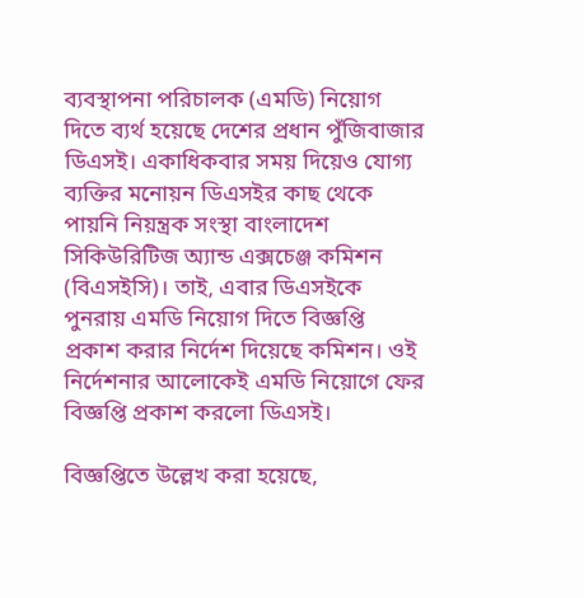ব্যবস্থাপনা পরিচালক (এমডি) নিয়োগ দিতে ব্যর্থ হয়েছে দেশের প্রধান পুঁজিবাজার ডিএসই। একাধিকবার সময় দিয়েও যোগ্য ব্যক্তির মনোয়ন ডিএসইর কাছ থেকে পায়নি নিয়ন্ত্রক সংস্থা বাংলাদেশ সিকিউরিটিজ অ্যান্ড এক্সচেঞ্জ কমিশন (বিএসইসি)। তাই, এবার ডিএসইকে পুনরায় এমডি নিয়োগ দিতে বিজ্ঞপ্তি প্রকাশ করার নির্দেশ দিয়েছে কমিশন। ওই নির্দেশনার আলোকেই এমডি নিয়োগে ফের বিজ্ঞপ্তি প্রকাশ করলো ডিএসই।

বিজ্ঞপ্তিতে উল্লেখ করা হয়েছে,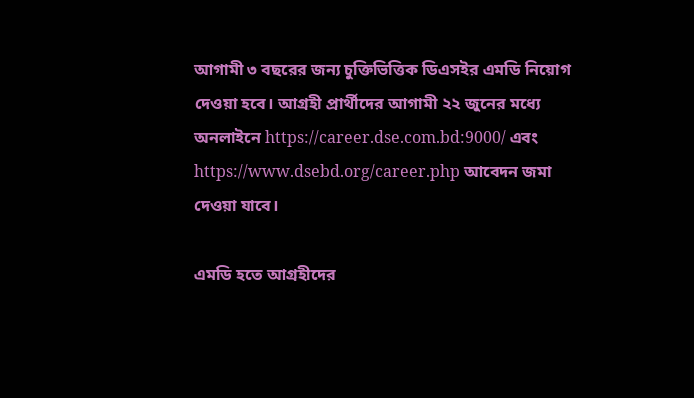আগামী ৩ বছরের জন্য চুক্তিভিত্তিক ডিএসইর এমডি নিয়োগ দেওয়া হবে। আগ্রহী প্রার্থীদের আগামী ২২ জুনের মধ্যে অনলাইনে https://career.dse.com.bd:9000/ এবং https://www.dsebd.org/career.php আবেদন জমা দেওয়া যাবে।

এমডি হতে আগ্রহীদের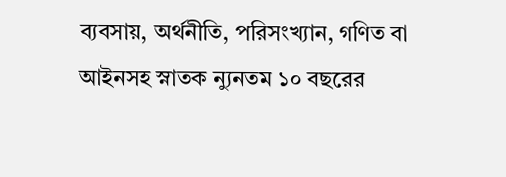ব্যবসায়, অর্থনীতি, পরিসংখ্যান, গণিত বা আইনসহ স্নাতক ন্যুনতম ১০ বছরের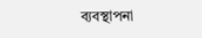ব্যবস্থাপনা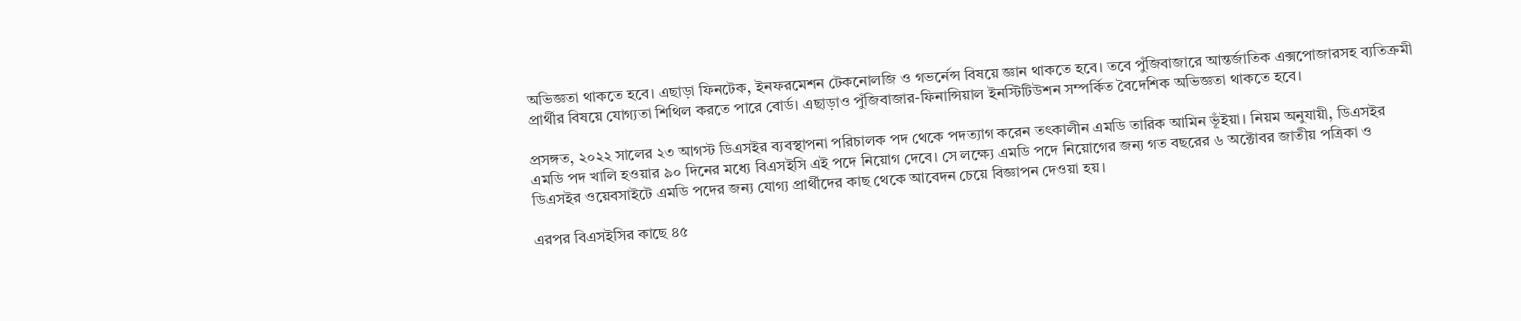অভিজ্ঞতা থাকতে হবে। এছাড়া ফিনটেক, ইনফরমেশন টেকনোলজি ও গভর্নেন্স বিষয়ে জ্ঞান থাকতে হবে। তবে পুঁজিবাজারে আন্তর্জাতিক এক্সপোজারসহ ব্যতিক্রমী প্রার্থীর বিষয়ে যোগ্যতা শিথিল করতে পারে বোর্ড। এছাড়াও পুঁজিবাজার-ফিনান্সিয়াল ইনস্টিটিউশন সম্পর্কিত বৈদেশিক অভিজ্ঞতা থাকতে হবে।

প্রসঙ্গত, ২০২২ সালের ২৩ আগস্ট ডিএসইর ব্যবস্থাপনা পরিচালক পদ থেকে পদত্যাগ করেন তৎকালীন এমডি তারিক আমিন ভূঁইয়া। নিয়ম অনুযায়ী, ডিএসইর এমডি পদ খালি হওয়ার ৯০ দিনের মধ্যে বিএসইসি এই পদে নিয়োগ দেবে। সে লক্ষ্যে এমডি পদে নিয়োগের জন্য গত বছরের ৬ অক্টোবর জাতীয় পত্রিকা ও ডিএসইর ওয়েবসাইটে এমডি পদের জন্য যোগ্য প্রার্থীদের কাছ থেকে আবেদন চেয়ে বিজ্ঞাপন দেওয়া হয়।

এরপর বিএসইসির কাছে ৪৫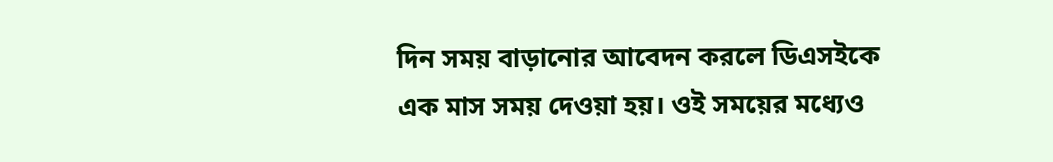দিন সময় বাড়ানোর আবেদন করলে ডিএসইকে এক মাস সময় দেওয়া হয়। ওই সময়ের মধ্যেও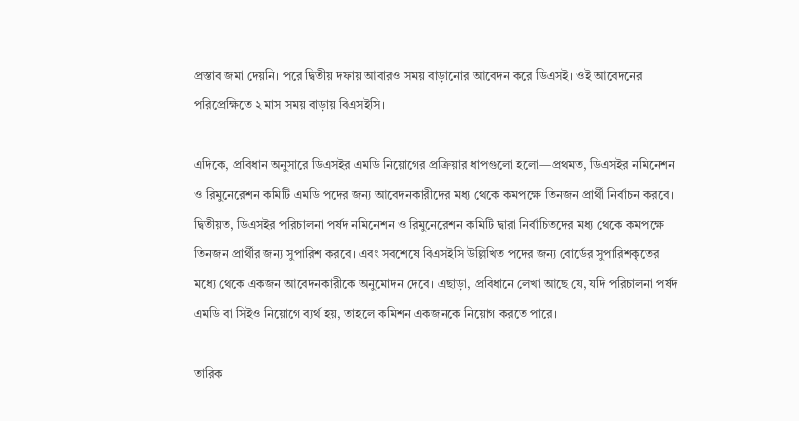প্রস্তাব জমা দেয়নি। পরে দ্বিতীয় দফায় আবারও সময় বাড়ানোর আবেদন করে ডিএসই। ওই আবেদনের পরিপ্রেক্ষিতে ২ মাস সময় বাড়ায় বিএসইসি।

এদিকে, প্রবিধান অনুসারে ডিএসইর এমডি নিয়োগের প্রক্রিয়ার ধাপগুলো হলো—প্রথমত, ডিএসইর নমিনেশন ও রিমুনেরেশন কমিটি এমডি পদের জন্য আবেদনকারীদের মধ্য থেকে কমপক্ষে তিনজন প্রার্থী নির্বাচন করবে। দ্বিতীয়ত, ডিএসইর পরিচালনা পর্ষদ নমিনেশন ও রিমুনেরেশন কমিটি দ্বারা নির্বাচিতদের মধ্য থেকে কমপক্ষে তিনজন প্রার্থীর জন্য সুপারিশ করবে। এবং সবশেষে বিএসইসি উল্লিখিত পদের জন্য বোর্ডের সুপারিশকৃতের মধ্যে থেকে একজন আবেদনকারীকে অনুমোদন দেবে। এছাড়া, প্রবিধানে লেখা আছে যে, যদি পরিচালনা পর্ষদ এমডি বা সিইও নিয়োগে ব্যর্থ হয়, তাহলে কমিশন একজনকে নিয়োগ করতে পারে।

তারিক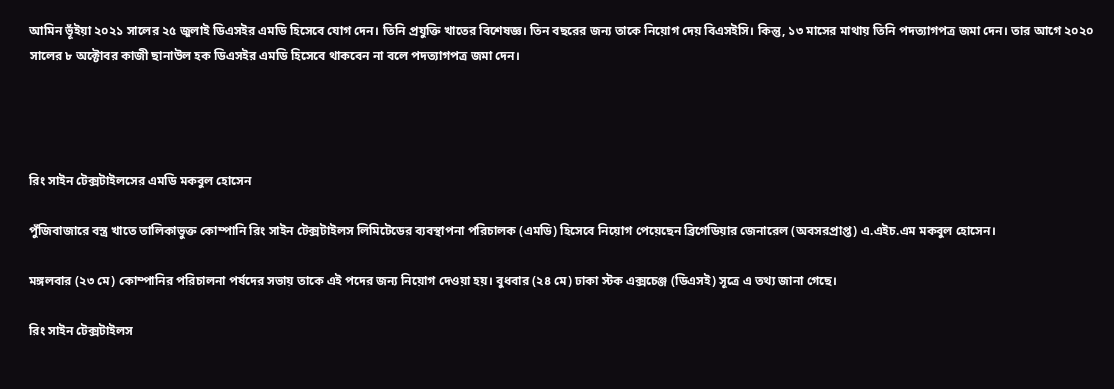আমিন ভূঁইয়া ২০২১ সালের ২৫ জুলাই ডিএসইর এমডি হিসেবে যোগ দেন। তিনি প্রযুক্তি খাতের বিশেষজ্ঞ। তিন বছরের জন্য তাকে নিয়োগ দেয় বিএসইসি। কিন্তু, ১৩ মাসের মাথায় তিনি পদত্যাগপত্র জমা দেন। তার আগে ২০২০ সালের ৮ অক্টোবর কাজী ছানাউল হক ডিএসইর এমডি হিসেবে থাকবেন না বলে পদত্যাগপত্র জমা দেন।




রিং সাইন টেক্সটাইলসের এমডি মকবুল হোসেন

পুঁজিবাজারে বস্ত্র খাতে তালিকাভুক্ত কোম্পানি রিং সাইন টেক্সটাইলস লিমিটেডের ব্যবস্থাপনা পরিচালক (এমডি) হিসেবে নিয়োগ পেয়েছেন ব্রিগেডিয়ার জেনারেল (অবসরপ্রাপ্ত) এ.এইচ.এম মকবুল হোসেন।

মঙ্গলবার (২৩ মে) কোম্পানির পরিচালনা পর্ষদের সভায় তাকে এই পদের জন্য নিয়োগ দেওয়া হয়। বুধবার (২৪ মে) ঢাকা স্টক এক্সচেঞ্জ (ডিএসই) সূত্রে এ তথ্য জানা গেছে।

রিং সাইন টেক্সটাইলস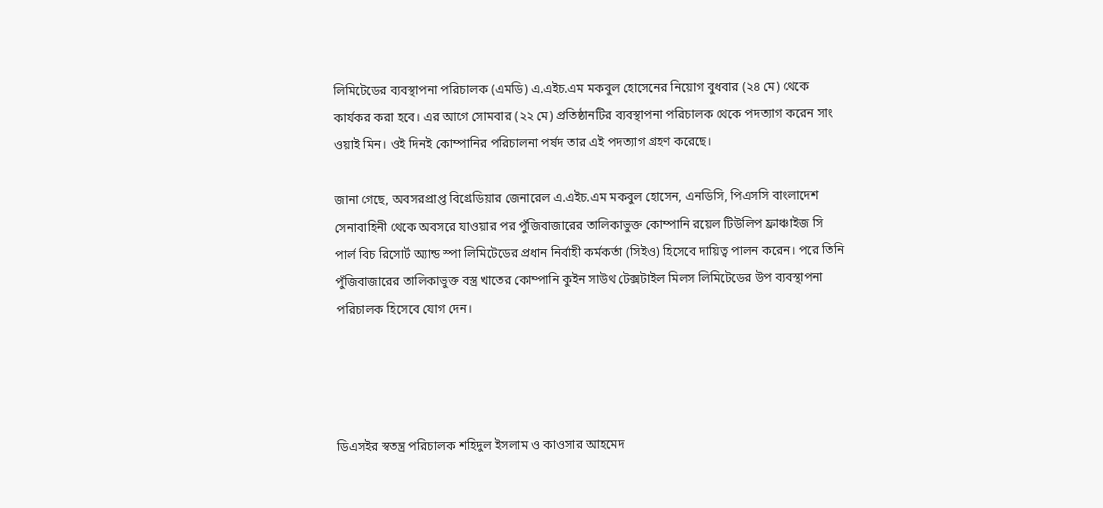লিমিটেডের ব্যবস্থাপনা পরিচালক (এমডি) এ.এইচ.এম মকবুল হোসেনের নিয়োগ বুধবার (২৪ মে) থেকে কার্যকর করা হবে। এর আগে সোমবার (২২ মে) প্রতিষ্ঠানটির ব্যবস্থাপনা পরিচালক থেকে পদত্যাগ করেন সাং ওয়াই মিন। ওই দিনই কোম্পানির পরিচালনা পর্ষদ তার এই পদত্যাগ গ্রহণ করেছে।

জানা গেছে, অবসরপ্রাপ্ত বিগ্রেডিয়ার জেনারেল এ.এইচ.এম মকবুল হোসেন, এনডিসি, পিএসসি বাংলাদেশ সেনাবাহিনী থেকে অবসরে যাওয়ার পর পুঁজিবাজারের তালিকাভুক্ত কোম্পানি রয়েল টিউলিপ ফ্রাঞ্চাইজ সি পার্ল বিচ রিসোর্ট অ্যান্ড স্পা লিমিটেডের প্রধান নির্বাহী কর্মকর্তা (সিইও) হিসেবে দায়িত্ব পালন করেন। পরে তিনি পুঁজিবাজারের তালিকাভুক্ত বস্ত্র খাতের কোম্পানি কুইন সাউথ টেক্সটাইল মিলস লিমিটেডের উপ ব্যবস্থাপনা পরিচালক হিসেবে যোগ দেন।




ডিএসইর স্বতন্ত্র পরিচালক শহিদুল ইসলাম ও কাওসার আহমেদ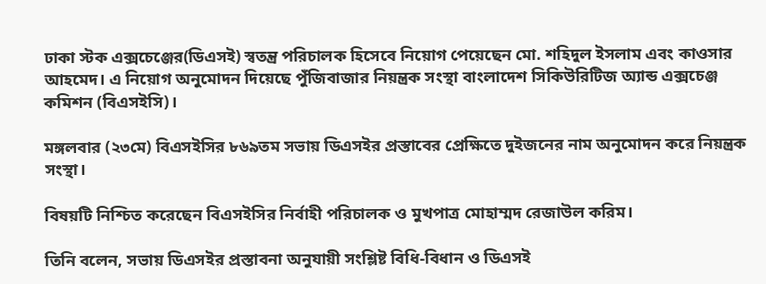ঢাকা স্টক এক্সচেঞ্জের(ডিএসই) স্বতন্ত্র পরিচালক হিসেবে নিয়োগ পেয়েছেন মো. শহিদুল ইসলাম এবং কাওসার আহমেদ। এ নিয়োগ অনুমোদন দিয়েছে পুঁজিবাজার নিয়ন্ত্রক সংস্থা বাংলাদেশ সিকিউরিটিজ অ্যান্ড এক্সচেঞ্জ কমিশন (বিএসইসি)।

মঙ্গলবার (২৩মে) বিএসইসির ৮৬৯তম সভায় ডিএসইর প্রস্তাবের প্রেক্ষিতে দুইজনের নাম অনুমোদন করে নিয়ন্ত্রক সংস্থা।

বিষয়টি নিশ্চিত করেছেন বিএসইসির নির্বাহী পরিচালক ও মুখপাত্র মোহাম্মদ রেজাউল করিম।

তিনি বলেন, সভায় ডিএসইর প্রস্তাবনা অনুযায়ী সংশ্লিষ্ট বিধি-বিধান ও ডিএসই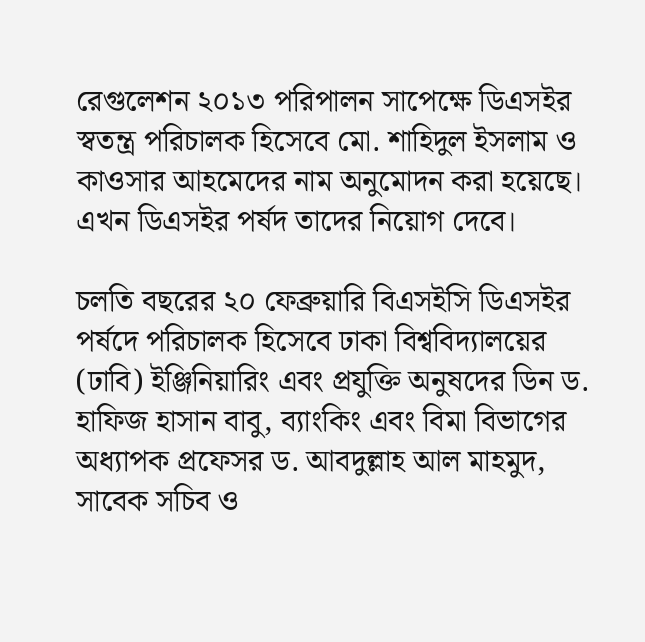রেগুলেশন ২০১৩ পরিপালন সাপেক্ষে ডিএসইর স্বতন্ত্র পরিচালক হিসেবে মো. শাহিদুল ইসলাম ও কাওসার আহমেদের নাম অনুমোদন করা হয়েছে। এখন ডিএসইর পর্ষদ তাদের নিয়োগ দেবে।

চলতি বছরের ২০ ফেব্রুয়ারি বিএসইসি ডিএসইর পর্ষদে পরিচালক হিসেবে ঢাকা বিশ্ববিদ্যালয়ের (ঢাবি) ইঞ্জিনিয়ারিং এবং প্রযুক্তি অনুষদের ডিন ড. হাফিজ হাসান বাবু, ব্যাংকিং এবং বিমা বিভাগের অধ্যাপক প্রফেসর ড. আবদুল্লাহ আল মাহমুদ, সাবেক সচিব ও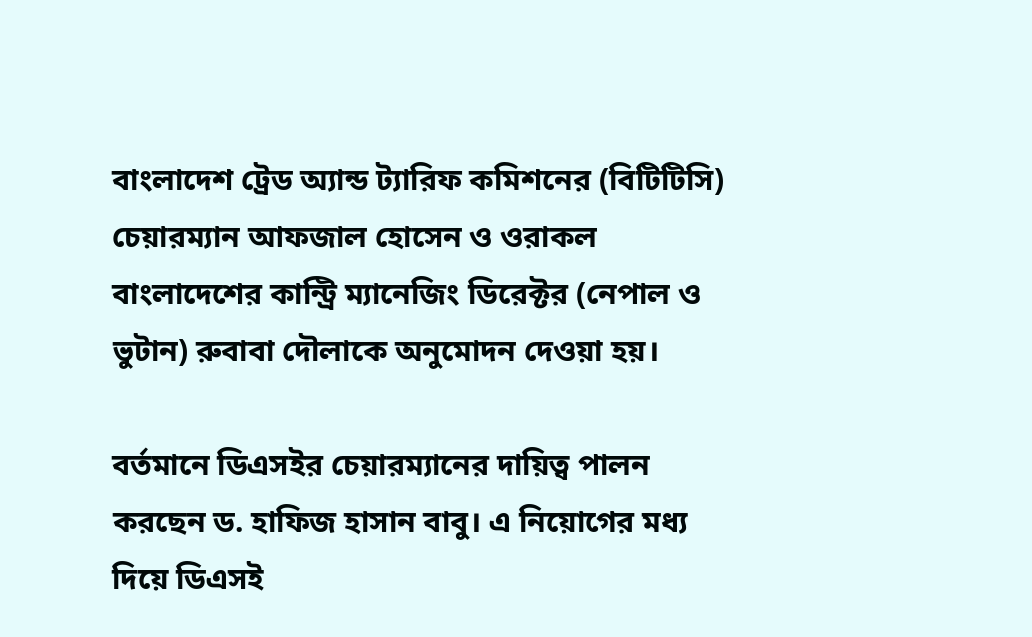বাংলাদেশ ট্রেড অ্যান্ড ট্যারিফ কমিশনের (বিটিটিসি) চেয়ারম্যান আফজাল হোসেন ও ওরাকল বাংলাদেশের কান্ট্রি ম্যানেজিং ডিরেক্টর (নেপাল ও ভুটান) রুবাবা দৌলাকে অনুমোদন দেওয়া হয়।

বর্তমানে ডিএসইর চেয়ারম্যানের দায়িত্ব পালন করছেন ড. হাফিজ হাসান বাবু। এ নিয়োগের মধ্য দিয়ে ডিএসই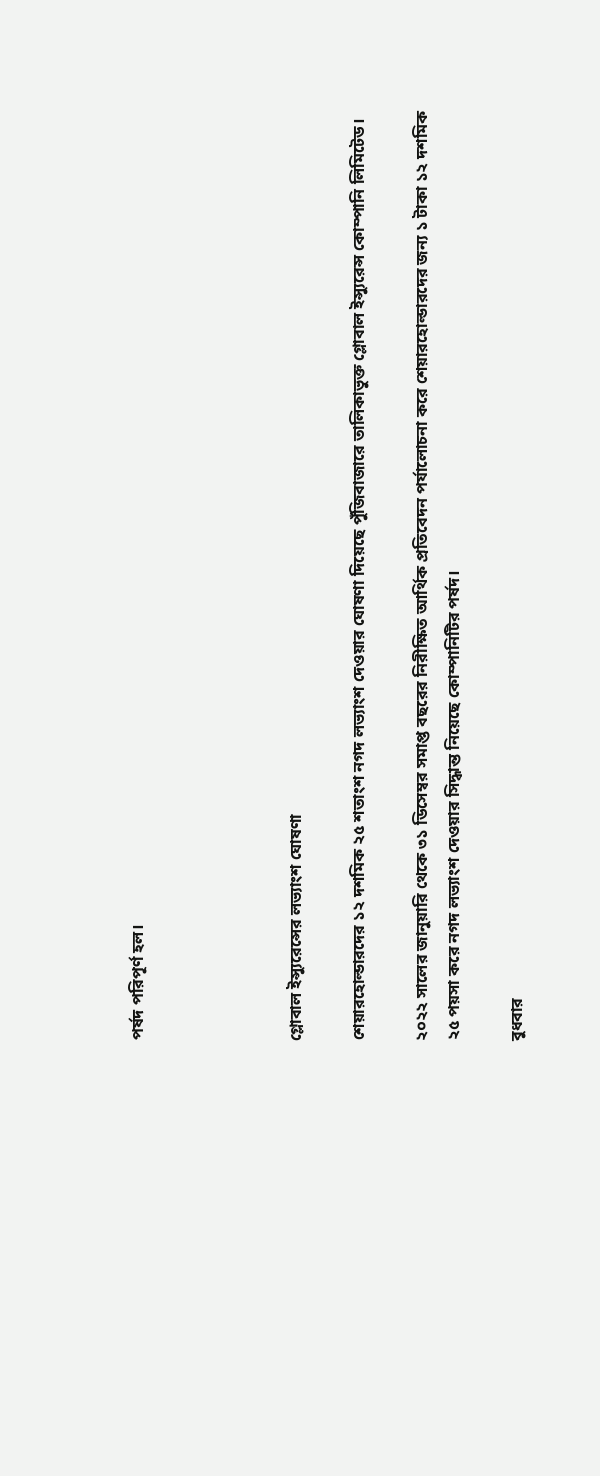পর্ষদ পরিপূর্ণ হল।




গ্লোবাল ইন্স্যুরেন্সের লভ্যাংশ ঘোষণা

শেয়ারহোল্ডারদের ১২ দশমিক ২৫ শতাংশ নগদ লভ্যাংশ দেওয়ার ঘোষণা দিয়েছে পুঁজিবাজারে তালিকাভুক্ত গ্লোবাল ইন্স্যুরেন্স কোম্পানি লিমিটেড।

২০২২ সালের জানুয়ারি থেকে ৩১ ডিসেম্বর সমাপ্ত বছরের নিরীক্ষিত আর্থিক প্রতিবেদন পর্যালোচনা করে শেয়ারহোল্ডারদের জন্য ১ টাকা ১২ দশমিক ২৫ পয়সা করে নগদ লভ্যাংশ দেওয়ার সিদ্ধান্ত নিয়েছে কোম্পানিটির পর্ষদ।

বুধবার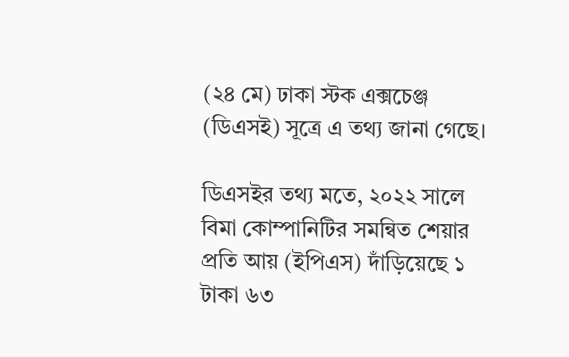(২৪ মে) ঢাকা স্টক এক্সচেঞ্জ (ডিএসই) সূত্রে এ তথ্য জানা গেছে।

ডিএসইর তথ্য মতে, ২০২২ সালে বিমা কোম্পানিটির সমন্বিত শেয়ার প্রতি আয় (ইপিএস) দাঁড়িয়েছে ১ টাকা ৬৩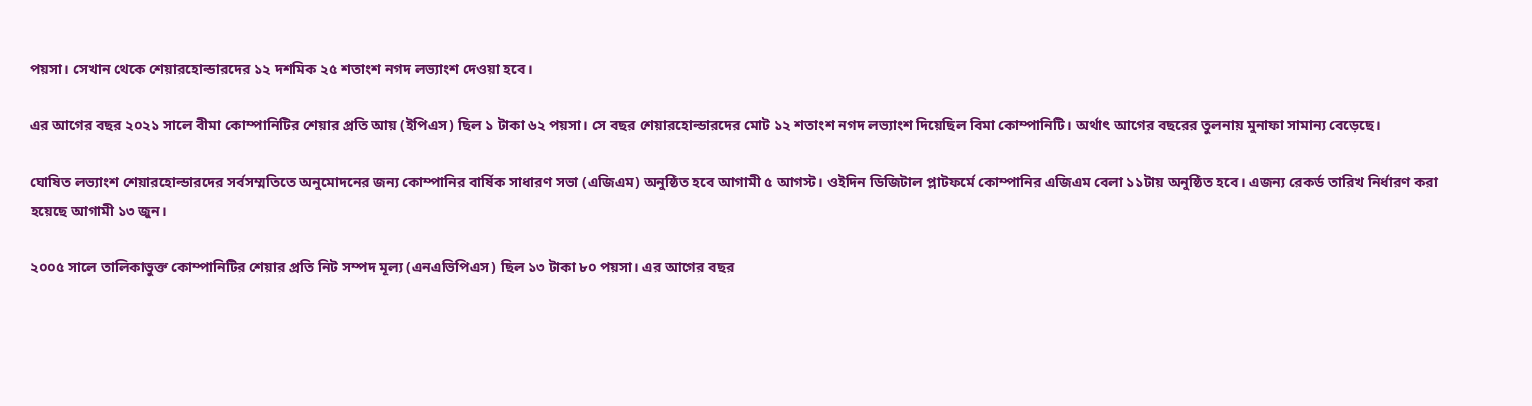পয়সা। সেখান থেকে শেয়ারহোল্ডারদের ১২ দশমিক ২৫ শতাংশ নগদ লভ্যাংশ দেওয়া হবে।

এর আগের বছর ২০২১ সালে বীমা কোম্পানিটির শেয়ার প্রতি আয় (ইপিএস) ছিল ১ টাকা ৬২ পয়সা। সে বছর শেয়ারহোল্ডারদের মোট ১২ শতাংশ নগদ লভ্যাংশ দিয়েছিল বিমা কোম্পানিটি। অর্থাৎ আগের বছরের তুলনায় মুনাফা সামান্য বেড়েছে।

ঘোষিত লভ্যাংশ শেয়ারহোল্ডারদের সর্বসম্মতিতে অনুমোদনের জন্য কোম্পানির বার্ষিক সাধারণ সভা (এজিএম) অনুষ্ঠিত হবে আগামী ৫ আগস্ট। ওইদিন ডিজিটাল প্লাটফর্মে কোম্পানির এজিএম বেলা ১১টায় অনুষ্ঠিত হবে। এজন্য রেকর্ড তারিখ নির্ধারণ করা হয়েছে আগামী ১৩ জুন।

২০০৫ সালে তালিকাভুক্ত কোম্পানিটির শেয়ার প্রতি নিট সম্পদ মূল্য (এনএভিপিএস) ছিল ১৩ টাকা ৮০ পয়সা। এর আগের বছর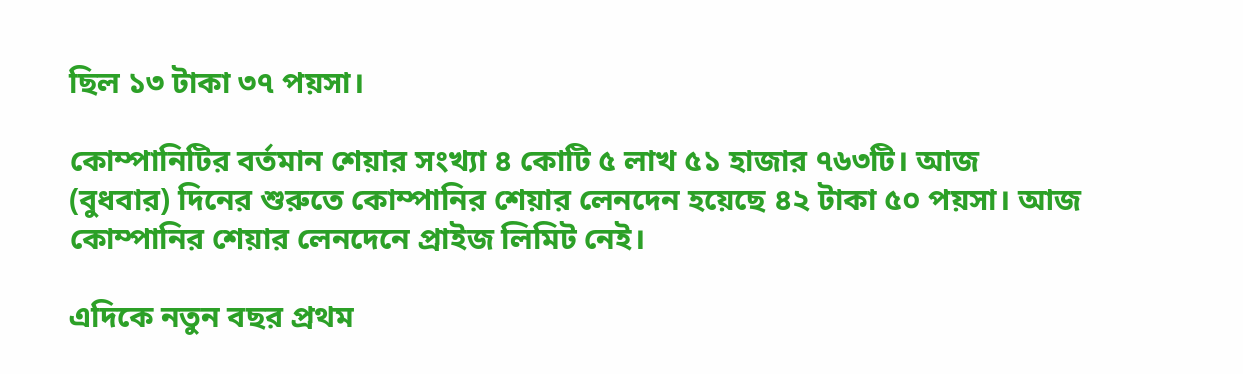ছিল ১৩ টাকা ৩৭ পয়সা।

কোম্পানিটির বর্তমান শেয়ার সংখ্যা ৪ কোটি ৫ লাখ ৫১ হাজার ৭৬৩টি। আজ (বুধবার) দিনের শুরুতে কোম্পানির শেয়ার লেনদেন হয়েছে ৪২ টাকা ৫০ পয়সা। আজ কোম্পানির শেয়ার লেনদেনে প্রাইজ লিমিট নেই।

এদিকে নতুন বছর প্রথম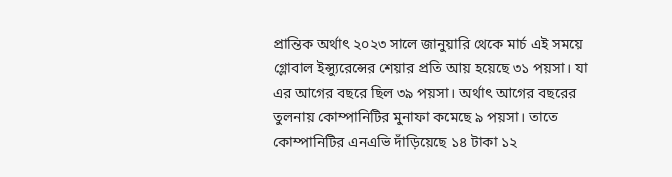প্রান্তিক অর্থাৎ ২০২৩ সালে জানুয়ারি থেকে মার্চ এই সময়ে গ্লোবাল ইন্স্যুরেন্সের শেয়ার প্রতি আয় হয়েছে ৩১ পয়সা। যা এর আগের বছরে ছিল ৩৯ পয়সা। অর্থাৎ আগের বছরের তুলনায় কোম্পানিটির মুনাফা কমেছে ৯ পয়সা। তাতে কোম্পানিটির এনএভি দাঁড়িয়েছে ১৪ টাকা ১২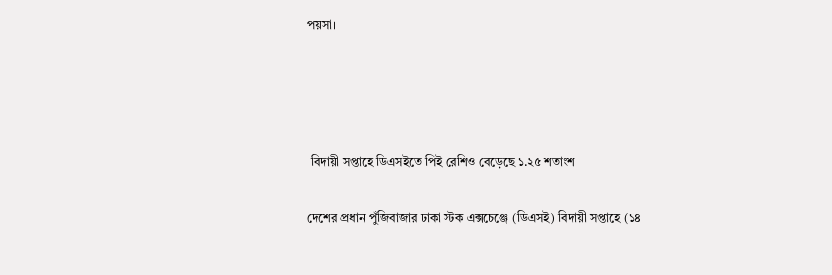পয়সা।




 বিদায়ী সপ্তাহে ডিএসইতে পিই রেশিও বেড়েছে ১.২৫ শতাংশ

দেশের প্রধান পুঁজিবাজার ঢাকা স্টক এক্সচেঞ্জে (ডিএসই) বিদায়ী সপ্তাহে (১৪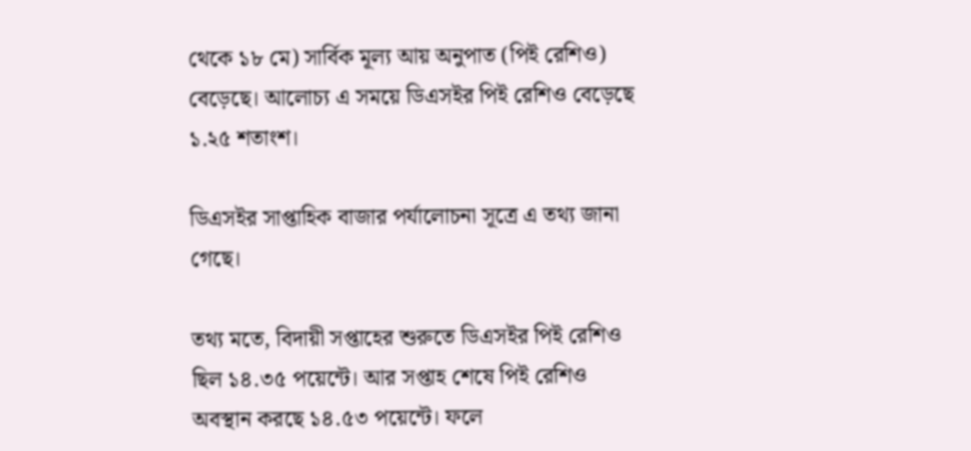থেকে ১৮ মে) সার্বিক মূল্য আয় অনুপাত (পিই রেশিও) বেড়েছে। আলোচ্য এ সময়ে ডিএসইর পিই রেশিও বেড়েছে ১.২৫ শতাংশ।

ডিএসইর সাপ্তাহিক বাজার পর্যালোচনা সূত্রে এ তথ্য জানা গেছে।

তথ্য মতে, বিদায়ী সপ্তাহের শুরুতে ডিএসইর পিই রেশিও ছিল ১৪.৩৫ পয়েন্টে। আর সপ্তাহ শেষে পিই রেশিও অবস্থান করছে ১৪.৫৩ পয়েন্টে। ফলে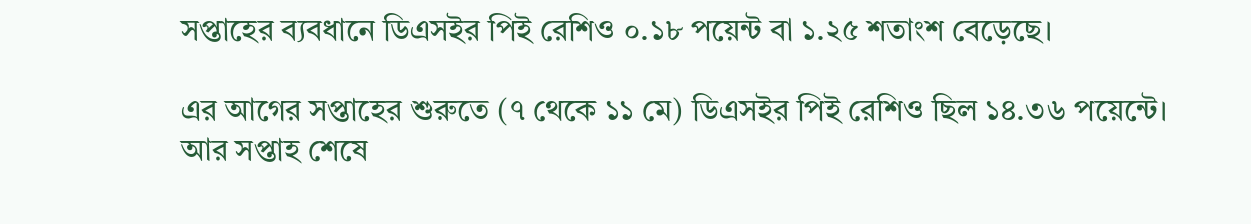সপ্তাহের ব্যবধানে ডিএসইর পিই রেশিও ০.১৮ পয়েন্ট বা ১.২৫ শতাংশ বেড়েছে।

এর আগের সপ্তাহের শুরুতে (৭ থেকে ১১ মে) ডিএসইর পিই রেশিও ছিল ১৪.৩৬ পয়েন্টে। আর সপ্তাহ শেষে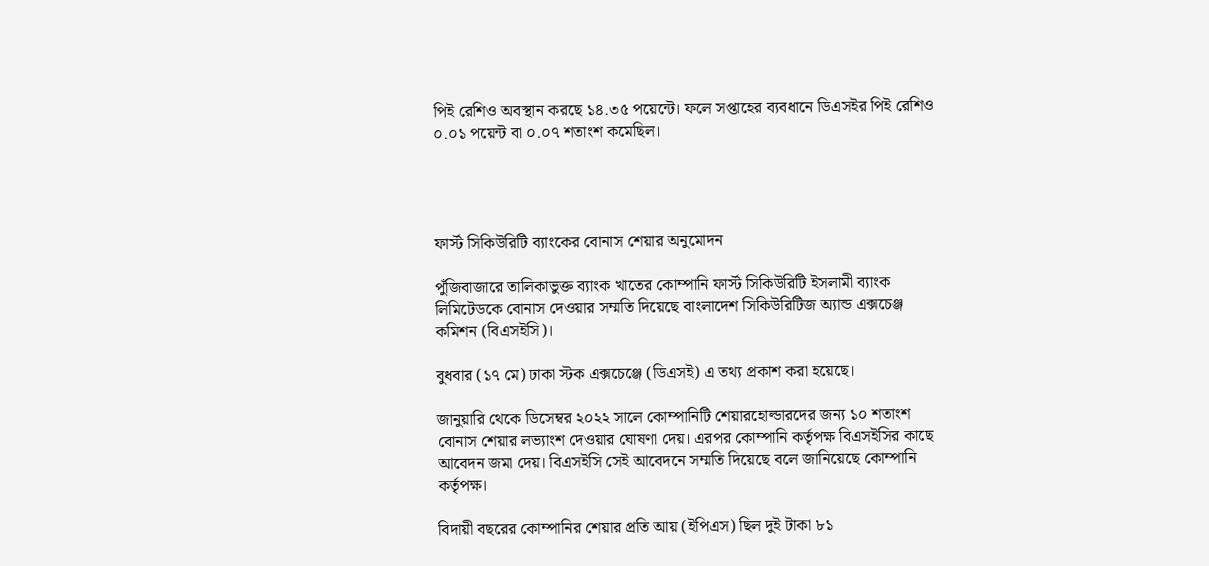পিই রেশিও অবস্থান করছে ১৪.৩৫ পয়েন্টে। ফলে সপ্তাহের ব্যবধানে ডিএসইর পিই রেশিও ০.০১ পয়েন্ট বা ০.০৭ শতাংশ কমেছিল।




ফার্স্ট সিকিউরিটি ব্যাংকের বোনাস শেয়ার অনুমোদন

পুঁজিবাজারে তালিকাভুক্ত ব্যাংক খাতের কোম্পানি ফার্স্ট সিকিউরিটি ইসলামী ব্যাংক লিমিটেডকে বোনাস দেওয়ার সম্মতি দিয়েছে বাংলাদেশ সিকিউরিটিজ অ্যান্ড এক্সচেঞ্জ কমিশন (বিএসইসি)।

বুধবার (১৭ মে) ঢাকা স্টক এক্সচেঞ্জে (ডিএসই) এ তথ্য প্রকাশ করা হয়েছে।

জানুয়ারি থেকে ডিসেম্বর ২০২২ সালে কোম্পানিটি শেয়ারহোল্ডারদের জন্য ১০ শতাংশ বোনাস শেয়ার লভ্যাংশ দেওয়ার ঘোষণা দেয়। এরপর কোম্পানি কর্তৃপক্ষ বিএসইসির কাছে আবেদন জমা দেয়। বিএসইসি সেই আবেদনে সম্মতি দিয়েছে বলে জানিয়েছে কোম্পানি কর্তৃপক্ষ।

বিদায়ী বছরের কোম্পানির শেয়ার প্রতি আয় (ইপিএস) ছিল দুই টাকা ৮১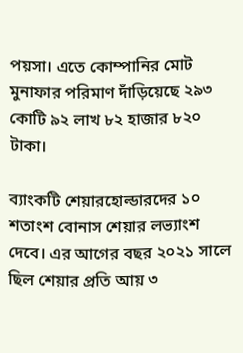পয়সা। এতে কোম্পানির মোট মুনাফার পরিমাণ দাঁড়িয়েছে ২৯৩ কোটি ৯২ লাখ ৮২ হাজার ৮২০ টাকা।

ব্যাংকটি শেয়ারহোল্ডারদের ১০ শতাংশ বোনাস শেয়ার লভ্যাংশ দেবে। এর আগের বছর ২০২১ সালে ছিল শেয়ার প্রতি আয় ৩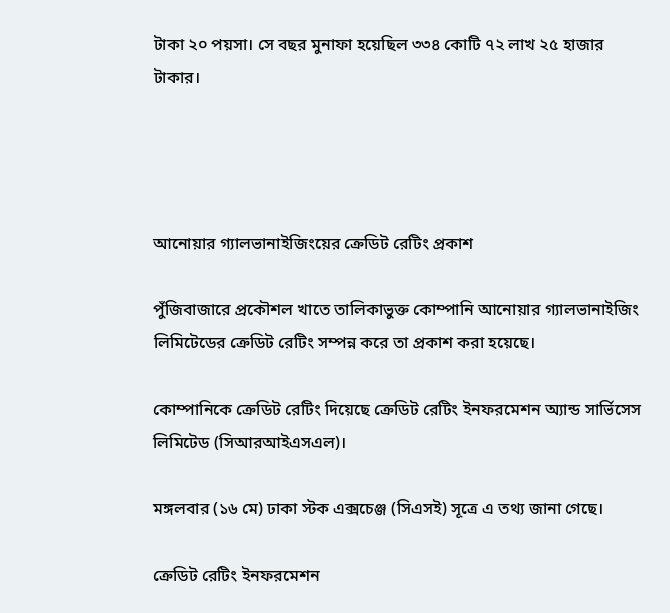টাকা ২০ পয়সা। সে বছর মুনাফা হয়েছিল ৩৩৪ কোটি ৭২ লাখ ২৫ হাজার টাকার।




আনোয়ার গ্যালভানাইজিংয়ের ক্রেডিট রেটিং প্রকাশ

পুঁজিবাজারে প্রকৌশল খাতে তালিকাভুক্ত কোম্পানি আনোয়ার গ্যালভানাইজিং লিমিটেডের ক্রেডিট রেটিং সম্পন্ন করে তা প্রকাশ করা হয়েছে।

কোম্পানিকে ক্রেডিট রেটিং দিয়েছে ক্রেডিট রেটিং ইনফরমেশন অ্যান্ড সার্ভিসেস লিমিটেড (সিআরআইএসএল)।

মঙ্গলবার (১৬ মে) ঢাকা স্টক এক্সচেঞ্জ (সিএসই) সূত্রে এ তথ্য জানা গেছে।

ক্রেডিট রেটিং ইনফরমেশন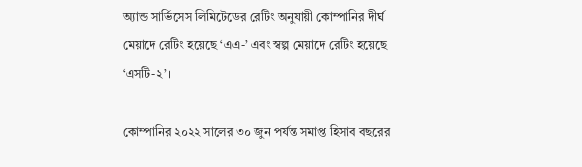অ্যান্ড সার্ভিসেস লিমিটেডের রেটিং অনুযায়ী কোম্পানির দীর্ঘ মেয়াদে রেটিং হয়েছে ‘এএ-’ এবং স্বল্প মেয়াদে রেটিং হয়েছে ‘এসটি-২’।

কোম্পানির ২০২২ সালের ৩০ জুন পর্যন্ত সমাপ্ত হিসাব বছরের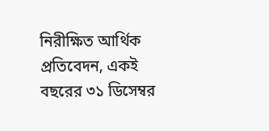নিরীক্ষিত আর্থিক প্রতিবেদন, একই বছরের ৩১ ডিসেম্বর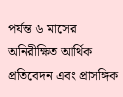পর্যন্ত ৬ মাসের অনিরীক্ষিত আর্থিক প্রতিবেদন এবং প্রাসঙ্গিক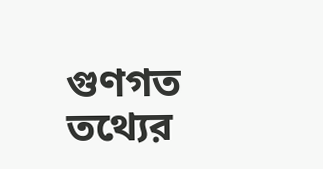গুণগত তথ্যের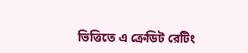ভিত্তিতে এ ক্রেডিট রেটিং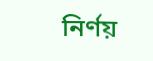নির্ণয়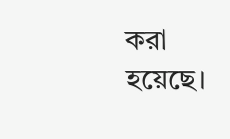করা হয়েছে।